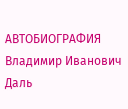АВТОБИОГРАФИЯ
Владимир Иванович Даль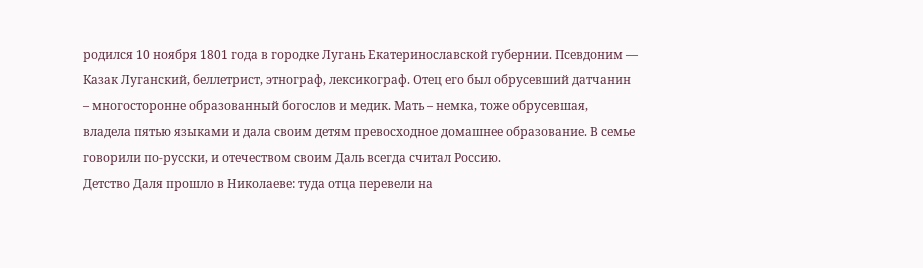родился 10 ноября 1801 года в городке Лугань Екатеринославской губернии. Псевдоним — Казак Луганский, беллетрист, этнограф, лексикограф. Отец его был обрусевший датчанин – многосторонне образованный богослов и медик. Мать – немка, тоже обрусевшая, владела пятью языками и дала своим детям превосходное домашнее образование. В семье говорили по-русски, и отечеством своим Даль всегда считал Россию.
Детство Даля прошло в Николаеве: туда отца перевели на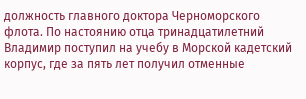должность главного доктора Черноморского флота. По настоянию отца тринадцатилетний Владимир поступил на учебу в Морской кадетский корпус, где за пять лет получил отменные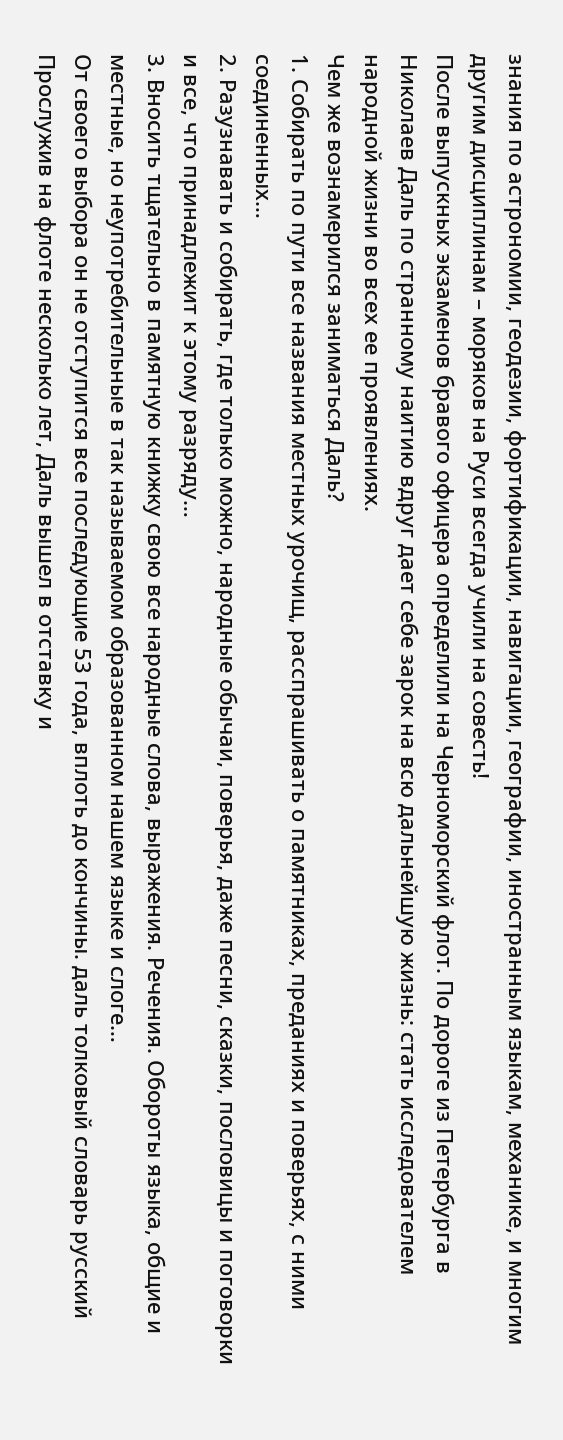знания по астрономии, геодезии, фортификации, навигации, географии, иностранным языкам, механике, и многим другим дисциплинам – моряков на Руси всегда учили на совесть!
После выпускных экзаменов бравого офицера определили на Черноморский флот. По дороге из Петербурга в Николаев Даль по странному наитию вдруг дает себе зарок на всю дальнейшую жизнь: стать исследователем народной жизни во всех ее проявлениях.
Чем же вознамерился заниматься Даль?
1. Собирать по пути все названия местных урочищ, расспрашивать о памятниках, преданиях и поверьях, с ними соединенных…
2. Разузнавать и собирать, где только можно, народные обычаи, поверья, даже песни, сказки, пословицы и поговорки и все, что принадлежит к этому разряду…
3. Вносить тщательно в памятную книжку свою все народные слова, выражения. Речения. Обороты языка, общие и местные, но неупотребительные в так называемом образованном нашем языке и слоге…
От своего выбора он не отступится все последующие 53 года, вплоть до кончины. даль толковый словарь русский
Прослужив на флоте несколько лет, Даль вышел в отставку и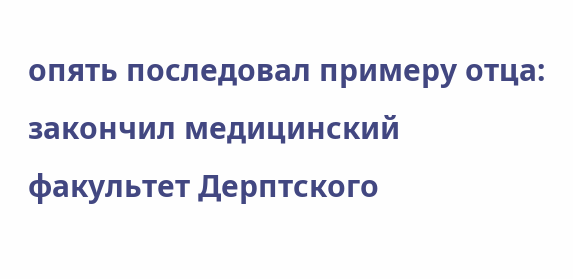опять последовал примеру отца: закончил медицинский факультет Дерптского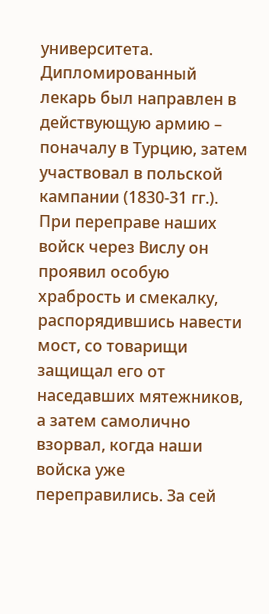университета. Дипломированный лекарь был направлен в действующую армию – поначалу в Турцию, затем участвовал в польской кампании (1830-31 гг.). При переправе наших войск через Вислу он проявил особую храбрость и смекалку, распорядившись навести мост, со товарищи защищал его от наседавших мятежников, а затем самолично взорвал, когда наши войска уже переправились. За сей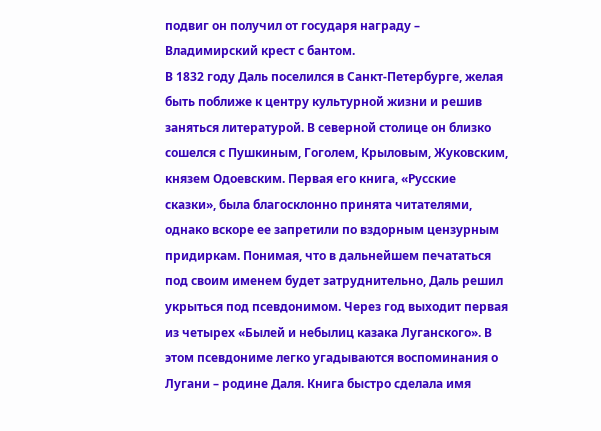подвиг он получил от государя награду – Владимирский крест с бантом.
В 1832 году Даль поселился в Санкт-Петербурге, желая быть поближе к центру культурной жизни и решив заняться литературой. В северной столице он близко сошелся с Пушкиным, Гоголем, Крыловым, Жуковским, князем Одоевским. Первая его книга, «Русские сказки», была благосклонно принята читателями, однако вскоре ее запретили по вздорным цензурным придиркам. Понимая, что в дальнейшем печататься под своим именем будет затруднительно, Даль решил укрыться под псевдонимом. Через год выходит первая из четырех «Былей и небылиц казака Луганского». В этом псевдониме легко угадываются воспоминания о Лугани – родине Даля. Книга быстро сделала имя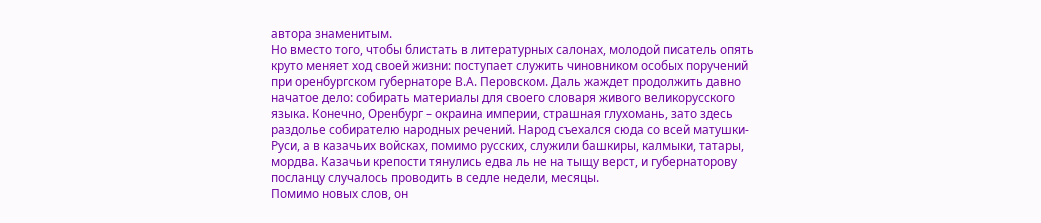автора знаменитым.
Но вместо того, чтобы блистать в литературных салонах, молодой писатель опять круто меняет ход своей жизни: поступает служить чиновником особых поручений при оренбургском губернаторе В.А. Перовском. Даль жаждет продолжить давно начатое дело: собирать материалы для своего словаря живого великорусского языка. Конечно, Оренбург – окраина империи, страшная глухомань, зато здесь раздолье собирателю народных речений. Народ съехался сюда со всей матушки-Руси, а в казачьих войсках, помимо русских, служили башкиры, калмыки, татары, мордва. Казачьи крепости тянулись едва ль не на тыщу верст, и губернаторову посланцу случалось проводить в седле недели, месяцы.
Помимо новых слов, он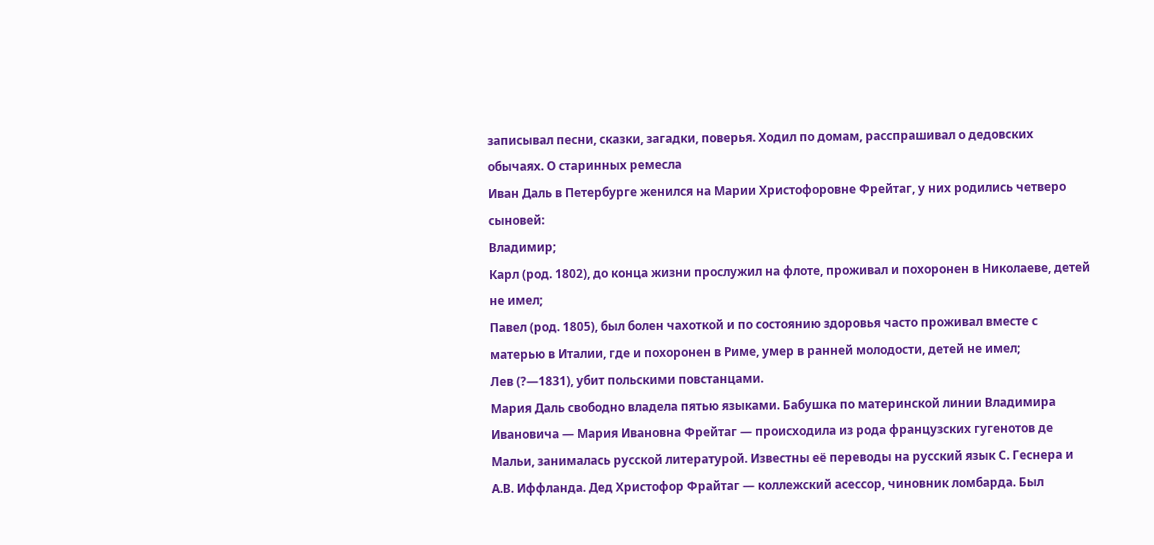записывал песни, сказки, загадки, поверья. Ходил по домам, расспрашивал о дедовских обычаях. О старинных ремесла
Иван Даль в Петербурге женился на Марии Христофоровне Фрейтаг, у них родились четверо сыновей:
Владимир;
Карл (род. 1802), до конца жизни прослужил на флоте, проживал и похоронен в Николаеве, детей не имел;
Павел (род. 1805), был болен чахоткой и по состоянию здоровья часто проживал вместе с матерью в Италии, где и похоронен в Риме, умер в ранней молодости, детей не имел;
Лев (?—1831), убит польскими повстанцами.
Мария Даль свободно владела пятью языками. Бабушка по материнской линии Владимира Ивановича — Мария Ивановна Фрейтаг — происходила из рода французских гугенотов де Мальи, занималась русской литературой. Известны её переводы на русский язык С. Геснера и А.В. Иффланда. Дед Христофор Фрайтаг — коллежский асессор, чиновник ломбарда. Был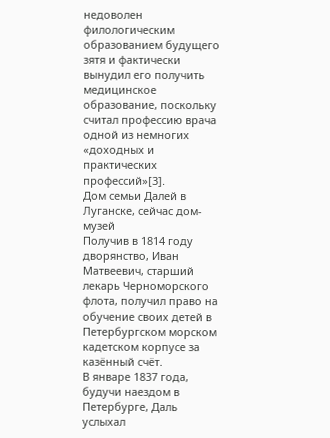недоволен филологическим образованием будущего зятя и фактически вынудил его получить медицинское образование, поскольку считал профессию врача одной из немногих «доходных и практических профессий»[3].
Дом семьи Далей в Луганске, сейчас дом-музей
Получив в 1814 году дворянство, Иван Матвеевич, старший лекарь Черноморского флота, получил право на обучение своих детей в Петербургском морском кадетском корпусе за казённый счёт.
В январе 1837 года, будучи наездом в Петербурге, Даль услыхал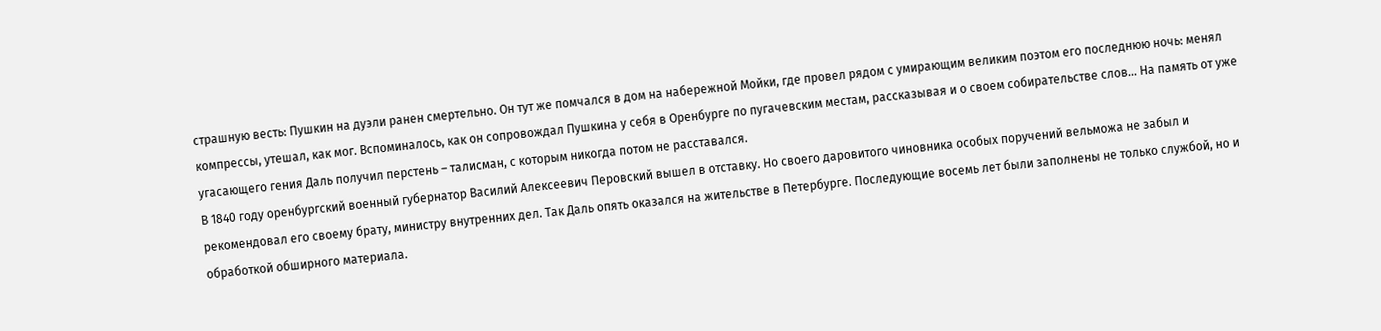страшную весть: Пушкин на дуэли ранен смертельно. Он тут же помчался в дом на набережной Мойки, где провел рядом с умирающим великим поэтом его последнюю ночь: менял компрессы, утешал, как мог. Вспоминалось, как он сопровождал Пушкина у себя в Оренбурге по пугачевским местам, рассказывая и о своем собирательстве слов… На память от уже угасающего гения Даль получил перстень – талисман, с которым никогда потом не расставался.
В 1840 году оренбургский военный губернатор Василий Алексеевич Перовский вышел в отставку. Но своего даровитого чиновника особых поручений вельможа не забыл и рекомендовал его своему брату, министру внутренних дел. Так Даль опять оказался на жительстве в Петербурге. Последующие восемь лет были заполнены не только службой, но и обработкой обширного материала.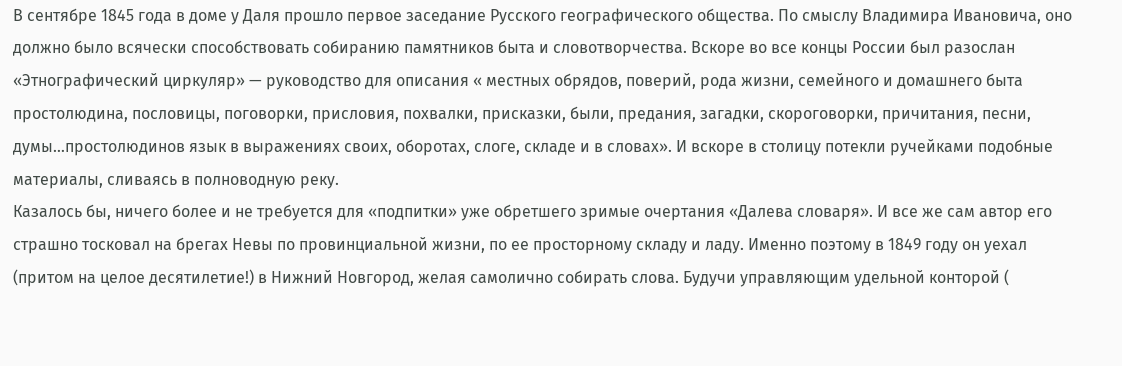В сентябре 1845 года в доме у Даля прошло первое заседание Русского географического общества. По смыслу Владимира Ивановича, оно должно было всячески способствовать собиранию памятников быта и словотворчества. Вскоре во все концы России был разослан «Этнографический циркуляр» — руководство для описания « местных обрядов, поверий, рода жизни, семейного и домашнего быта простолюдина, пословицы, поговорки, присловия, похвалки, присказки, были, предания, загадки, скороговорки, причитания, песни, думы…простолюдинов язык в выражениях своих, оборотах, слоге, складе и в словах». И вскоре в столицу потекли ручейками подобные материалы, сливаясь в полноводную реку.
Казалось бы, ничего более и не требуется для «подпитки» уже обретшего зримые очертания «Далева словаря». И все же сам автор его страшно тосковал на брегах Невы по провинциальной жизни, по ее просторному складу и ладу. Именно поэтому в 1849 году он уехал (притом на целое десятилетие!) в Нижний Новгород, желая самолично собирать слова. Будучи управляющим удельной конторой (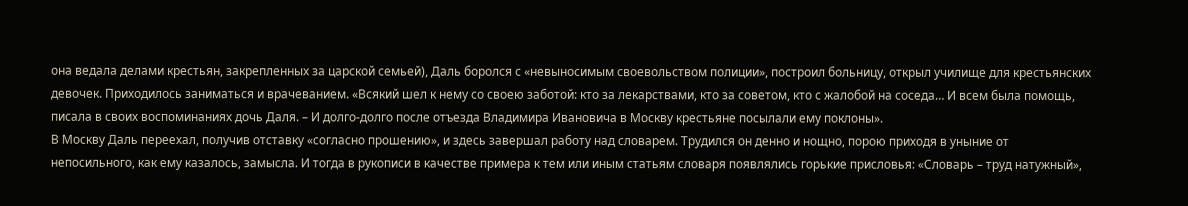она ведала делами крестьян, закрепленных за царской семьей), Даль боролся с «невыносимым своевольством полиции», построил больницу, открыл училище для крестьянских девочек. Приходилось заниматься и врачеванием. «Всякий шел к нему со своею заботой: кто за лекарствами, кто за советом, кто с жалобой на соседа… И всем была помощь, писала в своих воспоминаниях дочь Даля. – И долго-долго после отъезда Владимира Ивановича в Москву крестьяне посылали ему поклоны».
В Москву Даль переехал, получив отставку «согласно прошению», и здесь завершал работу над словарем. Трудился он денно и нощно, порою приходя в уныние от непосильного, как ему казалось, замысла. И тогда в рукописи в качестве примера к тем или иным статьям словаря появлялись горькие присловья: «Словарь – труд натужный»,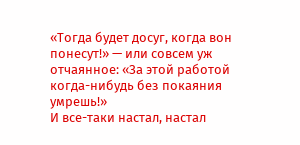«Тогда будет досуг, когда вон понесут!» — или совсем уж отчаянное: «За этой работой когда-нибудь без покаяния умрешь!»
И все-таки настал, настал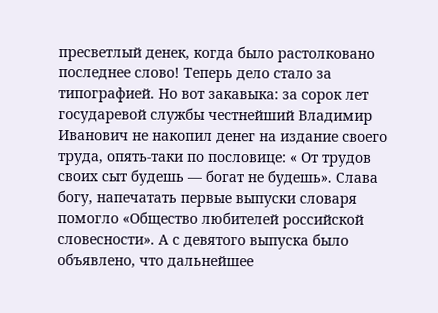пресветлый денек, когда было растолковано последнее слово! Теперь дело стало за типографией. Но вот закавыка: за сорок лет государевой службы честнейший Владимир Иванович не накопил денег на издание своего труда, опять-таки по пословице: « От трудов своих сыт будешь — богат не будешь». Слава богу, напечатать первые выпуски словаря помогло «Общество любителей российской словесности». А с девятого выпуска было объявлено, что дальнейшее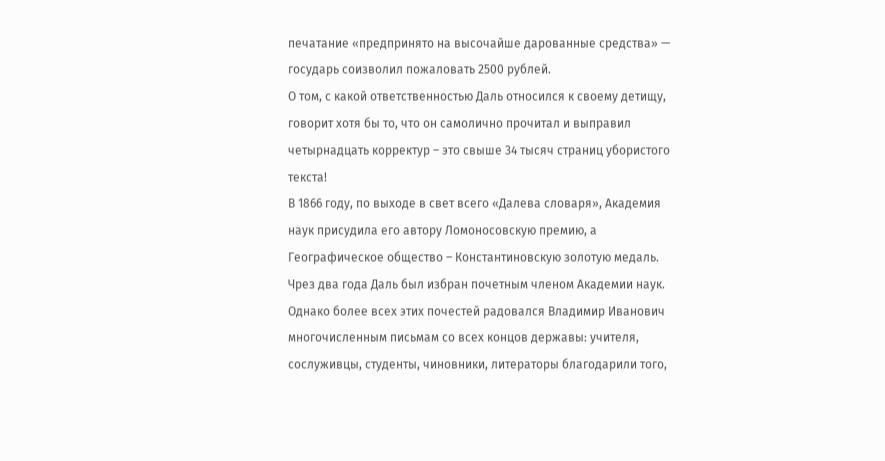печатание «предпринято на высочайше дарованные средства» — государь соизволил пожаловать 2500 рублей.
О том, с какой ответственностью Даль относился к своему детищу, говорит хотя бы то, что он самолично прочитал и выправил четырнадцать корректур – это свыше 34 тысяч страниц убористого текста!
В 1866 году, по выходе в свет всего «Далева словаря», Академия наук присудила его автору Ломоносовскую премию, а Географическое общество – Константиновскую золотую медаль. Чрез два года Даль был избран почетным членом Академии наук.
Однако более всех этих почестей радовался Владимир Иванович многочисленным письмам со всех концов державы: учителя, сослуживцы, студенты, чиновники, литераторы благодарили того,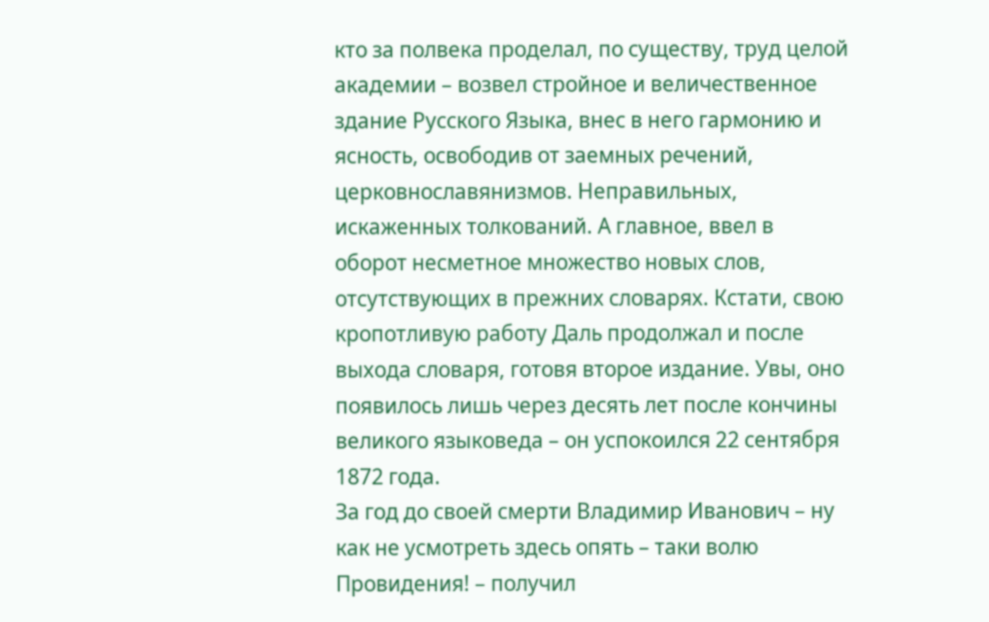кто за полвека проделал, по существу, труд целой академии – возвел стройное и величественное здание Русского Языка, внес в него гармонию и ясность, освободив от заемных речений, церковнославянизмов. Неправильных, искаженных толкований. А главное, ввел в оборот несметное множество новых слов, отсутствующих в прежних словарях. Кстати, свою кропотливую работу Даль продолжал и после выхода словаря, готовя второе издание. Увы, оно появилось лишь через десять лет после кончины великого языковеда – он успокоился 22 сентября 1872 года.
За год до своей смерти Владимир Иванович – ну как не усмотреть здесь опять – таки волю Провидения! – получил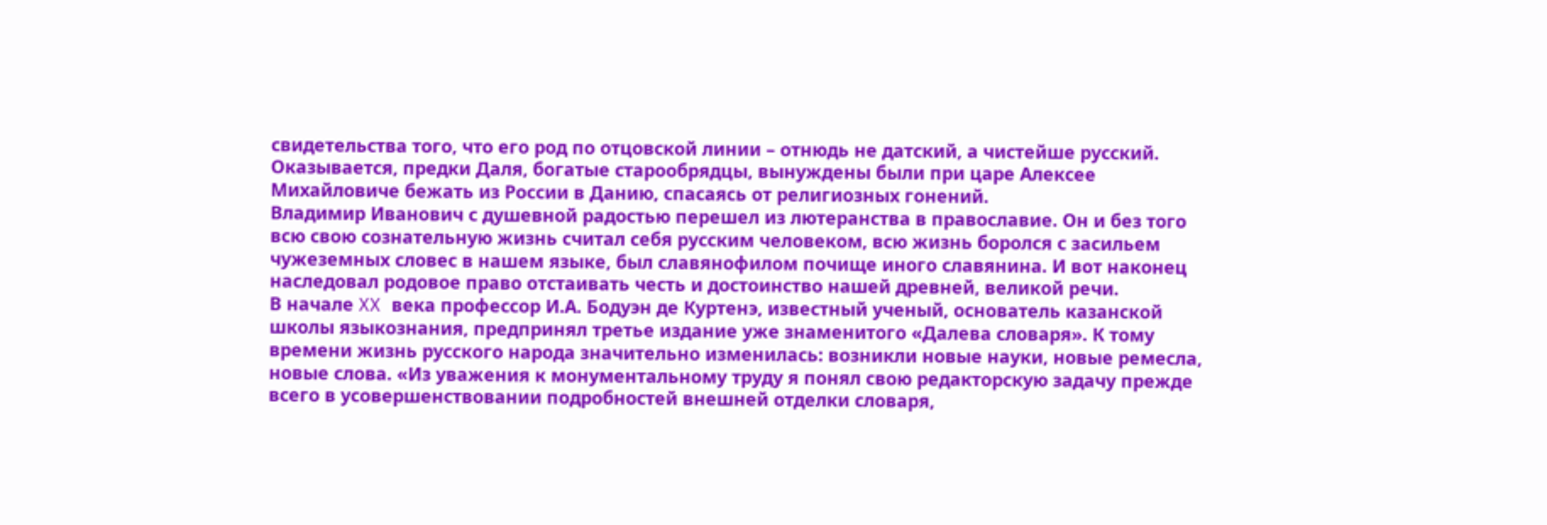свидетельства того, что его род по отцовской линии – отнюдь не датский, а чистейше русский.
Оказывается, предки Даля, богатые старообрядцы, вынуждены были при царе Алексее Михайловиче бежать из России в Данию, спасаясь от религиозных гонений.
Владимир Иванович с душевной радостью перешел из лютеранства в православие. Он и без того всю свою сознательную жизнь считал себя русским человеком, всю жизнь боролся с засильем чужеземных словес в нашем языке, был славянофилом почище иного славянина. И вот наконец наследовал родовое право отстаивать честь и достоинство нашей древней, великой речи.
В начале XX века профессор И.А. Бодуэн де Куртенэ, известный ученый, основатель казанской школы языкознания, предпринял третье издание уже знаменитого «Далева словаря». К тому времени жизнь русского народа значительно изменилась: возникли новые науки, новые ремесла, новые слова. «Из уважения к монументальному труду я понял свою редакторскую задачу прежде всего в усовершенствовании подробностей внешней отделки словаря,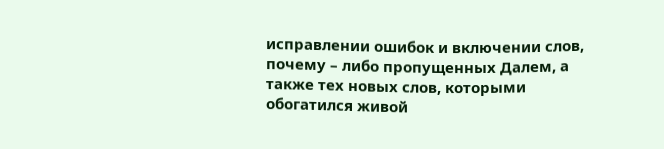исправлении ошибок и включении слов, почему – либо пропущенных Далем, а также тех новых слов, которыми обогатился живой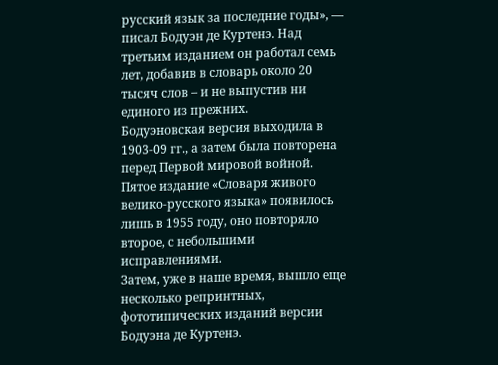русский язык за последние годы», — писал Бодуэн де Куртенэ. Над третьим изданием он работал семь лет, добавив в словарь около 20 тысяч слов – и не выпустив ни единого из прежних.
Бодуэновская версия выходила в 1903-09 гг., а затем была повторена перед Первой мировой войной. Пятое издание «Словаря живого велико-русского языка» появилось лишь в 1955 году, оно повторяло второе, с небольшими исправлениями.
Затем, уже в наше время, вышло еще несколько репринтных, фототипических изданий версии Бодуэна де Куртенэ.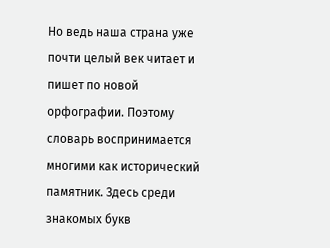Но ведь наша страна уже почти целый век читает и пишет по новой орфографии. Поэтому словарь воспринимается многими как исторический памятник. Здесь среди знакомых букв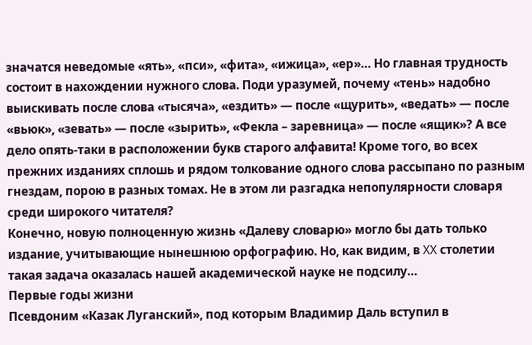значатся неведомые «ять», «пси», «фита», «ижица», «ер»… Но главная трудность состоит в нахождении нужного слова. Поди уразумей, почему «тень» надобно выискивать после слова «тысяча», «ездить» — после «щурить», «ведать» — после «вьюк», «зевать» — после «зырить», «Фекла – заревница» — после «ящик»? А все дело опять-таки в расположении букв старого алфавита! Кроме того, во всех прежних изданиях сплошь и рядом толкование одного слова рассыпано по разным гнездам, порою в разных томах. Не в этом ли разгадка непопулярности словаря среди широкого читателя?
Конечно, новую полноценную жизнь «Далеву словарю» могло бы дать только издание, учитывающие нынешнюю орфографию. Но, как видим, в XX столетии такая задача оказалась нашей академической науке не подсилу…
Первые годы жизни
Псевдоним «Казак Луганский», под которым Владимир Даль вступил в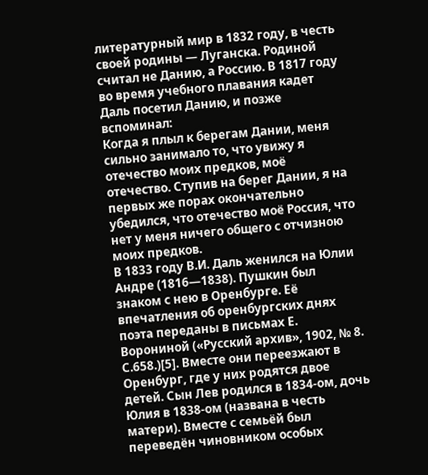литературный мир в 1832 году, в честь своей родины — Луганска. Родиной считал не Данию, а Россию. В 1817 году во время учебного плавания кадет Даль посетил Данию, и позже вспоминал:
Когда я плыл к берегам Дании, меня сильно занимало то, что увижу я отечество моих предков, моё отечество. Ступив на берег Дании, я на первых же порах окончательно убедился, что отечество моё Россия, что нет у меня ничего общего с отчизною моих предков.
В 1833 году В.И. Даль женился на Юлии Андре (1816—1838). Пушкин был знаком с нею в Оренбурге. Её впечатления об оренбургских днях поэта переданы в письмах Е. Ворониной («Русский архив», 1902, № 8. С.658.)[5]. Вместе они переезжают в Оренбург, где у них родятся двое детей. Сын Лев родился в 1834-ом, дочь Юлия в 1838-ом (названа в честь матери). Вместе с семьёй был переведён чиновником особых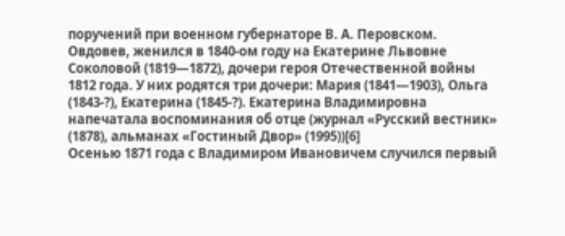поручений при военном губернаторе В. А. Перовском.
Овдовев, женился в 1840-ом году на Екатерине Львовне Соколовой (1819—1872), дочери героя Отечественной войны 1812 года. У них родятся три дочери: Мария (1841—1903), Ольга (1843-?), Екатерина (1845-?). Екатерина Владимировна напечатала воспоминания об отце (журнал «Русский вестник» (1878), альманах «Гостиный Двор» (1995))[6]
Осенью 1871 года с Владимиром Ивановичем случился первый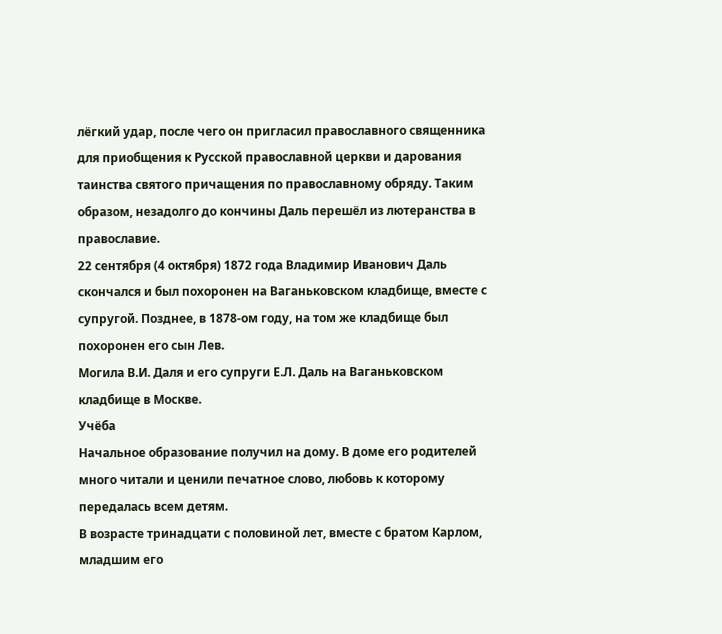лёгкий удар, после чего он пригласил православного священника для приобщения к Русской православной церкви и дарования таинства святого причащения по православному обряду. Таким образом, незадолго до кончины Даль перешёл из лютеранства в православие.
22 сентября (4 октября) 1872 года Владимир Иванович Даль скончался и был похоронен на Ваганьковском кладбище, вместе с супругой. Позднее, в 1878-ом году, на том же кладбище был похоронен его сын Лев.
Могила В.И. Даля и его супруги Е.Л. Даль на Ваганьковском кладбище в Москве.
Учёба
Начальное образование получил на дому. В доме его родителей много читали и ценили печатное слово, любовь к которому передалась всем детям.
В возрасте тринадцати с половиной лет, вместе с братом Карлом, младшим его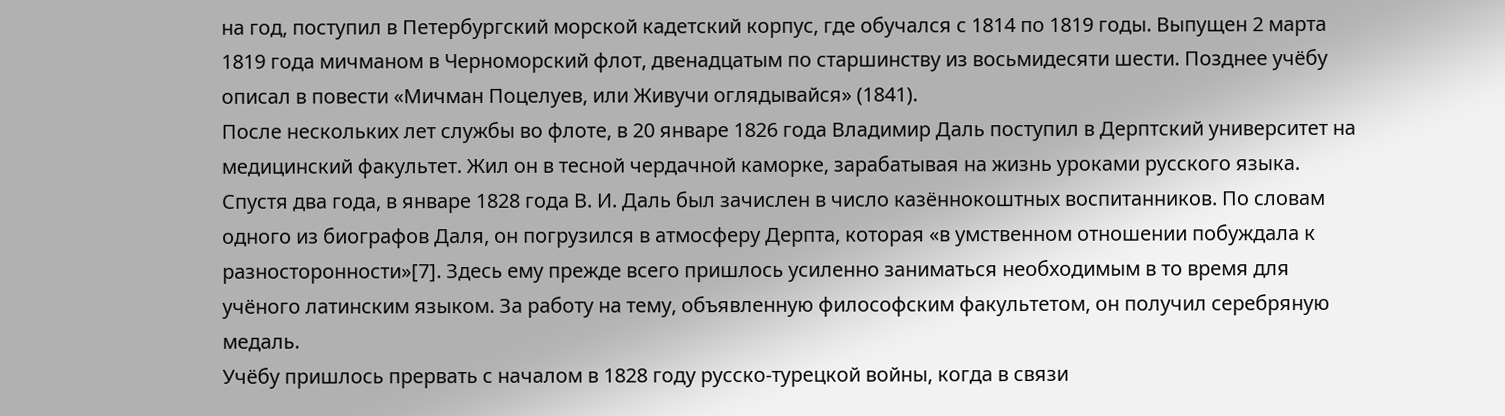на год, поступил в Петербургский морской кадетский корпус, где обучался с 1814 по 1819 годы. Выпущен 2 марта 1819 года мичманом в Черноморский флот, двенадцатым по старшинству из восьмидесяти шести. Позднее учёбу описал в повести «Мичман Поцелуев, или Живучи оглядывайся» (1841).
После нескольких лет службы во флоте, в 20 январе 1826 года Владимир Даль поступил в Дерптский университет на медицинский факультет. Жил он в тесной чердачной каморке, зарабатывая на жизнь уроками русского языка. Спустя два года, в январе 1828 года В. И. Даль был зачислен в число казённокоштных воспитанников. По словам одного из биографов Даля, он погрузился в атмосферу Дерпта, которая «в умственном отношении побуждала к разносторонности»[7]. Здесь ему прежде всего пришлось усиленно заниматься необходимым в то время для учёного латинским языком. За работу на тему, объявленную философским факультетом, он получил серебряную медаль.
Учёбу пришлось прервать с началом в 1828 году русско-турецкой войны, когда в связи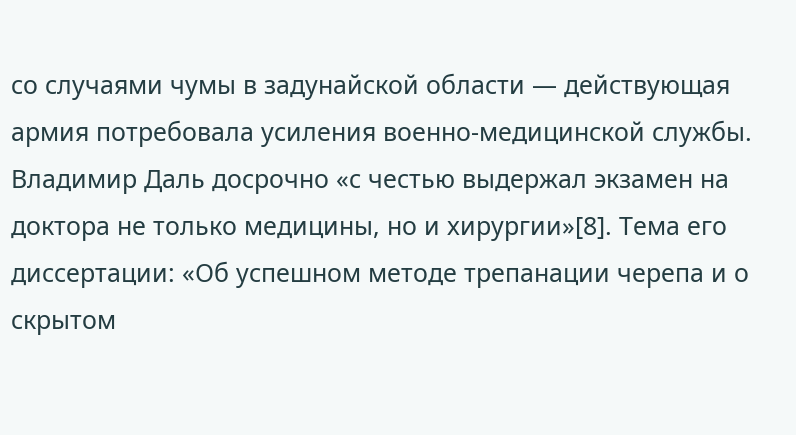со случаями чумы в задунайской области — действующая армия потребовала усиления военно-медицинской службы. Владимир Даль досрочно «с честью выдержал экзамен на доктора не только медицины, но и хирургии»[8]. Тема его диссертации: «Об успешном методе трепанации черепа и о скрытом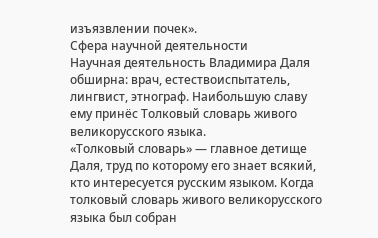изъязвлении почек».
Сфера научной деятельности
Научная деятельность Владимира Даля обширна: врач, естествоиспытатель, лингвист, этнограф. Наибольшую славу ему принёс Толковый словарь живого великорусского языка.
«Толковый словарь» — главное детище Даля, труд по которому его знает всякий, кто интересуется русским языком. Когда толковый словарь живого великорусского языка был собран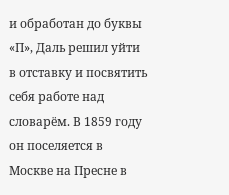и обработан до буквы «П», Даль решил уйти в отставку и посвятить себя работе над словарём. В 1859 году он поселяется в Москве на Пресне в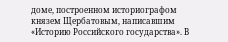доме, построенном историографом князем Щербатовым, написавшим «Историю Российского государства». В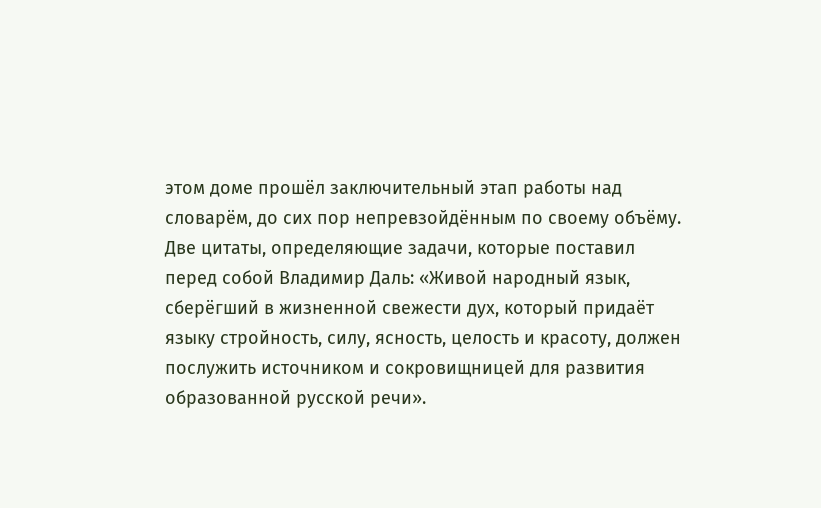этом доме прошёл заключительный этап работы над словарём, до сих пор непревзойдённым по своему объёму. Две цитаты, определяющие задачи, которые поставил перед собой Владимир Даль: «Живой народный язык, сберёгший в жизненной свежести дух, который придаёт языку стройность, силу, ясность, целость и красоту, должен послужить источником и сокровищницей для развития образованной русской речи».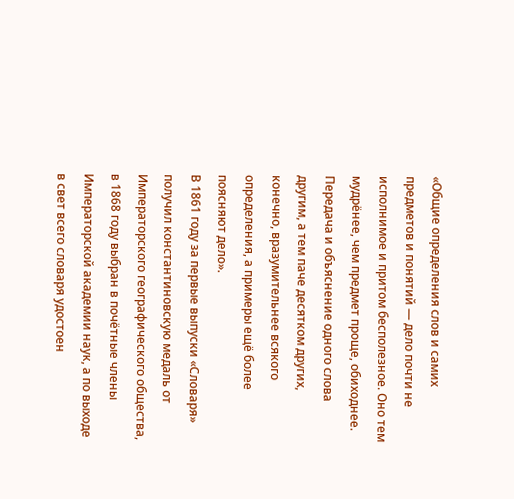«Общие определения слов и самих предметов и понятий — дело почти не исполнимое и притом бесполезное. Оно тем мудрёнее, чем предмет проще, обиходнее. Передача и объяснение одного слова другим, а тем паче десятком других, конечно, вразумительнее всякого определения, а примеры ещё более поясняют дело».
В 1861 году за первые выпуски «Словаря» получил константиновскую медаль от Императорского географического общества, в 1868 году выбран в почётные члены Императорской академии наук, а по выходе в свет всего словаря удостоен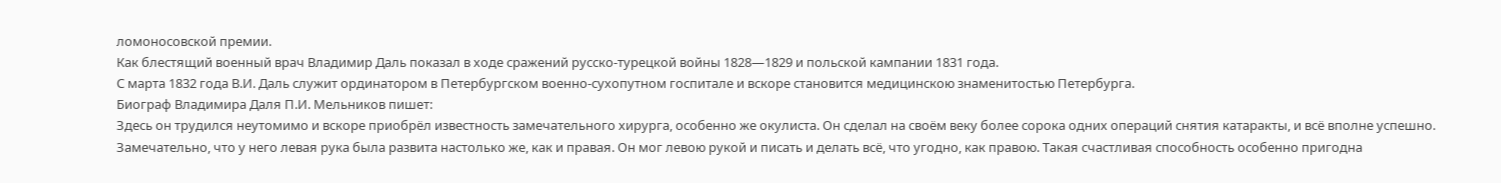ломоносовской премии.
Как блестящий военный врач Владимир Даль показал в ходе сражений русско-турецкой войны 1828—1829 и польской кампании 1831 года.
С марта 1832 года В.И. Даль служит ординатором в Петербургском военно-сухопутном госпитале и вскоре становится медицинскою знаменитостью Петербурга.
Биограф Владимира Даля П.И. Мельников пишет:
Здесь он трудился неутомимо и вскоре приобрёл известность замечательного хирурга, особенно же окулиста. Он сделал на своём веку более сорока одних операций снятия катаракты, и всё вполне успешно. Замечательно, что у него левая рука была развита настолько же, как и правая. Он мог левою рукой и писать и делать всё, что угодно, как правою. Такая счастливая способность особенно пригодна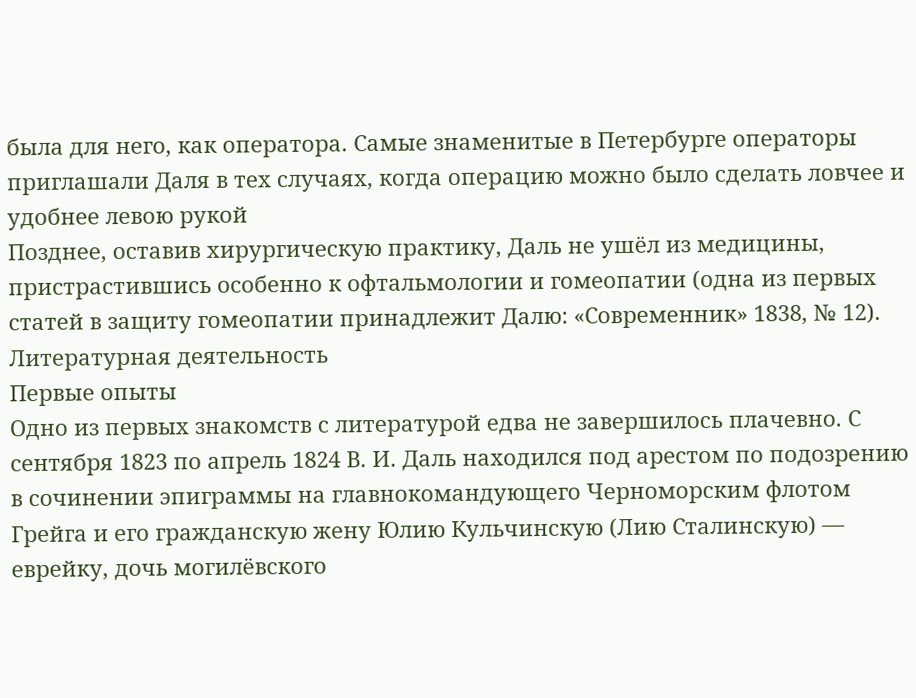была для него, как оператора. Самые знаменитые в Петербурге операторы приглашали Даля в тех случаях, когда операцию можно было сделать ловчее и удобнее левою рукой
Позднее, оставив хирургическую практику, Даль не ушёл из медицины, пристрастившись особенно к офтальмологии и гомеопатии (одна из первых статей в защиту гомеопатии принадлежит Далю: «Современник» 1838, № 12).
Литературная деятельность
Первые опыты
Одно из первых знакомств с литературой едва не завершилось плачевно. С сентября 1823 по апрель 1824 В. И. Даль находился под арестом по подозрению в сочинении эпиграммы на главнокомандующего Черноморским флотом Грейга и его гражданскую жену Юлию Кульчинскую (Лию Сталинскую) — еврейку, дочь могилёвского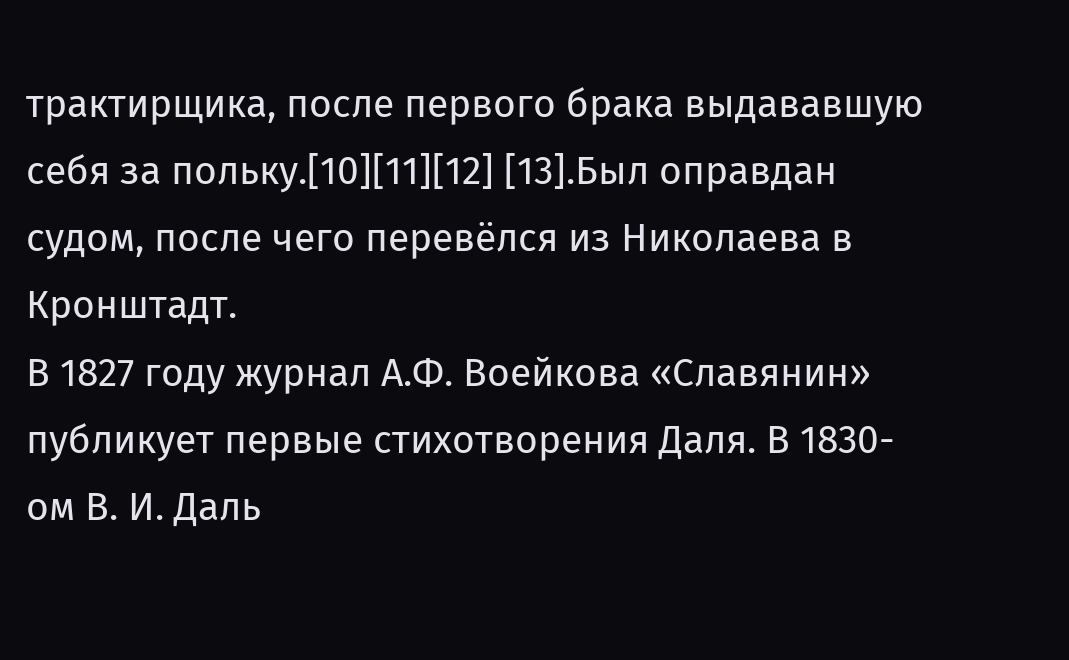трактирщика, после первого брака выдававшую себя за польку.[10][11][12] [13].Был оправдан судом, после чего перевёлся из Николаева в Кронштадт.
В 1827 году журнал А.Ф. Воейкова «Славянин» публикует первые стихотворения Даля. В 1830-ом В. И. Даль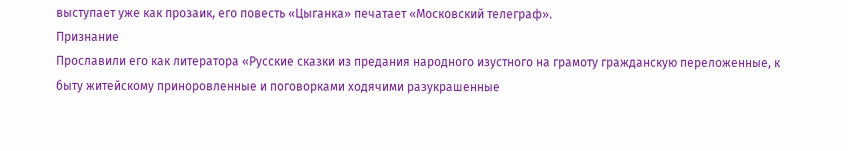выступает уже как прозаик, его повесть «Цыганка» печатает «Московский телеграф».
Признание
Прославили его как литератора «Русские сказки из предания народного изустного на грамоту гражданскую переложенные, к быту житейскому приноровленные и поговорками ходячими разукрашенные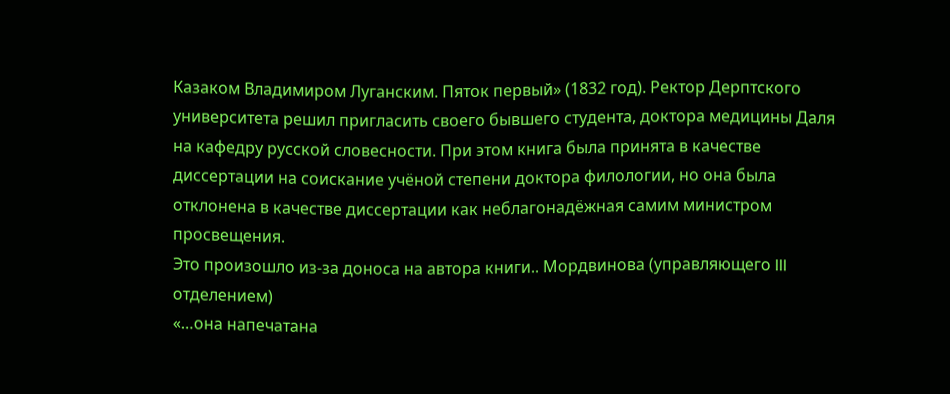Казаком Владимиром Луганским. Пяток первый» (1832 год). Ректор Дерптского университета решил пригласить своего бывшего студента, доктора медицины Даля на кафедру русской словесности. При этом книга была принята в качестве диссертации на соискание учёной степени доктора филологии, но она была отклонена в качестве диссертации как неблагонадёжная самим министром просвещения.
Это произошло из-за доноса на автора книги.. Мордвинова (управляющего III отделением)
«…она напечатана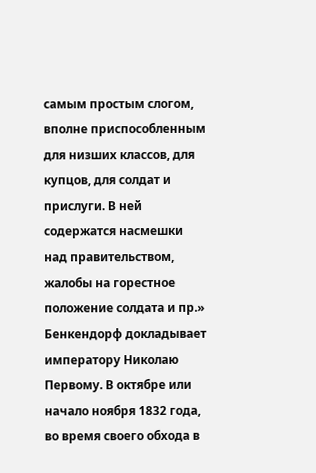самым простым слогом, вполне приспособленным для низших классов, для купцов, для солдат и прислуги. В ней содержатся насмешки над правительством, жалобы на горестное положение солдата и пр.»
Бенкендорф докладывает императору Николаю Первому. В октябре или начало ноября 1832 года, во время своего обхода в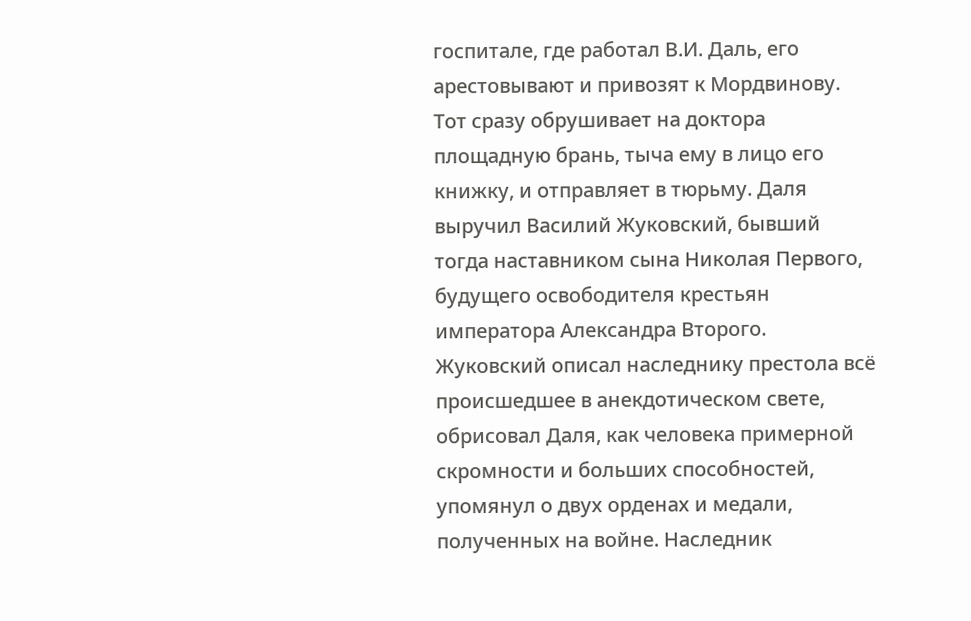госпитале, где работал В.И. Даль, его арестовывают и привозят к Мордвинову. Тот сразу обрушивает на доктора площадную брань, тыча ему в лицо его книжку, и отправляет в тюрьму. Даля выручил Василий Жуковский, бывший тогда наставником сына Николая Первого, будущего освободителя крестьян императора Александра Второго. Жуковский описал наследнику престола всё происшедшее в анекдотическом свете, обрисовал Даля, как человека примерной скромности и больших способностей, упомянул о двух орденах и медали, полученных на войне. Наследник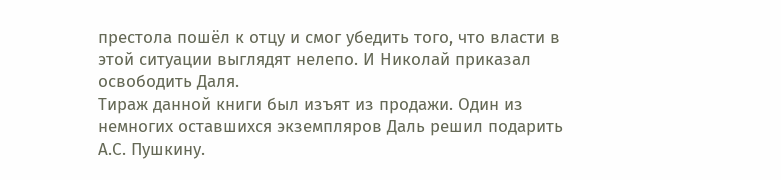престола пошёл к отцу и смог убедить того, что власти в этой ситуации выглядят нелепо. И Николай приказал освободить Даля.
Тираж данной книги был изъят из продажи. Один из немногих оставшихся экземпляров Даль решил подарить А.С. Пушкину.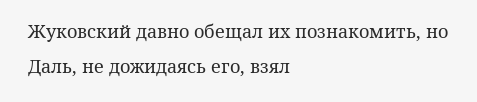Жуковский давно обещал их познакомить, но Даль, не дожидаясь его, взял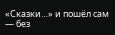«Сказки…» и пошёл сам — без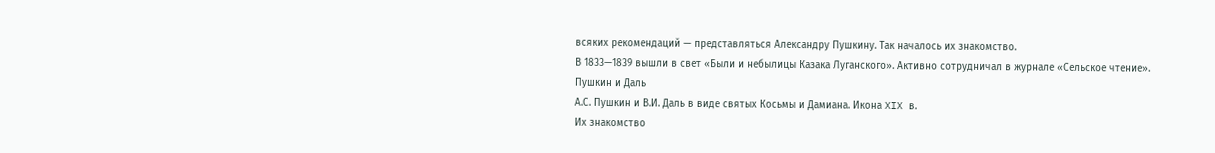всяких рекомендаций — представляться Александру Пушкину. Так началось их знакомство.
В 1833—1839 вышли в свет «Были и небылицы Казака Луганского». Активно сотрудничал в журнале «Сельское чтение».
Пушкин и Даль
А.С. Пушкин и В.И. Даль в виде святых Косьмы и Дамиана. Икона XIX в.
Их знакомство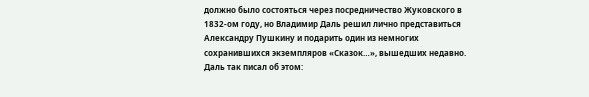должно было состояться через посредничество Жуковского в 1832-ом году, но Владимир Даль решил лично представиться Александру Пушкину и подарить один из немногих сохранившихся экземпляров «Сказок…», вышедших недавно. Даль так писал об этом: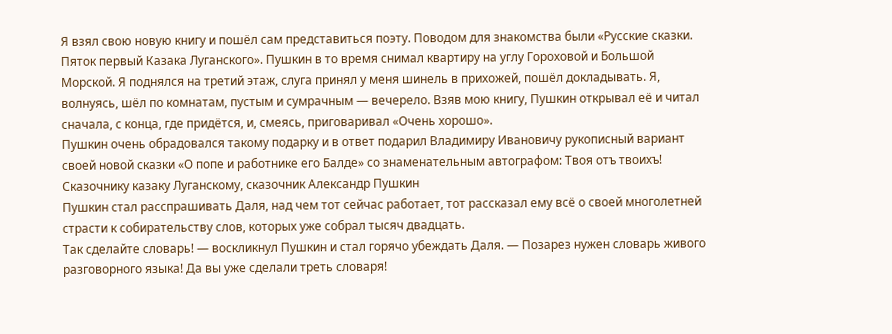Я взял свою новую книгу и пошёл сам представиться поэту. Поводом для знакомства были «Русские сказки. Пяток первый Казака Луганского». Пушкин в то время снимал квартиру на углу Гороховой и Большой Морской. Я поднялся на третий этаж, слуга принял у меня шинель в прихожей, пошёл докладывать. Я, волнуясь, шёл по комнатам, пустым и сумрачным — вечерело. Взяв мою книгу, Пушкин открывал её и читал сначала, с конца, где придётся, и, смеясь, приговаривал «Очень хорошо».
Пушкин очень обрадовался такому подарку и в ответ подарил Владимиру Ивановичу рукописный вариант своей новой сказки «О попе и работнике его Балде» со знаменательным автографом: Твоя отъ твоихъ!
Сказочнику казаку Луганскому, сказочник Александр Пушкин
Пушкин стал расспрашивать Даля, над чем тот сейчас работает, тот рассказал ему всё о своей многолетней страсти к собирательству слов, которых уже собрал тысяч двадцать.
Так сделайте словарь! — воскликнул Пушкин и стал горячо убеждать Даля. — Позарез нужен словарь живого разговорного языка! Да вы уже сделали треть словаря!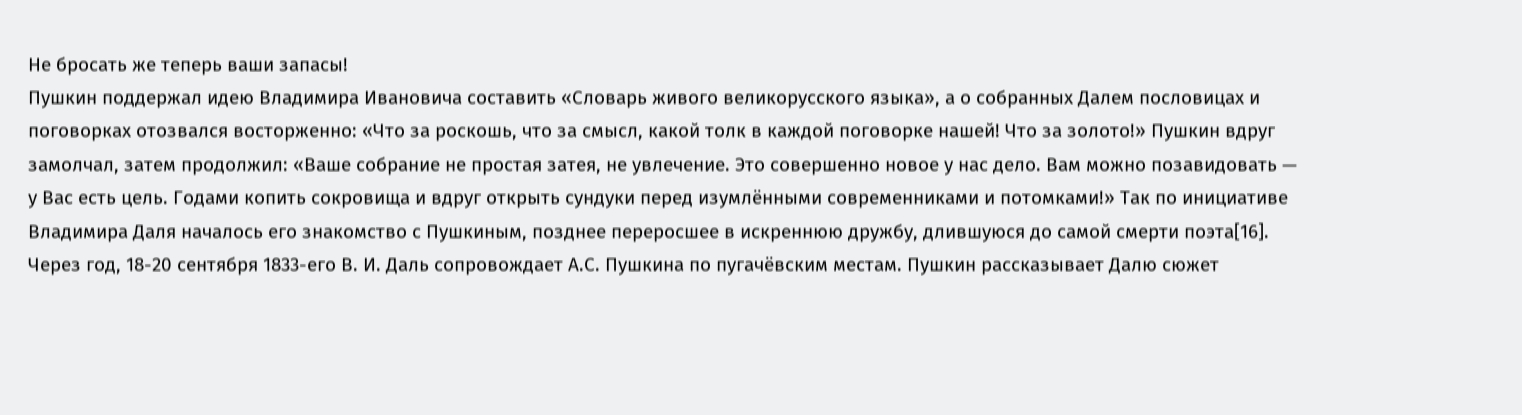Не бросать же теперь ваши запасы!
Пушкин поддержал идею Владимира Ивановича составить «Словарь живого великорусского языка», а о собранных Далем пословицах и поговорках отозвался восторженно: «Что за роскошь, что за смысл, какой толк в каждой поговорке нашей! Что за золото!» Пушкин вдруг замолчал, затем продолжил: «Ваше собрание не простая затея, не увлечение. Это совершенно новое у нас дело. Вам можно позавидовать — у Вас есть цель. Годами копить сокровища и вдруг открыть сундуки перед изумлёнными современниками и потомками!» Так по инициативе Владимира Даля началось его знакомство с Пушкиным, позднее переросшее в искреннюю дружбу, длившуюся до самой смерти поэта[16].
Через год, 18-20 сентября 1833-его В. И. Даль сопровождает А.С. Пушкина по пугачёвским местам. Пушкин рассказывает Далю сюжет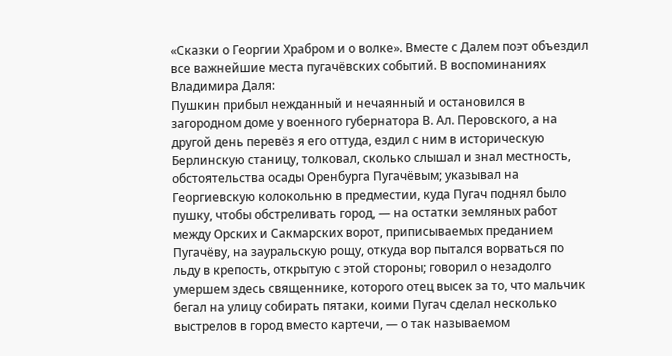«Сказки о Георгии Храбром и о волке». Вместе с Далем поэт объездил все важнейшие места пугачёвских событий. В воспоминаниях Владимира Даля:
Пушкин прибыл нежданный и нечаянный и остановился в загородном доме у военного губернатора В. Ал. Перовского, а на другой день перевёз я его оттуда, ездил с ним в историческую Берлинскую станицу, толковал, сколько слышал и знал местность, обстоятельства осады Оренбурга Пугачёвым; указывал на Георгиевскую колокольню в предместии, куда Пугач поднял было пушку, чтобы обстреливать город, — на остатки земляных работ между Орских и Сакмарских ворот, приписываемых преданием Пугачёву, на зауральскую рощу, откуда вор пытался ворваться по льду в крепость, открытую с этой стороны; говорил о незадолго умершем здесь священнике, которого отец высек за то, что мальчик бегал на улицу собирать пятаки, коими Пугач сделал несколько выстрелов в город вместо картечи, — о так называемом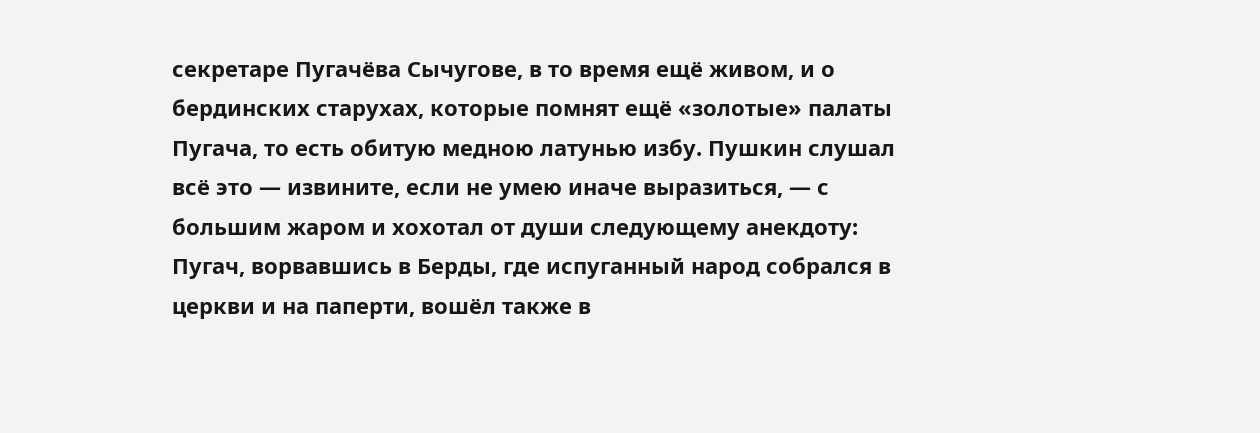секретаре Пугачёва Сычугове, в то время ещё живом, и о бердинских старухах, которые помнят ещё «золотые» палаты Пугача, то есть обитую медною латунью избу. Пушкин слушал всё это — извините, если не умею иначе выразиться, — с большим жаром и хохотал от души следующему анекдоту: Пугач, ворвавшись в Берды, где испуганный народ собрался в церкви и на паперти, вошёл также в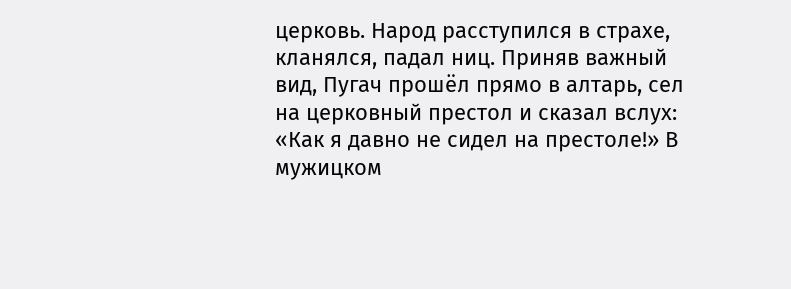церковь. Народ расступился в страхе, кланялся, падал ниц. Приняв важный вид, Пугач прошёл прямо в алтарь, сел на церковный престол и сказал вслух: «Как я давно не сидел на престоле!» В мужицком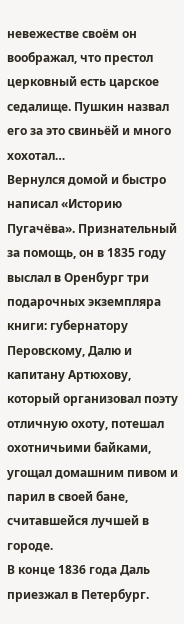невежестве своём он воображал, что престол церковный есть царское седалище. Пушкин назвал его за это свиньёй и много хохотал…
Вернулся домой и быстро написал «Историю Пугачёва». Признательный за помощь, он в 1835 году выслал в Оренбург три подарочных экземпляра книги: губернатору Перовскому, Далю и капитану Артюхову, который организовал поэту отличную охоту, потешал охотничьими байками, угощал домашним пивом и парил в своей бане, считавшейся лучшей в городе.
В конце 1836 года Даль приезжал в Петербург.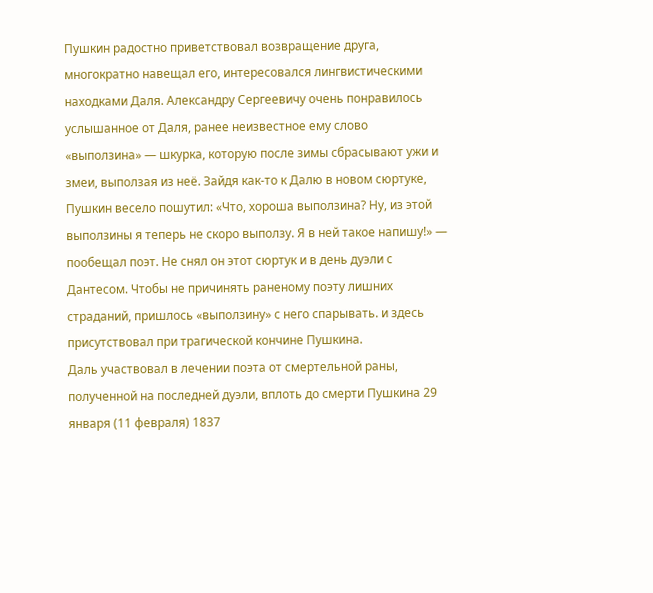Пушкин радостно приветствовал возвращение друга, многократно навещал его, интересовался лингвистическими находками Даля. Александру Сергеевичу очень понравилось услышанное от Даля, ранее неизвестное ему слово «выползина» — шкурка, которую после зимы сбрасывают ужи и змеи, выползая из неё. Зайдя как-то к Далю в новом сюртуке, Пушкин весело пошутил: «Что, хороша выползина? Ну, из этой выползины я теперь не скоро выползу. Я в ней такое напишу!» — пообещал поэт. Не снял он этот сюртук и в день дуэли с Дантесом. Чтобы не причинять раненому поэту лишних страданий, пришлось «выползину» с него спарывать. и здесь присутствовал при трагической кончине Пушкина.
Даль участвовал в лечении поэта от смертельной раны, полученной на последней дуэли, вплоть до смерти Пушкина 29 января (11 февраля) 1837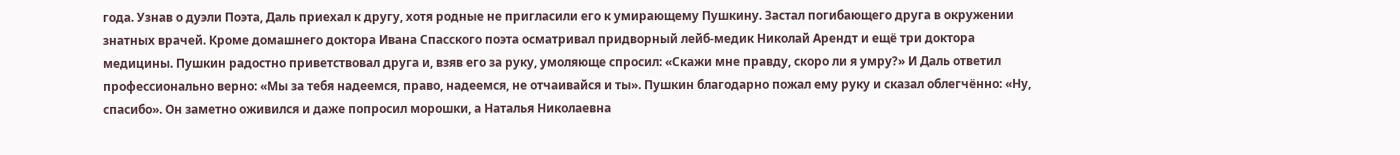года. Узнав о дуэли Поэта, Даль приехал к другу, хотя родные не пригласили его к умирающему Пушкину. Застал погибающего друга в окружении знатных врачей. Кроме домашнего доктора Ивана Спасского поэта осматривал придворный лейб-медик Николай Арендт и ещё три доктора медицины. Пушкин радостно приветствовал друга и, взяв его за руку, умоляюще спросил: «Скажи мне правду, скоро ли я умру?» И Даль ответил профессионально верно: «Мы за тебя надеемся, право, надеемся, не отчаивайся и ты». Пушкин благодарно пожал ему руку и сказал облегчённо: «Ну, спасибо». Он заметно оживился и даже попросил морошки, а Наталья Николаевна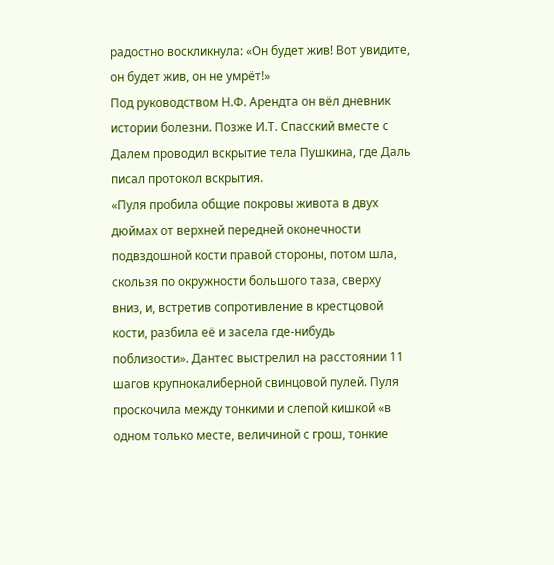радостно воскликнула: «Он будет жив! Вот увидите, он будет жив, он не умрёт!»
Под руководством Н.Ф. Арендта он вёл дневник истории болезни. Позже И.Т. Спасский вместе с Далем проводил вскрытие тела Пушкина, где Даль писал протокол вскрытия.
«Пуля пробила общие покровы живота в двух дюймах от верхней передней оконечности подвздошной кости правой стороны, потом шла, скользя по окружности большого таза, сверху вниз, и, встретив сопротивление в крестцовой кости, разбила её и засела где-нибудь поблизости». Дантес выстрелил на расстоянии 11 шагов крупнокалиберной свинцовой пулей. Пуля проскочила между тонкими и слепой кишкой «в одном только месте, величиной с грош, тонкие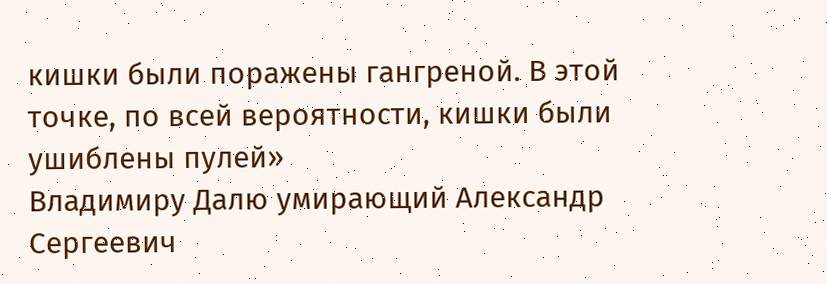кишки были поражены гангреной. В этой точке, по всей вероятности, кишки были ушиблены пулей»
Владимиру Далю умирающий Александр Сергеевич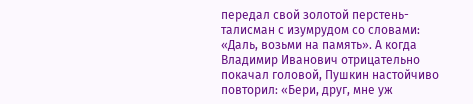передал свой золотой перстень-талисман с изумрудом со словами: «Даль, возьми на память». А когда Владимир Иванович отрицательно покачал головой, Пушкин настойчиво повторил: «Бери, друг, мне уж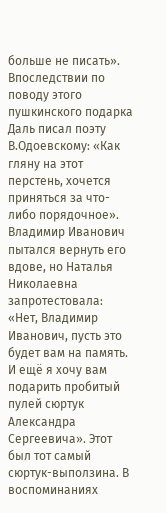больше не писать». Впоследствии по поводу этого пушкинского подарка Даль писал поэту В.Одоевскому: «Как гляну на этот перстень, хочется приняться за что-либо порядочное». Владимир Иванович пытался вернуть его вдове, но Наталья Николаевна запротестовала: «Нет, Владимир Иванович, пусть это будет вам на память. И ещё я хочу вам подарить пробитый пулей сюртук Александра Сергеевича». Этот был тот самый сюртук-выползина. В воспоминаниях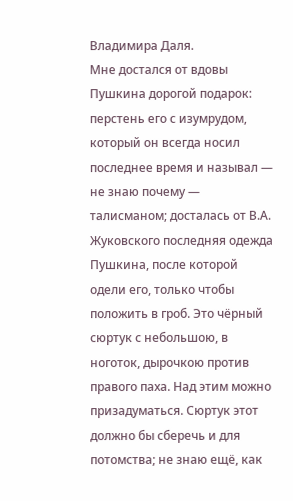Владимира Даля.
Мне достался от вдовы Пушкина дорогой подарок: перстень его с изумрудом, который он всегда носил последнее время и называл — не знаю почему — талисманом; досталась от В.А. Жуковского последняя одежда Пушкина, после которой одели его, только чтобы положить в гроб. Это чёрный сюртук с небольшою, в ноготок, дырочкою против правого паха. Над этим можно призадуматься. Сюртук этот должно бы сберечь и для потомства; не знаю ещё, как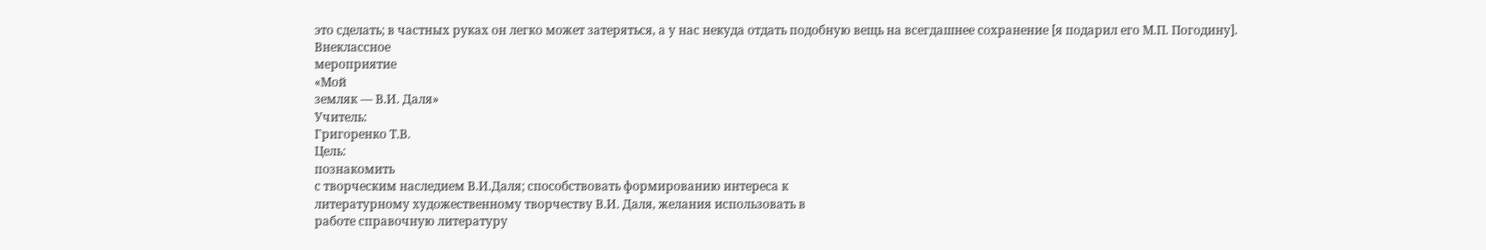это сделать; в частных руках он легко может затеряться, а у нас некуда отдать подобную вещь на всегдашнее сохранение [я подарил его М.П. Погодину].
Внеклассное
мероприятие
«Мой
земляк — В.И. Даля»
Учитель:
Григоренко Т.В.
Цель:
познакомить
с творческим наследием В.И.Даля; способствовать формированию интереса к
литературному художественному творчеству В.И. Даля, желания использовать в
работе справочную литературу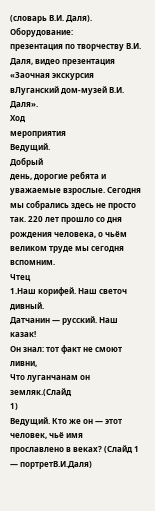(словарь В.И. Даля).
Оборудование:
презентация по творчеству В.И. Даля, видео презентация «Заочная экскурсия
вЛуганский дом-музей В.И. Даля».
Ход
мероприятия
Ведущий.
Добрый
день, дорогие ребята и уважаемые взрослые. Сегодня мы собрались здесь не просто
так. 220 лет прошло со дня рождения человека, о чьём великом труде мы сегодня
вспомним.
Чтец
1.Наш корифей. Наш светоч
дивный.
Датчанин — русский. Наш
казак!
Он знал: тот факт не смоют
ливни,
Что луганчанам он земляк.(Слайд
1)
Ведущий. Кто же он — этот человек, чьё имя
прославлено в веках? (Слайд 1 — портретВ.И.Даля)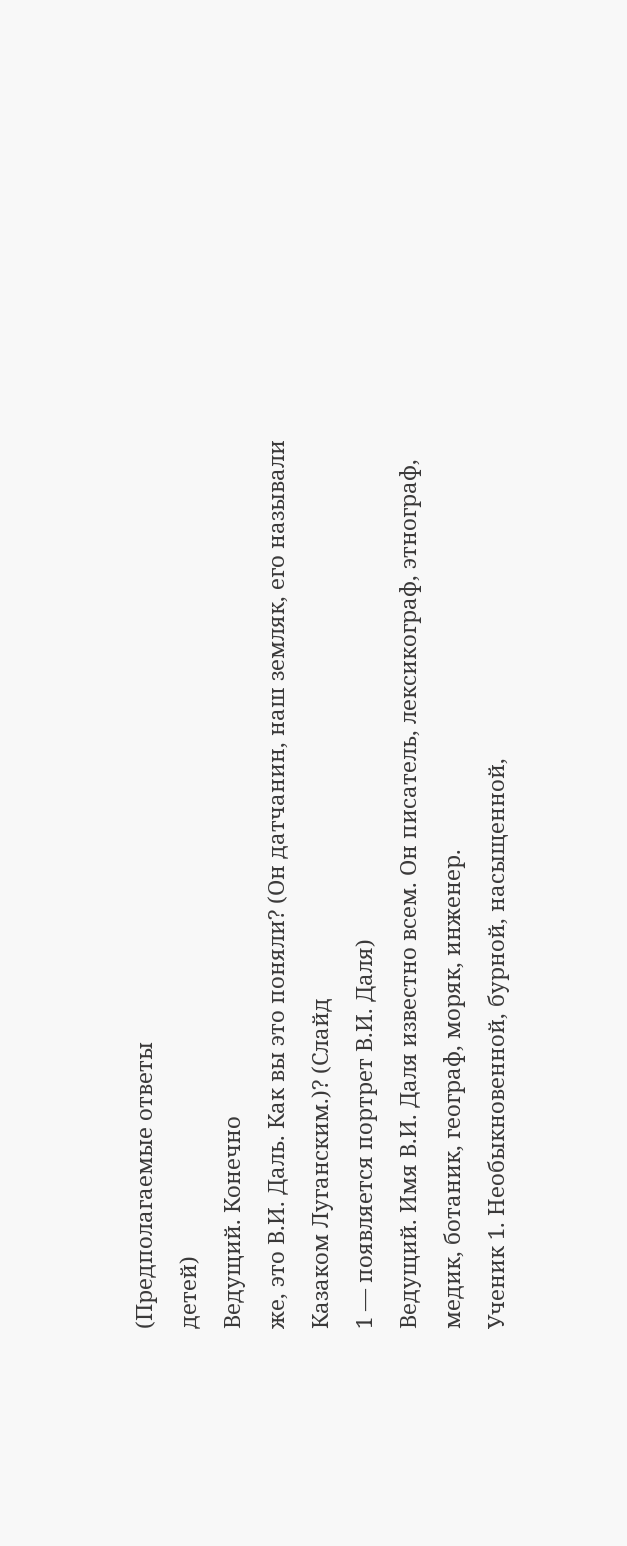(Предполагаемые ответы
детей)
Ведущий. Конечно
же, это В.И. Даль. Как вы это поняли? (Он датчанин, наш земляк, его называли
Казаком Луганским.)? (Слайд
1 — появляется портрет В.И. Даля)
Ведущий. Имя В.И. Даля известно всем. Он писатель, лексикограф, этнограф,
медик, ботаник, географ, моряк, инженер.
Ученик 1. Необыкновенной, бурной, насыщенной,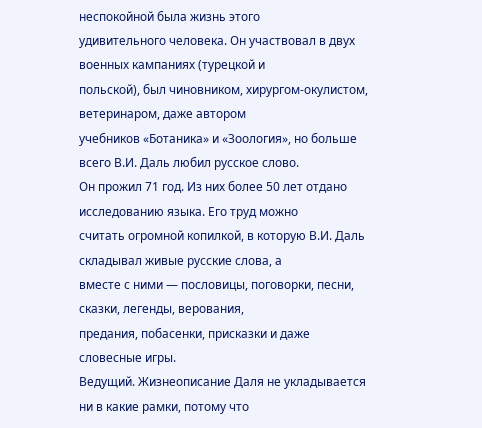неспокойной была жизнь этого
удивительного человека. Он участвовал в двух военных кампаниях (турецкой и
польской), был чиновником, хирургом-окулистом, ветеринаром, даже автором
учебников «Ботаника» и «Зоология», но больше всего В.И. Даль любил русское слово.
Он прожил 71 год. Из них более 50 лет отдано исследованию языка. Его труд можно
считать огромной копилкой, в которую В.И. Даль складывал живые русские слова, а
вместе с ними — пословицы, поговорки, песни, сказки, легенды, верования,
предания, побасенки, присказки и даже словесные игры.
Ведущий. Жизнеописание Даля не укладывается ни в какие рамки, потому что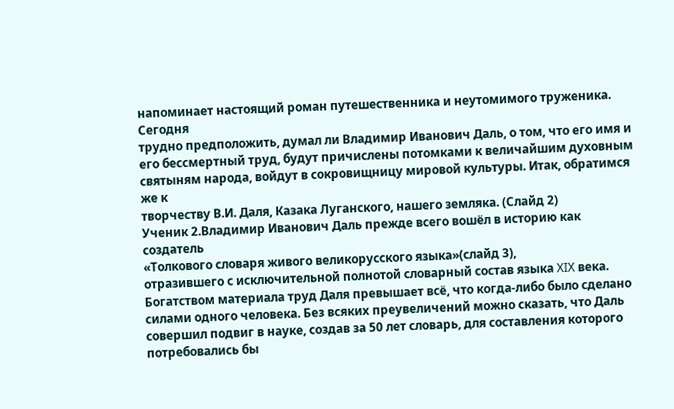напоминает настоящий роман путешественника и неутомимого труженика. Сегодня
трудно предположить, думал ли Владимир Иванович Даль, о том, что его имя и
его бессмертный труд, будут причислены потомками к величайшим духовным
святыням народа, войдут в сокровищницу мировой культуры. Итак, обратимся же к
творчеству В.И. Даля, Казака Луганского, нашего земляка. (Слайд 2)
Ученик 2.Владимир Иванович Даль прежде всего вошёл в историю как создатель
«Толкового словаря живого великорусского языка»(слайд 3),
отразившего с исключительной полнотой словарный состав языка XIX века.
Богатством материала труд Даля превышает всё, что когда-либо было сделано
силами одного человека. Без всяких преувеличений можно сказать, что Даль
совершил подвиг в науке, создав за 50 лет словарь, для составления которого
потребовались бы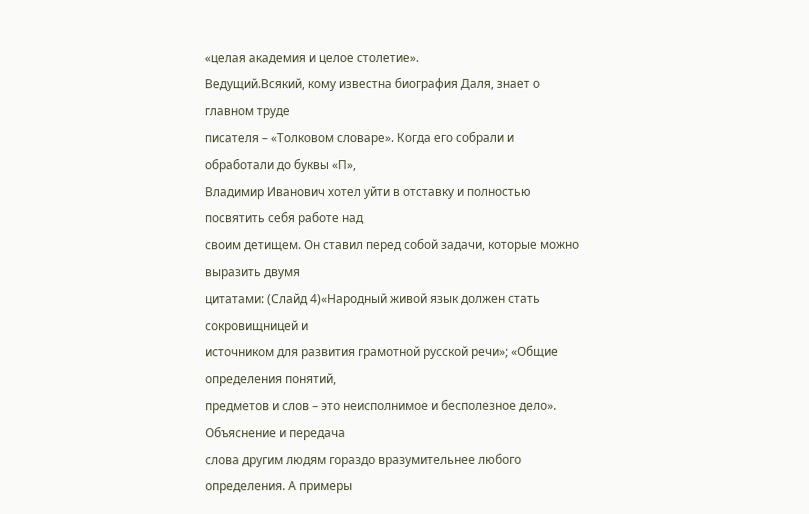«целая академия и целое столетие».
Ведущий.Всякий, кому известна биография Даля, знает о главном труде
писателя – «Толковом словаре». Когда его собрали и обработали до буквы «П»,
Владимир Иванович хотел уйти в отставку и полностью посвятить себя работе над
своим детищем. Он ставил перед собой задачи, которые можно выразить двумя
цитатами: (Слайд 4)«Народный живой язык должен стать сокровищницей и
источником для развития грамотной русской речи»; «Общие определения понятий,
предметов и слов – это неисполнимое и бесполезное дело». Объяснение и передача
слова другим людям гораздо вразумительнее любого определения. А примеры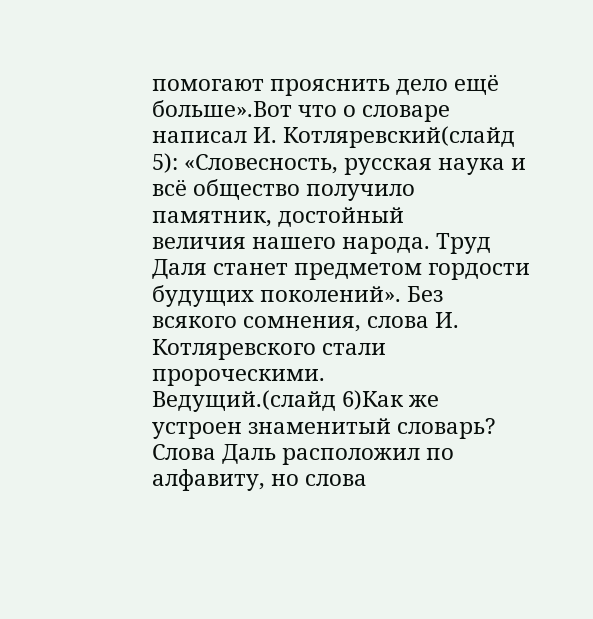помогают прояснить дело ещё больше».Вот что о словаре написал И. Котляревский(слайд
5): «Словесность, русская наука и всё общество получило памятник, достойный
величия нашего народа. Труд Даля станет предметом гордости будущих поколений». Без
всякого сомнения, слова И. Котляревского стали пророческими.
Ведущий.(слайд 6)Как же
устроен знаменитый словарь? Слова Даль расположил по алфавиту, но слова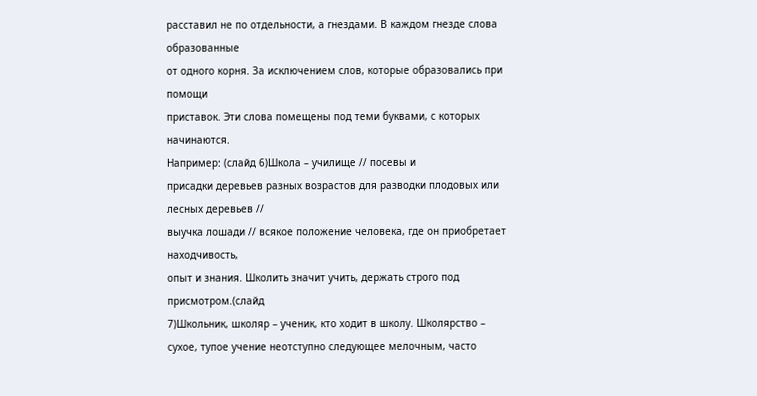расставил не по отдельности, а гнездами. В каждом гнезде слова образованные
от одного корня. За исключением слов, которые образовались при помощи
приставок. Эти слова помещены под теми буквами, с которых начинаются.
Например: (слайд 6)Школа – училище // посевы и
присадки деревьев разных возрастов для разводки плодовых или лесных деревьев //
выучка лошади // всякое положение человека, где он приобретает находчивость,
опыт и знания. Школить значит учить, держать строго под присмотром.(слайд
7)Школьник, школяр – ученик, кто ходит в школу. Школярство –
сухое, тупое учение неотступно следующее мелочным, часто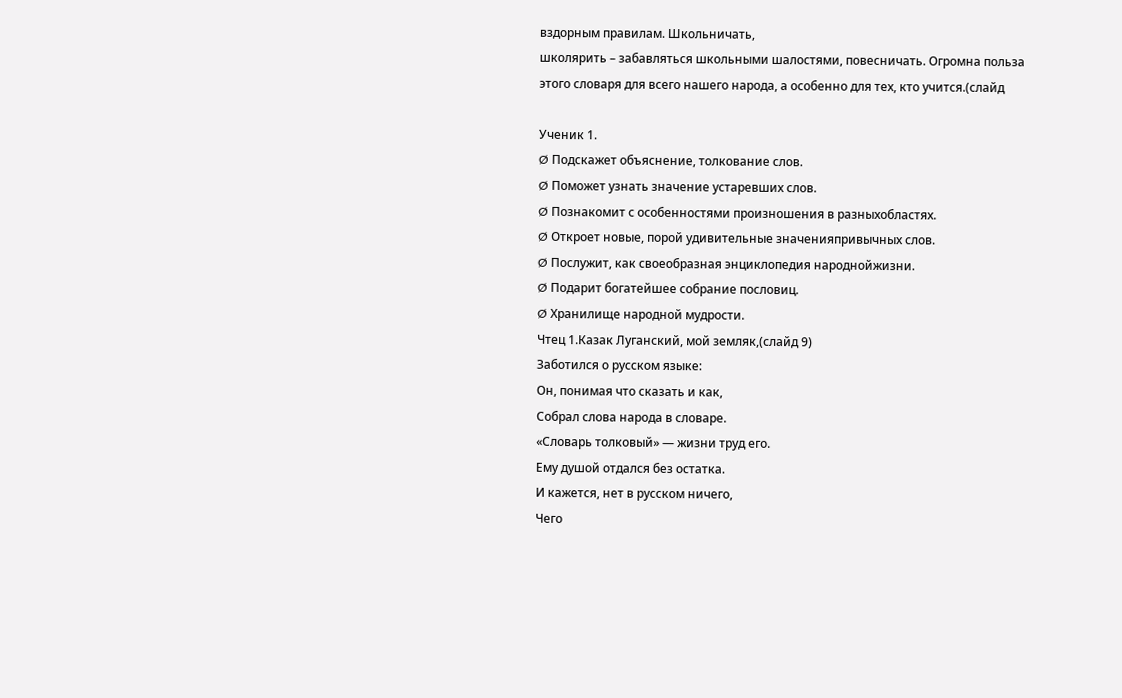вздорным правилам. Школьничать,
школярить – забавляться школьными шалостями, повесничать. Огромна польза
этого словаря для всего нашего народа, а особенно для тех, кто учится.(слайд

Ученик 1.
Ø Подскажет объяснение, толкование слов.
Ø Поможет узнать значение устаревших слов.
Ø Познакомит с особенностями произношения в разныхобластях.
Ø Откроет новые, порой удивительные значенияпривычных слов.
Ø Послужит, как своеобразная энциклопедия народнойжизни.
Ø Подарит богатейшее собрание пословиц.
Ø Хранилище народной мудрости.
Чтец 1.Казак Луганский, мой земляк,(слайд 9)
Заботился о русском языке:
Он, понимая что сказать и как,
Собрал слова народа в словаре.
«Словарь толковый» — жизни труд его.
Ему душой отдался без остатка.
И кажется, нет в русском ничего,
Чего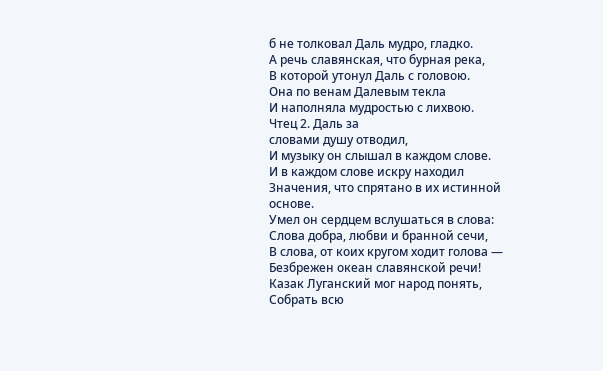б не толковал Даль мудро, гладко.
А речь славянская, что бурная река,
В которой утонул Даль с головою.
Она по венам Далевым текла
И наполняла мудростью с лихвою.
Чтец 2. Даль за
словами душу отводил,
И музыку он слышал в каждом слове.
И в каждом слове искру находил
Значения, что спрятано в их истинной основе.
Умел он сердцем вслушаться в слова:
Слова добра, любви и бранной сечи,
В слова, от коих кругом ходит голова —
Безбрежен океан славянской речи!
Казак Луганский мог народ понять,
Собрать всю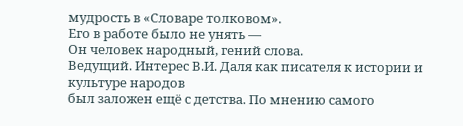мудрость в «Словаре толковом».
Его в работе было не унять —
Он человек народный, гений слова.
Ведущий. Интерес В.И. Даля как писателя к истории и культуре народов
был заложен ещё с детства. По мнению самого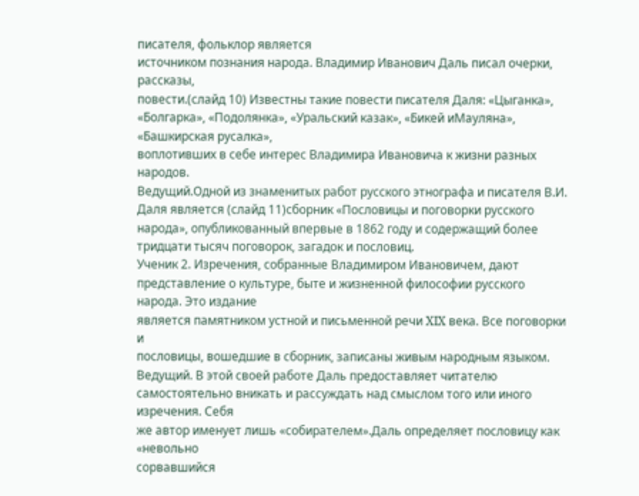писателя, фольклор является
источником познания народа. Владимир Иванович Даль писал очерки, рассказы,
повести.(слайд 10) Известны такие повести писателя Даля: «Цыганка»,
«Болгарка», «Подолянка», «Уральский казак», «Бикей иМауляна», «Башкирская русалка»,
воплотивших в себе интерес Владимира Ивановича к жизни разных народов.
Ведущий.Одной из знаменитых работ русского этнографа и писателя В.И.
Даля является (слайд 11)сборник «Пословицы и поговорки русского народа», опубликованный впервые в 1862 году и содержащий более
тридцати тысяч поговорок, загадок и пословиц.
Ученик 2. Изречения, собранные Владимиром Ивановичем, дают
представление о культуре, быте и жизненной философии русского народа. Это издание
является памятником устной и письменной речи XIX века. Все поговорки и
пословицы, вошедшие в сборник, записаны живым народным языком.
Ведущий. В этой своей работе Даль предоставляет читателю
самостоятельно вникать и рассуждать над смыслом того или иного изречения. Себя
же автор именует лишь «собирателем».Даль определяет пословицу как «невольно
сорвавшийся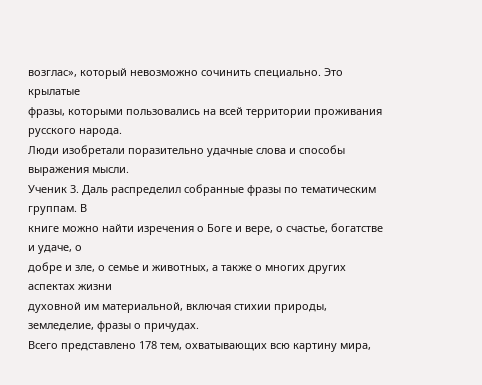возглас», который невозможно сочинить специально. Это крылатые
фразы, которыми пользовались на всей территории проживания русского народа.
Люди изобретали поразительно удачные слова и способы выражения мысли.
Ученик 3. Даль распределил собранные фразы по тематическим группам. В
книге можно найти изречения о Боге и вере, о счастье, богатстве и удаче, о
добре и зле, о семье и животных, а также о многих других аспектах жизни
духовной им материальной, включая стихии природы, земледелие, фразы о причудах.
Всего представлено 178 тем, охватывающих всю картину мира,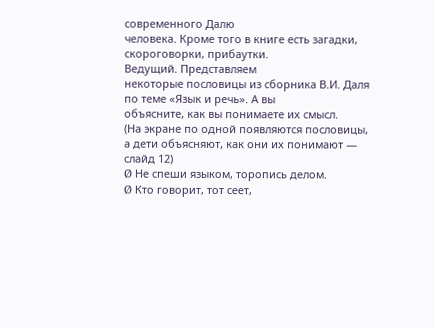современного Далю
человека. Кроме того в книге есть загадки, скороговорки, прибаутки.
Ведущий. Представляем
некоторые пословицы из сборника В.И. Даля по теме «Язык и речь». А вы
объясните, как вы понимаете их смысл.
(На экране по одной появляются пословицы,
а дети объясняют, как они их понимают — слайд 12)
Ø Не спеши языком, торопись делом.
Ø Кто говорит, тот сеет,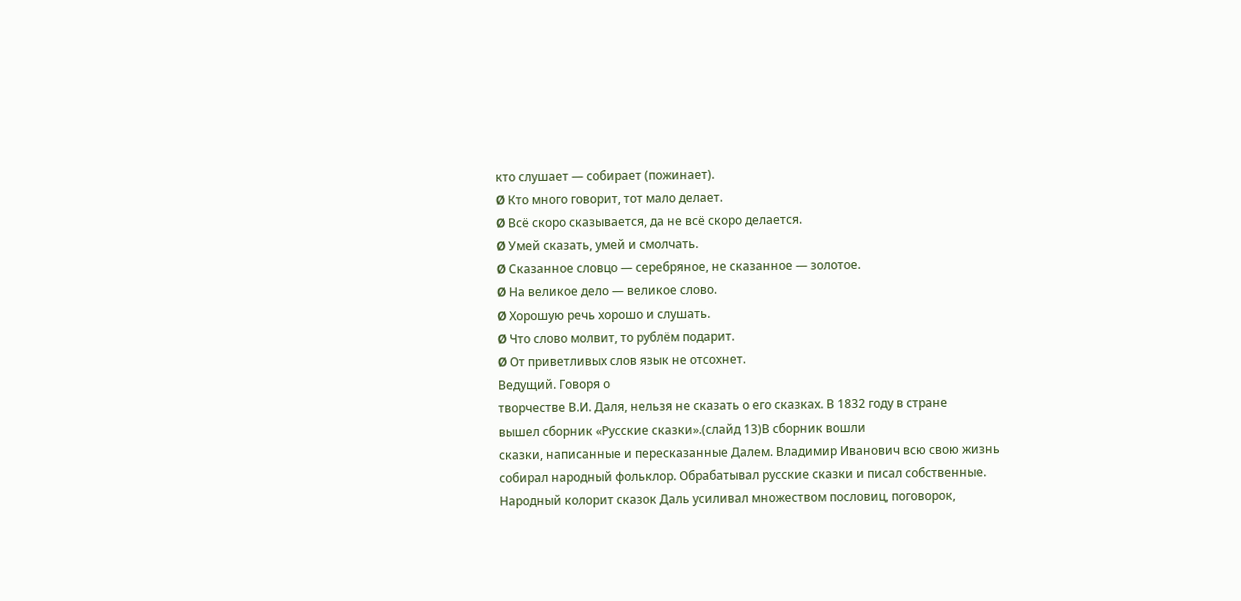кто слушает — собирает (пожинает).
Ø Кто много говорит, тот мало делает.
Ø Всё скоро сказывается, да не всё скоро делается.
Ø Умей сказать, умей и смолчать.
Ø Сказанное словцо — серебряное, не сказанное — золотое.
Ø На великое дело — великое слово.
Ø Хорошую речь хорошо и слушать.
Ø Что слово молвит, то рублём подарит.
Ø От приветливых слов язык не отсохнет.
Ведущий. Говоря о
творчестве В.И. Даля, нельзя не сказать о его сказках. В 1832 году в стране
вышел сборник «Русские сказки».(слайд 13)В сборник вошли
сказки, написанные и пересказанные Далем. Владимир Иванович всю свою жизнь
собирал народный фольклор. Обрабатывал русские сказки и писал собственные.
Народный колорит сказок Даль усиливал множеством пословиц, поговорок,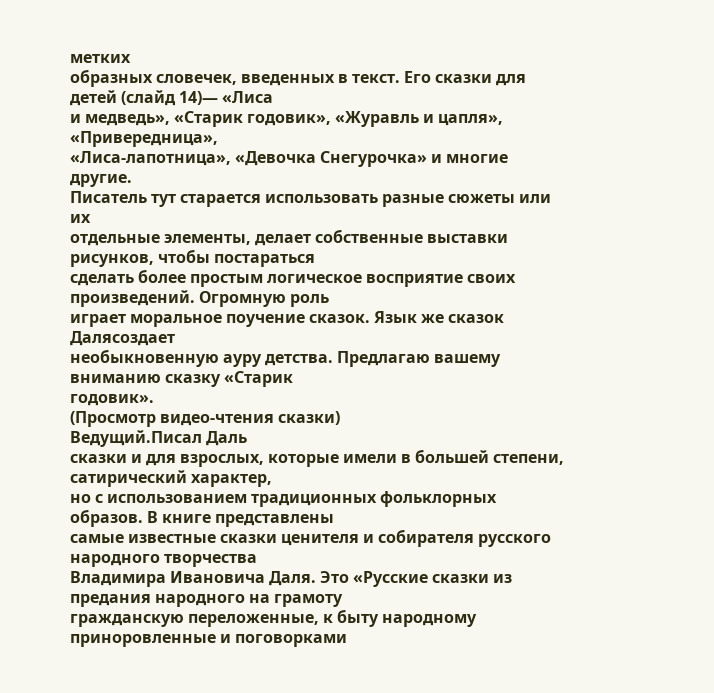метких
образных словечек, введенных в текст. Его сказки для детей (слайд 14)— «Лиса
и медведь», «Старик годовик», «Журавль и цапля», «Привередница»,
«Лиса-лапотница», «Девочка Снегурочка» и многие другие.
Писатель тут старается использовать разные сюжеты или их
отдельные элементы, делает собственные выставки рисунков, чтобы постараться
сделать более простым логическое восприятие своих произведений. Огромную роль
играет моральное поучение сказок. Язык же сказок Далясоздает
необыкновенную ауру детства. Предлагаю вашему вниманию сказку «Старик
годовик».
(Просмотр видео-чтения сказки)
Ведущий.Писал Даль
сказки и для взрослых, которые имели в большей степени, сатирический характер,
но с использованием традиционных фольклорных образов. В книге представлены
самые известные сказки ценителя и собирателя русского народного творчества
Владимира Ивановича Даля. Это «Русские сказки из предания народного на грамоту
гражданскую переложенные, к быту народному приноровленные и поговорками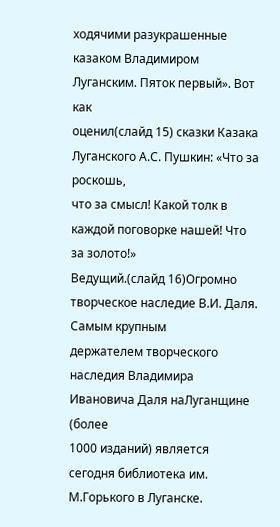ходячими разукрашенные казаком Владимиром Луганским. Пяток первый». Вот как
оценил(слайд 15) сказки Казака Луганского А.С. Пушкин: «Что за роскошь,
что за смысл! Какой толк в каждой поговорке нашей! Что за золото!»
Ведущий.(слайд 16)Огромно творческое наследие В.И. Даля. Самым крупным
держателем творческого наследия Владимира Ивановича Даля наЛуганщине (более
1000 изданий) является сегодня библиотека им. М.Горького в Луганске.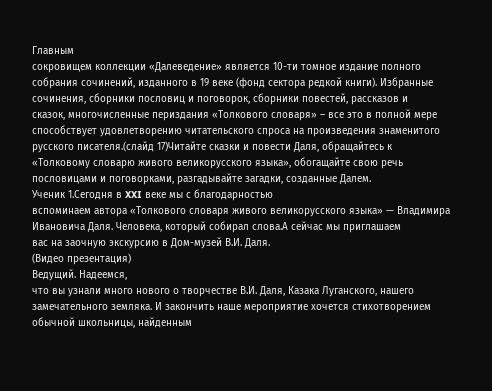Главным
сокровищем коллекции «Далеведение» является 10-ти томное издание полного
собрания сочинений, изданного в 19 веке (фонд сектора редкой книги). Избранные
сочинения, сборники пословиц и поговорок, сборники повестей, рассказов и
сказок, многочисленные периздания «Толкового словаря» – все это в полной мере
способствует удовлетворению читательского спроса на произведения знаменитого
русского писателя.(слайд 17)Читайте сказки и повести Даля, обращайтесь к
«Толковому словарю живого великорусского языка», обогащайте свою речь
пословицами и поговорками, разгадывайте загадки, созданные Далем.
Ученик 1.Сегодня в XXI веке мы с благодарностью
вспоминаем автора «Толкового словаря живого великорусского языка» — Владимира
Ивановича Даля. Человека, который собирал слова.А сейчас мы приглашаем
вас на заочную экскурсию в Дом-музей В.И. Даля.
(Видео презентация)
Ведущий. Надеемся,
что вы узнали много нового о творчестве В.И. Даля, Казака Луганского, нашего
замечательного земляка. И закончить наше мероприятие хочется стихотворением
обычной школьницы, найденным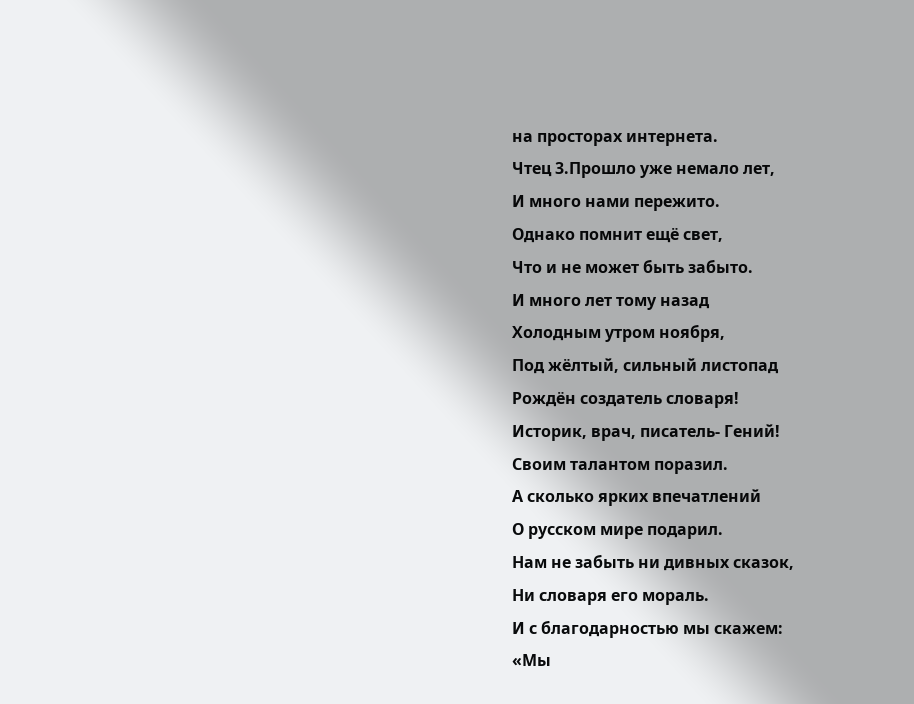на просторах интернета.
Чтец 3.Прошло уже немало лет,
И много нами пережито.
Однако помнит ещё свет,
Что и не может быть забыто.
И много лет тому назад
Холодным утром ноября,
Под жёлтый, сильный листопад
Рождён создатель словаря!
Историк, врач, писатель- Гений!
Своим талантом поразил.
А сколько ярких впечатлений
О русском мире подарил.
Нам не забыть ни дивных сказок,
Ни словаря его мораль.
И с благодарностью мы скажем:
«Мы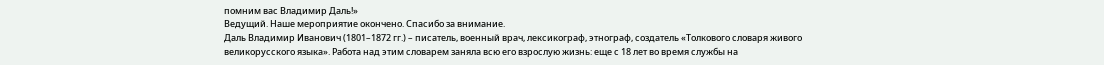помним вас Владимир Даль!»
Ведущий. Наше мероприятие окончено. Спасибо за внимание.
Даль Владимир Иванович (1801–1872 гг.) – писатель, военный врач, лексикограф, этнограф, создатель «Толкового словаря живого великорусского языка». Работа над этим словарем заняла всю его взрослую жизнь: еще с 18 лет во время службы на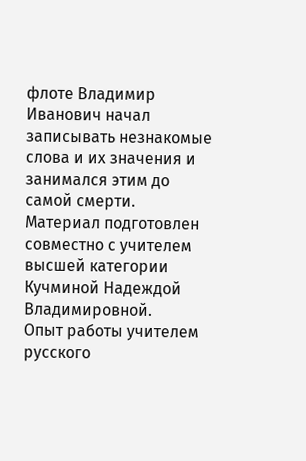флоте Владимир Иванович начал записывать незнакомые слова и их значения и занимался этим до самой смерти.
Материал подготовлен совместно с учителем высшей категории
Кучминой Надеждой Владимировной.
Опыт работы учителем русского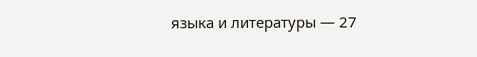языка и литературы — 27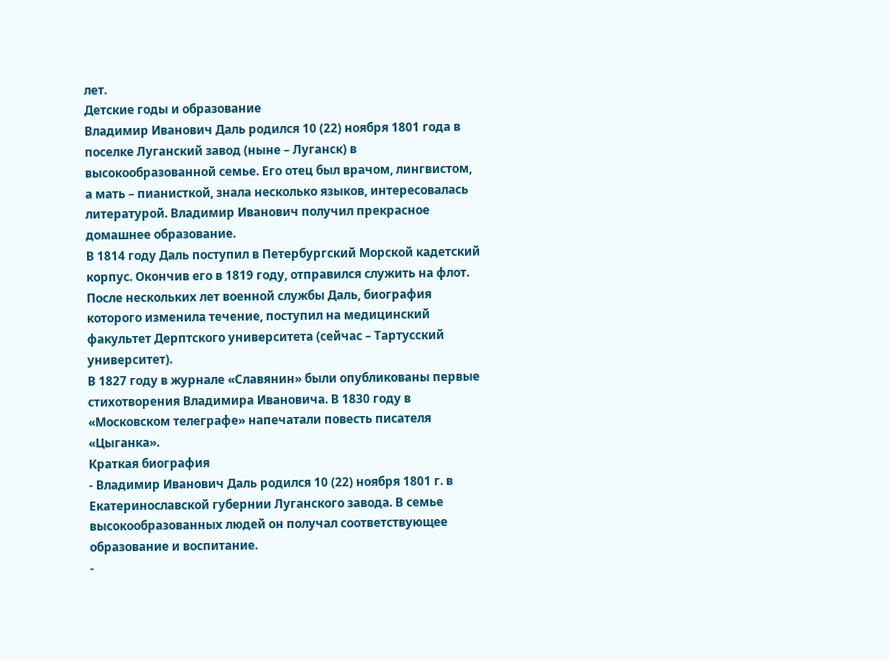лет.
Детские годы и образование
Владимир Иванович Даль родился 10 (22) ноября 1801 года в поселке Луганский завод (ныне – Луганск) в высокообразованной семье. Его отец был врачом, лингвистом, а мать – пианисткой, знала несколько языков, интересовалась литературой. Владимир Иванович получил прекрасное домашнее образование.
В 1814 году Даль поступил в Петербургский Морской кадетский корпус. Окончив его в 1819 году, отправился служить на флот. После нескольких лет военной службы Даль, биография которого изменила течение, поступил на медицинский факультет Дерптского университета (сейчас – Тартусский университет).
В 1827 году в журнале «Славянин» были опубликованы первые стихотворения Владимира Ивановича. В 1830 году в «Московском телеграфе» напечатали повесть писателя «Цыганка».
Краткая биография
- Владимир Иванович Даль родился 10 (22) ноября 1801 г. в Екатеринославской губернии Луганского завода. В семье высокообразованных людей он получал соответствующее образование и воспитание.
-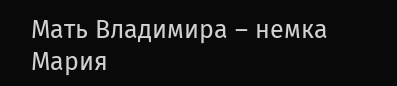Мать Владимира – немка Мария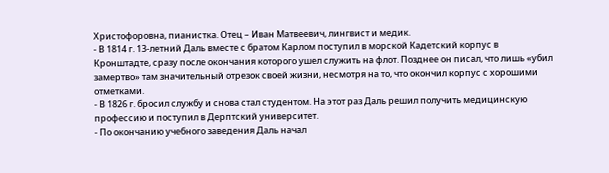Христофоровна, пианистка. Отец – Иван Матвеевич, лингвист и медик.
- В 1814 г. 13-летний Даль вместе с братом Карлом поступил в морской Кадетский корпус в Кронштадте, сразу после окончания которого ушел служить на флот. Позднее он писал, что лишь «убил замертво» там значительный отрезок своей жизни, несмотря на то, что окончил корпус с хорошими отметками.
- В 1826 г. бросил службу и снова стал студентом. На этот раз Даль решил получить медицинскую профессию и поступил в Дерптский университет.
- По окончанию учебного заведения Даль начал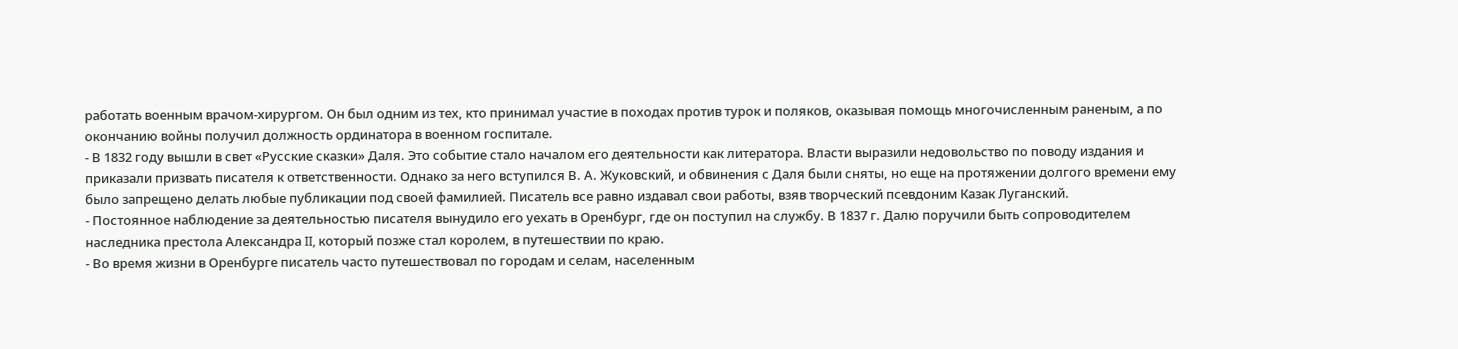работать военным врачом-хирургом. Он был одним из тех, кто принимал участие в походах против турок и поляков, оказывая помощь многочисленным раненым, а по окончанию войны получил должность ординатора в военном госпитале.
- В 1832 году вышли в свет «Русские сказки» Даля. Это событие стало началом его деятельности как литератора. Власти выразили недовольство по поводу издания и приказали призвать писателя к ответственности. Однако за него вступился В. А. Жуковский, и обвинения с Даля были сняты, но еще на протяжении долгого времени ему было запрещено делать любые публикации под своей фамилией. Писатель все равно издавал свои работы, взяв творческий псевдоним Казак Луганский.
- Постоянное наблюдение за деятельностью писателя вынудило его уехать в Оренбург, где он поступил на службу. В 1837 г. Далю поручили быть сопроводителем наследника престола Александра II, который позже стал королем, в путешествии по краю.
- Во время жизни в Оренбурге писатель часто путешествовал по городам и селам, населенным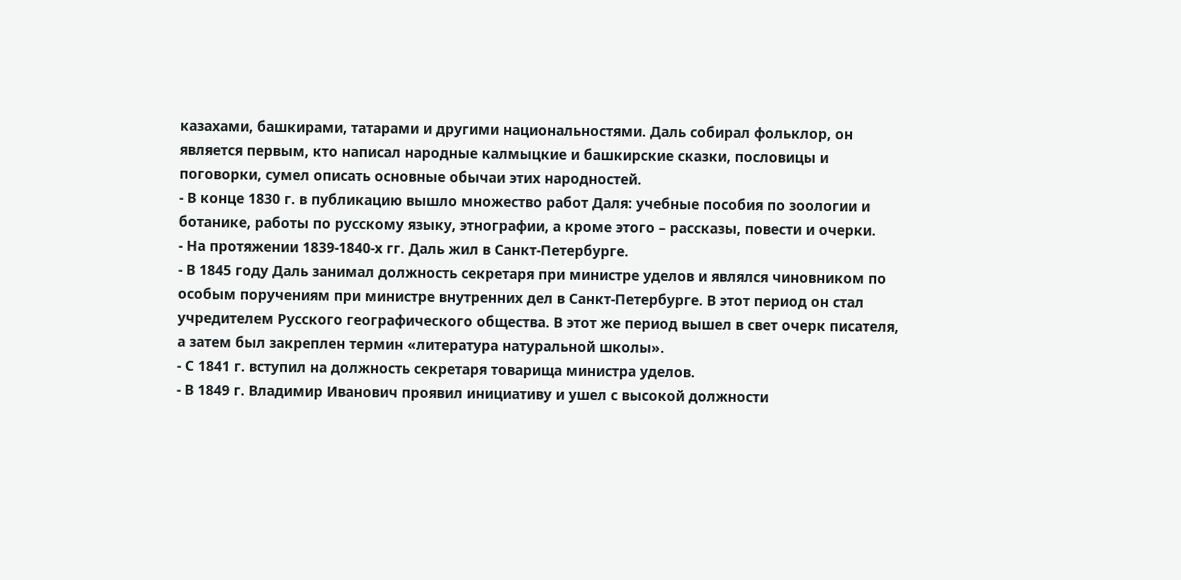казахами, башкирами, татарами и другими национальностями. Даль собирал фольклор, он является первым, кто написал народные калмыцкие и башкирские сказки, пословицы и поговорки, сумел описать основные обычаи этих народностей.
- В конце 1830 г. в публикацию вышло множество работ Даля: учебные пособия по зоологии и ботанике, работы по русскому языку, этнографии, а кроме этого – рассказы, повести и очерки.
- На протяжении 1839-1840-х гг. Даль жил в Санкт-Петербурге.
- В 1845 году Даль занимал должность секретаря при министре уделов и являлся чиновником по особым поручениям при министре внутренних дел в Санкт-Петербурге. В этот период он стал учредителем Русского географического общества. В этот же период вышел в свет очерк писателя, а затем был закреплен термин «литература натуральной школы».
- С 1841 г. вступил на должность секретаря товарища министра уделов.
- В 1849 г. Владимир Иванович проявил инициативу и ушел с высокой должности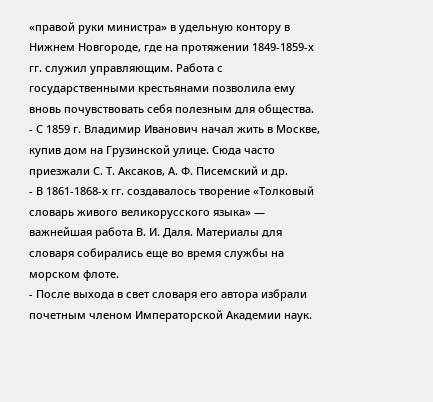«правой руки министра» в удельную контору в Нижнем Новгороде, где на протяжении 1849-1859-х гг. служил управляющим. Работа с государственными крестьянами позволила ему вновь почувствовать себя полезным для общества.
- С 1859 г. Владимир Иванович начал жить в Москве, купив дом на Грузинской улице. Сюда часто приезжали С. Т. Аксаков, А. Ф. Писемский и др.
- В 1861-1868-х гг. создавалось творение «Толковый словарь живого великорусского языка» — важнейшая работа В. И. Даля. Материалы для словаря собирались еще во время службы на морском флоте.
- После выхода в свет словаря его автора избрали почетным членом Императорской Академии наук.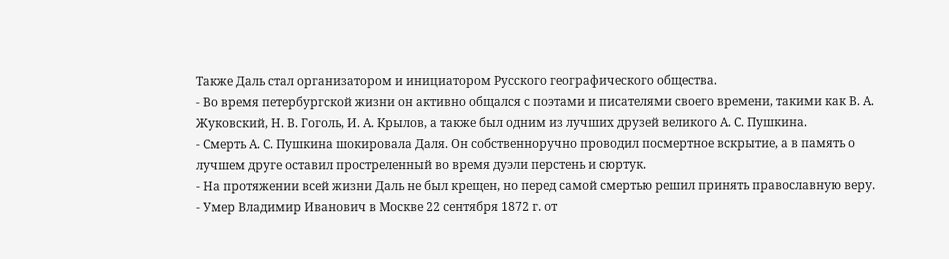Также Даль стал организатором и инициатором Русского географического общества.
- Во время петербургской жизни он активно общался с поэтами и писателями своего времени, такими как В. А. Жуковский, Н. В. Гоголь, И. А. Крылов, а также был одним из лучших друзей великого А. С. Пушкина.
- Смерть А. С. Пушкина шокировала Даля. Он собственноручно проводил посмертное вскрытие, а в память о лучшем друге оставил простреленный во время дуэли перстень и сюртук.
- На протяжении всей жизни Даль не был крещен, но перед самой смертью решил принять православную веру.
- Умер Владимир Иванович в Москве 22 сентября 1872 г. от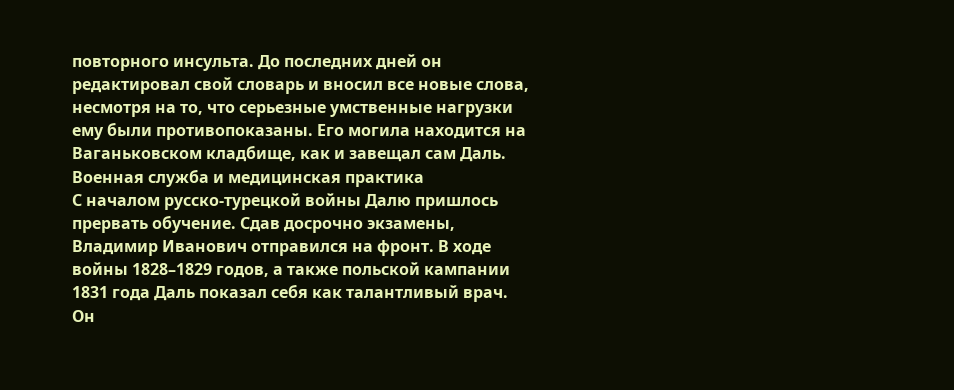повторного инсульта. До последних дней он редактировал свой словарь и вносил все новые слова, несмотря на то, что серьезные умственные нагрузки ему были противопоказаны. Его могила находится на Ваганьковском кладбище, как и завещал сам Даль.
Военная служба и медицинская практика
С началом русско-турецкой войны Далю пришлось прервать обучение. Сдав досрочно экзамены, Владимир Иванович отправился на фронт. В ходе войны 1828–1829 годов, а также польской кампании 1831 года Даль показал себя как талантливый врач. Он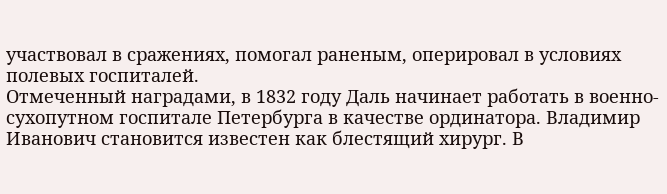участвовал в сражениях, помогал раненым, оперировал в условиях полевых госпиталей.
Отмеченный наградами, в 1832 году Даль начинает работать в военно-сухопутном госпитале Петербурга в качестве ординатора. Владимир Иванович становится известен как блестящий хирург. В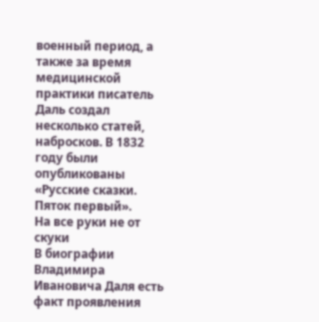военный период, а также за время медицинской практики писатель Даль создал несколько статей, набросков. В 1832 году были опубликованы «Русские сказки. Пяток первый».
На все руки не от скуки
В биографии Владимира Ивановича Даля есть факт проявления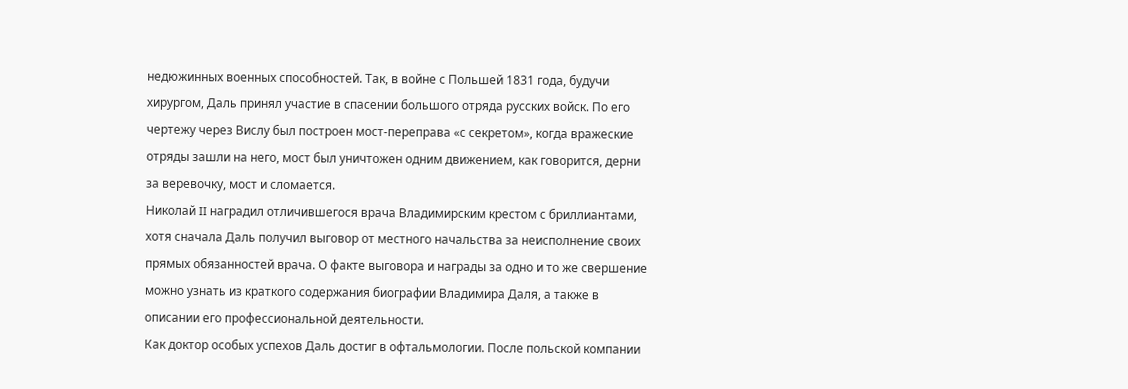недюжинных военных способностей. Так, в войне с Польшей 1831 года, будучи хирургом, Даль принял участие в спасении большого отряда русских войск. По его чертежу через Вислу был построен мост-переправа «с секретом», когда вражеские отряды зашли на него, мост был уничтожен одним движением, как говорится, дерни за веревочку, мост и сломается.
Николай II наградил отличившегося врача Владимирским крестом с бриллиантами, хотя сначала Даль получил выговор от местного начальства за неисполнение своих прямых обязанностей врача. О факте выговора и награды за одно и то же свершение можно узнать из краткого содержания биографии Владимира Даля, а также в описании его профессиональной деятельности.
Как доктор особых успехов Даль достиг в офтальмологии. После польской компании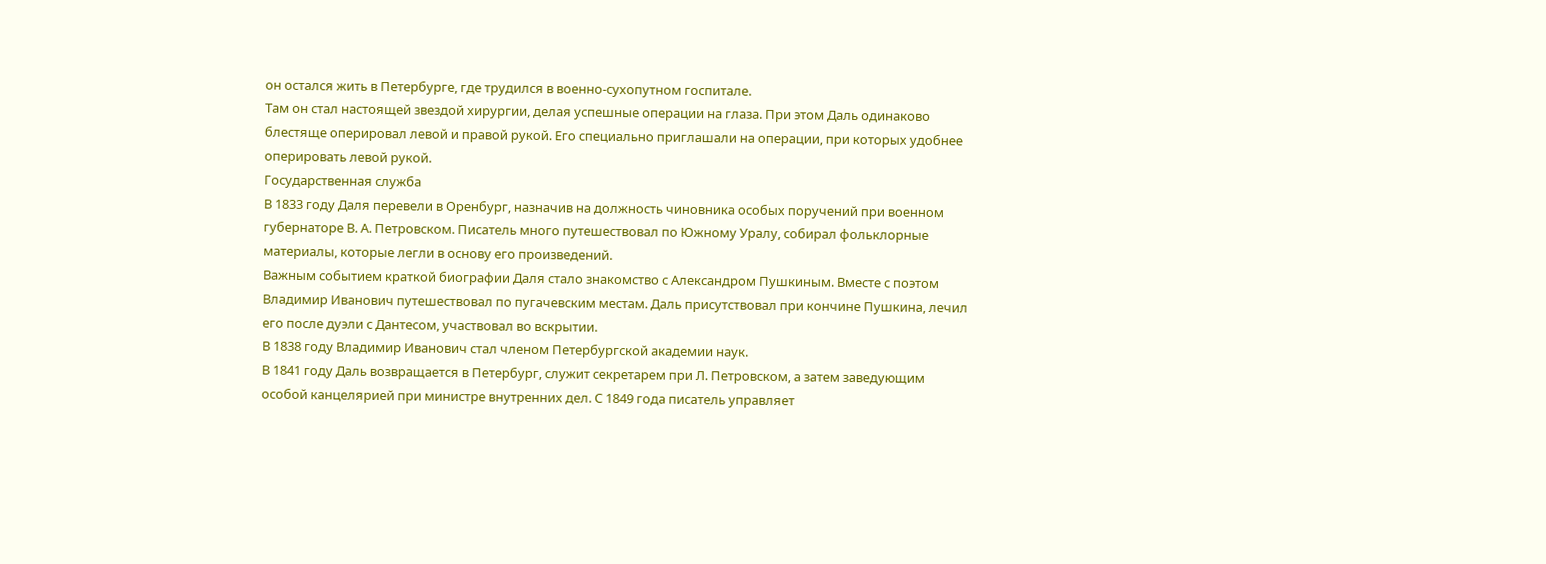он остался жить в Петербурге, где трудился в военно-сухопутном госпитале.
Там он стал настоящей звездой хирургии, делая успешные операции на глаза. При этом Даль одинаково блестяще оперировал левой и правой рукой. Его специально приглашали на операции, при которых удобнее оперировать левой рукой.
Государственная служба
В 1833 году Даля перевели в Оренбург, назначив на должность чиновника особых поручений при военном губернаторе В. А. Петровском. Писатель много путешествовал по Южному Уралу, собирал фольклорные материалы, которые легли в основу его произведений.
Важным событием краткой биографии Даля стало знакомство с Александром Пушкиным. Вместе с поэтом Владимир Иванович путешествовал по пугачевским местам. Даль присутствовал при кончине Пушкина, лечил его после дуэли с Дантесом, участвовал во вскрытии.
В 1838 году Владимир Иванович стал членом Петербургской академии наук.
В 1841 году Даль возвращается в Петербург, служит секретарем при Л. Петровском, а затем заведующим особой канцелярией при министре внутренних дел. С 1849 года писатель управляет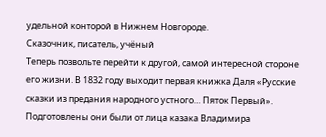удельной конторой в Нижнем Новгороде.
Сказочник, писатель, учёный
Теперь позвольте перейти к другой, самой интересной стороне его жизни. В 1832 году выходит первая книжка Даля «Русские сказки из предания народного устного… Пяток Первый». Подготовлены они были от лица казака Владимира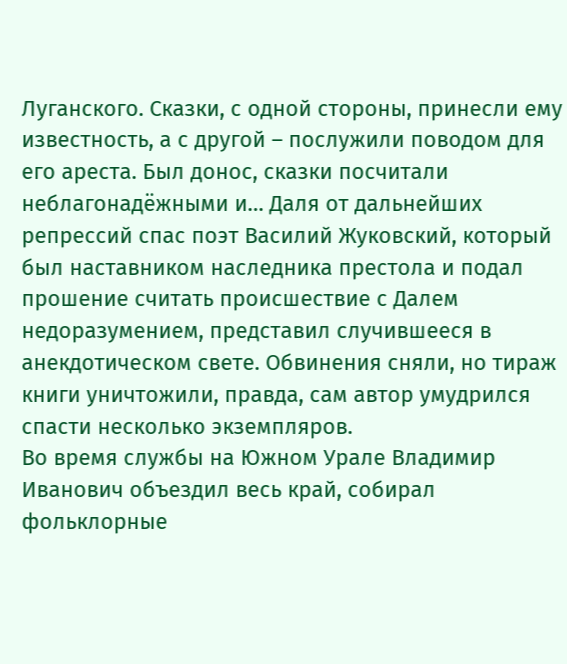Луганского. Сказки, с одной стороны, принесли ему известность, а с другой – послужили поводом для его ареста. Был донос, сказки посчитали неблагонадёжными и… Даля от дальнейших репрессий спас поэт Василий Жуковский, который был наставником наследника престола и подал прошение считать происшествие с Далем недоразумением, представил случившееся в анекдотическом свете. Обвинения сняли, но тираж книги уничтожили, правда, сам автор умудрился спасти несколько экземпляров.
Во время службы на Южном Урале Владимир Иванович объездил весь край, собирал фольклорные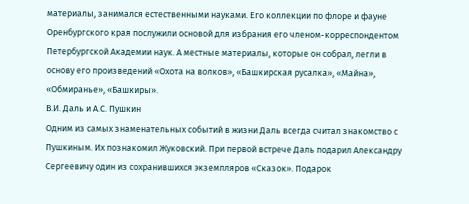материалы, занимался естественными науками. Его коллекции по флоре и фауне Оренбургского края послужили основой для избрания его членом-корреспондентом Петербургской Академии наук. А местные материалы, которые он собрал, легли в основу его произведений «Охота на волков», «Башкирская русалка», «Майна», «Обмиранье», «Башкиры».
В.И. Даль и А.С. Пушкин
Одним из самых знаменательных событий в жизни Даль всегда считал знакомство с Пушкиным. Их познакомил Жуковский. При первой встрече Даль подарил Александру Сергеевичу один из сохранившихся экземпляров «Сказок». Подарок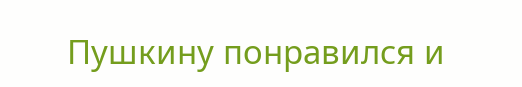Пушкину понравился и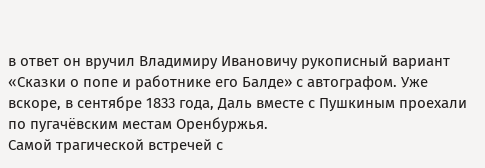в ответ он вручил Владимиру Ивановичу рукописный вариант «Сказки о попе и работнике его Балде» с автографом. Уже вскоре, в сентябре 1833 года, Даль вместе с Пушкиным проехали по пугачёвским местам Оренбуржья.
Самой трагической встречей с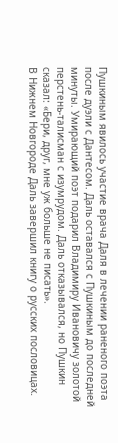Пушкиным явилось участие врача Даля в лечении раненого поэта после дуэли с Дантесом. Даль оставался с Пушкиным до последней минуты. Умирающий поэт подарил Владимиру Ивановичу золотой перстень-талисман с изумрудом. Даль отказывался, но Пушкин сказал: «Бери, друг, мне уж больше не писать».
В Нижнем Новгороде Даль завершил книгу о русских пословицах.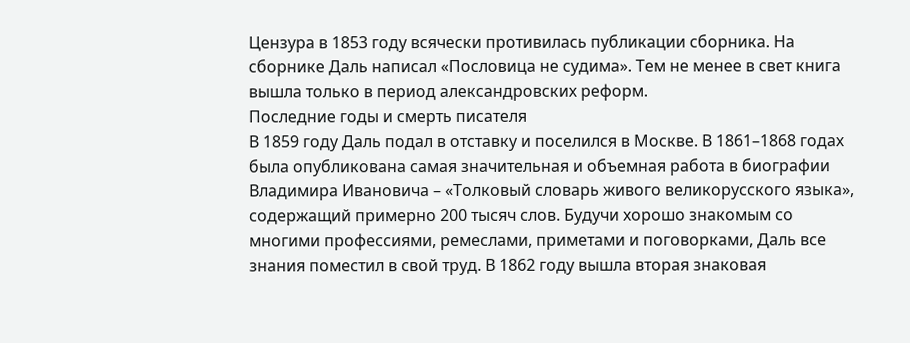Цензура в 1853 году всячески противилась публикации сборника. На сборнике Даль написал «Пословица не судима». Тем не менее в свет книга вышла только в период александровских реформ.
Последние годы и смерть писателя
В 1859 году Даль подал в отставку и поселился в Москве. В 1861–1868 годах была опубликована самая значительная и объемная работа в биографии Владимира Ивановича – «Толковый словарь живого великорусского языка», содержащий примерно 200 тысяч слов. Будучи хорошо знакомым со многими профессиями, ремеслами, приметами и поговорками, Даль все знания поместил в свой труд. В 1862 году вышла вторая знаковая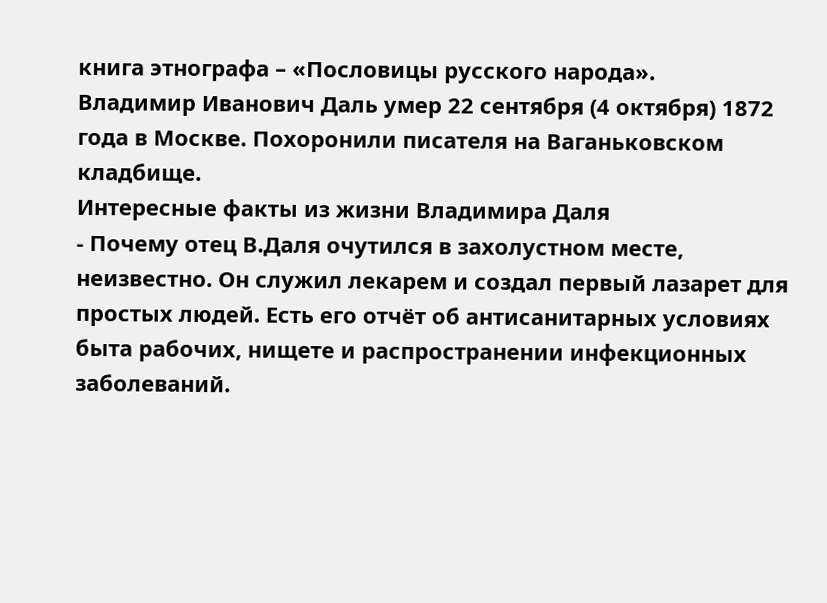книга этнографа – «Пословицы русского народа».
Владимир Иванович Даль умер 22 сентября (4 октября) 1872 года в Москве. Похоронили писателя на Ваганьковском кладбище.
Интересные факты из жизни Владимира Даля
- Почему отец В.Даля очутился в захолустном месте, неизвестно. Он служил лекарем и создал первый лазарет для простых людей. Есть его отчёт об антисанитарных условиях быта рабочих, нищете и распространении инфекционных заболеваний.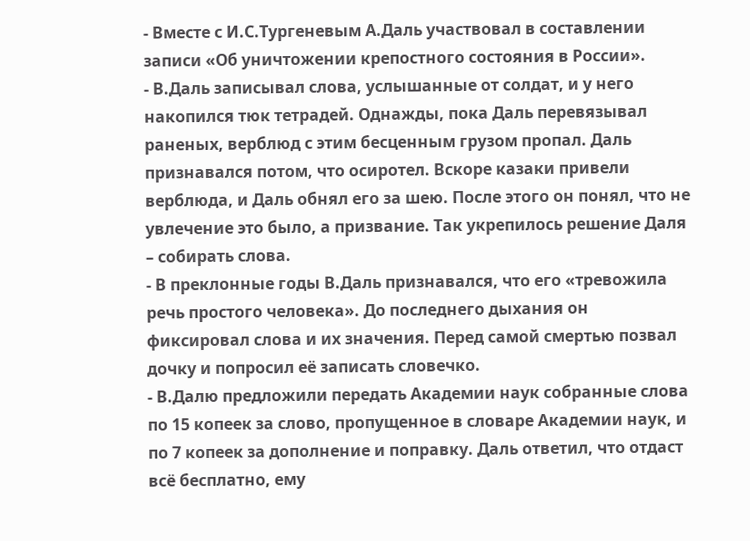- Вместе с И.С.Тургеневым А.Даль участвовал в составлении записи «Об уничтожении крепостного состояния в России».
- В.Даль записывал слова, услышанные от солдат, и у него накопился тюк тетрадей. Однажды, пока Даль перевязывал раненых, верблюд с этим бесценным грузом пропал. Даль признавался потом, что осиротел. Вскоре казаки привели верблюда, и Даль обнял его за шею. После этого он понял, что не увлечение это было, а призвание. Так укрепилось решение Даля – собирать слова.
- В преклонные годы В.Даль признавался, что его «тревожила речь простого человека». До последнего дыхания он фиксировал слова и их значения. Перед самой смертью позвал дочку и попросил её записать словечко.
- В.Далю предложили передать Академии наук собранные слова по 15 копеек за слово, пропущенное в словаре Академии наук, и по 7 копеек за дополнение и поправку. Даль ответил, что отдаст всё бесплатно, ему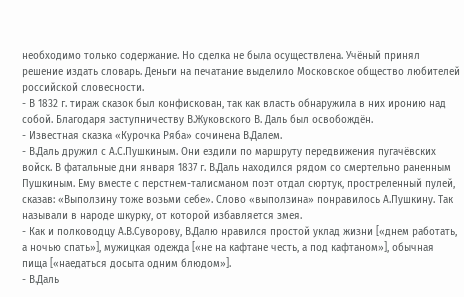необходимо только содержание. Но сделка не была осуществлена. Учёный принял решение издать словарь. Деньги на печатание выделило Московское общество любителей российской словесности.
- В 1832 г. тираж сказок был конфискован, так как власть обнаружила в них иронию над собой. Благодаря заступничеству В.Жуковского В. Даль был освобождён.
- Известная сказка «Курочка Ряба» сочинена В.Далем.
- В.Даль дружил с А.С.Пушкиным. Они ездили по маршруту передвижения пугачёвских войск. В фатальные дни января 1837 г. В.Даль находился рядом со смертельно раненным Пушкиным. Ему вместе с перстнем-талисманом поэт отдал сюртук, простреленный пулей, сказав: «Выползину тоже возьми себе». Слово «выползина» понравилось А.Пушкину. Так называли в народе шкурку, от которой избавляется змея.
- Как и полководцу А.В.Суворову, В.Далю нравился простой уклад жизни [«днем работать, а ночью спать»], мужицкая одежда [«не на кафтане честь, а под кафтаном»], обычная пища [«наедаться досыта одним блюдом»].
- В.Даль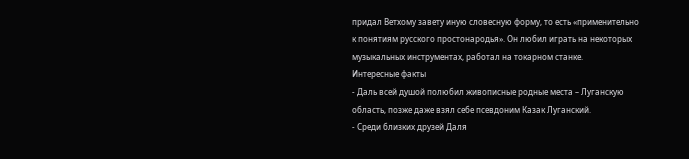придал Ветхому завету иную словесную форму, то есть «применительно к понятиям русского простонародья». Он любил играть на некоторых музыкальных инструментах, работал на токарном станке.
Интересные факты
- Даль всей душой полюбил живописные родные места – Луганскую область, позже даже взял себе псевдоним Казак Луганский.
- Среди близких друзей Даля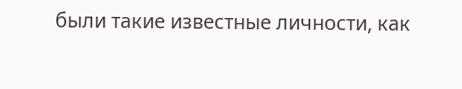были такие известные личности, как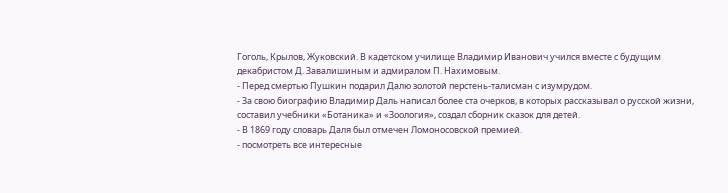Гоголь, Крылов, Жуковский. В кадетском училище Владимир Иванович учился вместе с будущим декабристом Д. Завалишиным и адмиралом П. Нахимовым.
- Перед смертью Пушкин подарил Далю золотой перстень-талисман с изумрудом.
- За свою биографию Владимир Даль написал более ста очерков, в которых рассказывал о русской жизни, составил учебники «Ботаника» и «Зоология», создал сборник сказок для детей.
- В 1869 году словарь Даля был отмечен Ломоносовской премией.
- посмотреть все интересные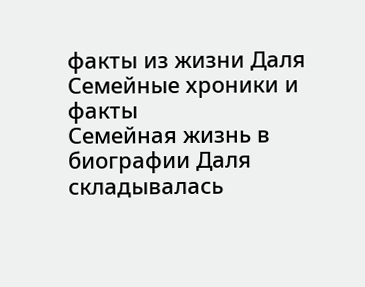факты из жизни Даля
Семейные хроники и факты
Семейная жизнь в биографии Даля складывалась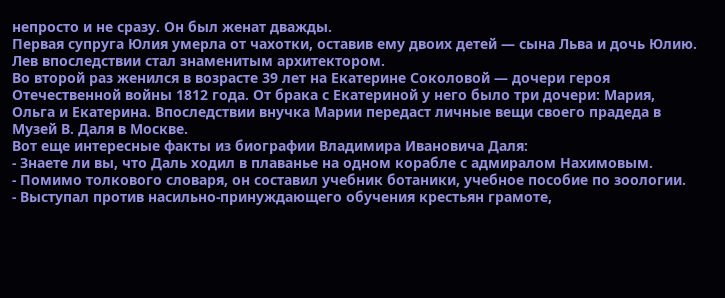непросто и не сразу. Он был женат дважды.
Первая супруга Юлия умерла от чахотки, оставив ему двоих детей — сына Льва и дочь Юлию. Лев впоследствии стал знаменитым архитектором.
Во второй раз женился в возрасте 39 лет на Екатерине Соколовой — дочери героя Отечественной войны 1812 года. От брака с Екатериной у него было три дочери: Мария, Ольга и Екатерина. Впоследствии внучка Марии передаст личные вещи своего прадеда в Музей В. Даля в Москве.
Вот еще интересные факты из биографии Владимира Ивановича Даля:
- Знаете ли вы, что Даль ходил в плаванье на одном корабле с адмиралом Нахимовым.
- Помимо толкового словаря, он составил учебник ботаники, учебное пособие по зоологии.
- Выступал против насильно-принуждающего обучения крестьян грамоте,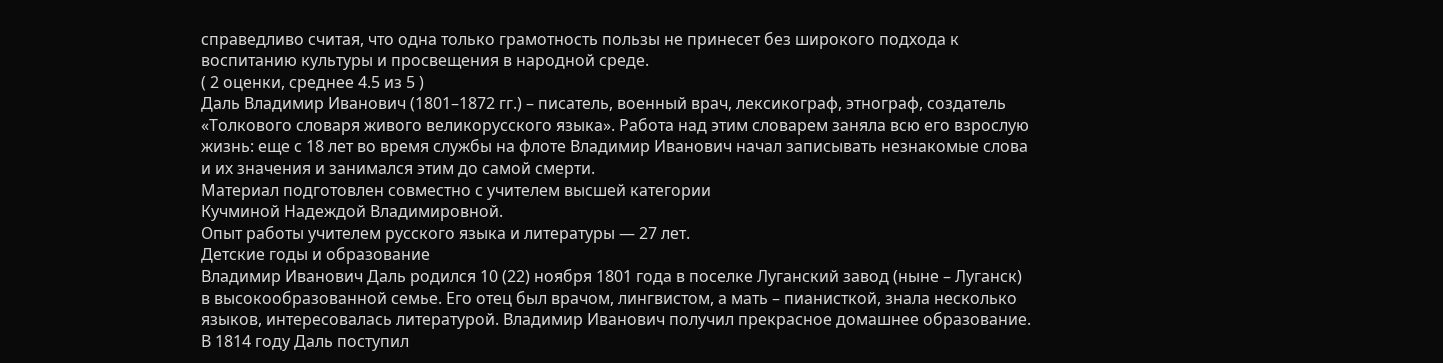справедливо считая, что одна только грамотность пользы не принесет без широкого подхода к воспитанию культуры и просвещения в народной среде.
( 2 оценки, среднее 4.5 из 5 )
Даль Владимир Иванович (1801–1872 гг.) – писатель, военный врач, лексикограф, этнограф, создатель «Толкового словаря живого великорусского языка». Работа над этим словарем заняла всю его взрослую жизнь: еще с 18 лет во время службы на флоте Владимир Иванович начал записывать незнакомые слова и их значения и занимался этим до самой смерти.
Материал подготовлен совместно с учителем высшей категории
Кучминой Надеждой Владимировной.
Опыт работы учителем русского языка и литературы — 27 лет.
Детские годы и образование
Владимир Иванович Даль родился 10 (22) ноября 1801 года в поселке Луганский завод (ныне – Луганск) в высокообразованной семье. Его отец был врачом, лингвистом, а мать – пианисткой, знала несколько языков, интересовалась литературой. Владимир Иванович получил прекрасное домашнее образование.
В 1814 году Даль поступил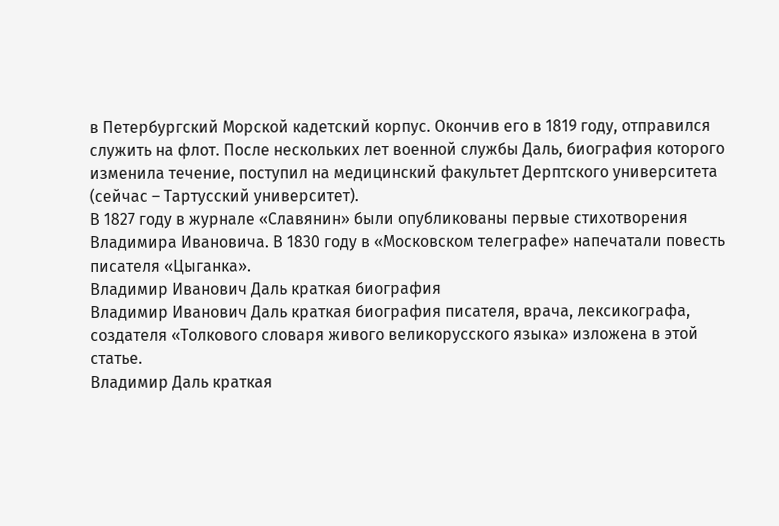в Петербургский Морской кадетский корпус. Окончив его в 1819 году, отправился служить на флот. После нескольких лет военной службы Даль, биография которого изменила течение, поступил на медицинский факультет Дерптского университета (сейчас – Тартусский университет).
В 1827 году в журнале «Славянин» были опубликованы первые стихотворения Владимира Ивановича. В 1830 году в «Московском телеграфе» напечатали повесть писателя «Цыганка».
Владимир Иванович Даль краткая биография
Владимир Иванович Даль краткая биография писателя, врача, лексикографа, создателя «Толкового словаря живого великорусского языка» изложена в этой статье.
Владимир Даль краткая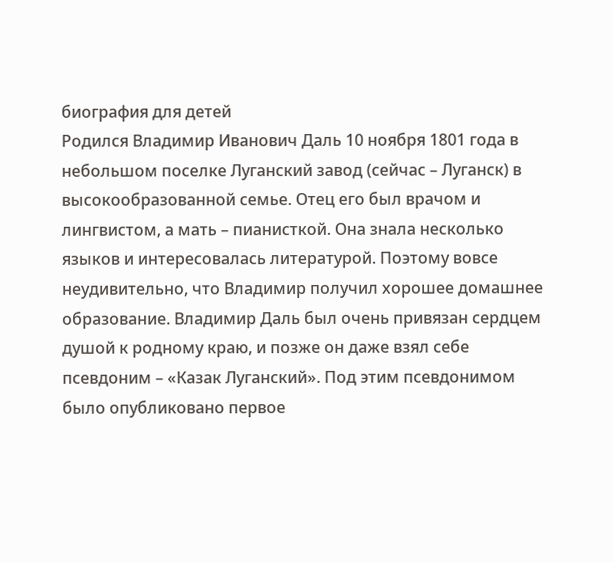биография для детей
Родился Владимир Иванович Даль 10 ноября 1801 года в небольшом поселке Луганский завод (сейчас – Луганск) в высокообразованной семье. Отец его был врачом и лингвистом, а мать – пианисткой. Она знала несколько языков и интересовалась литературой. Поэтому вовсе неудивительно, что Владимир получил хорошее домашнее образование. Владимир Даль был очень привязан сердцем душой к родному краю, и позже он даже взял себе псевдоним – «Казак Луганский». Под этим псевдонимом было опубликовано первое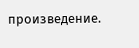произведение.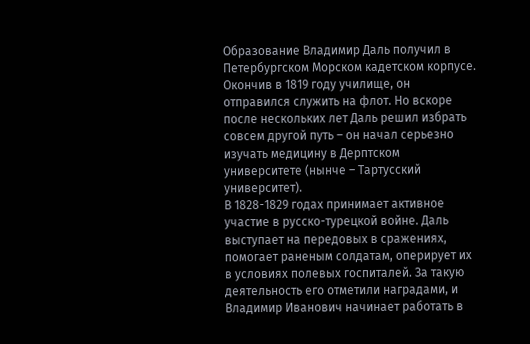Образование Владимир Даль получил в Петербургском Морском кадетском корпусе. Окончив в 1819 году училище, он отправился служить на флот. Но вскоре после нескольких лет Даль решил избрать совсем другой путь – он начал серьезно изучать медицину в Дерптском университете (нынче – Тартусский университет).
В 1828-1829 годах принимает активное участие в русско-турецкой войне. Даль выступает на передовых в сражениях, помогает раненым солдатам, оперирует их в условиях полевых госпиталей. За такую деятельность его отметили наградами, и Владимир Иванович начинает работать в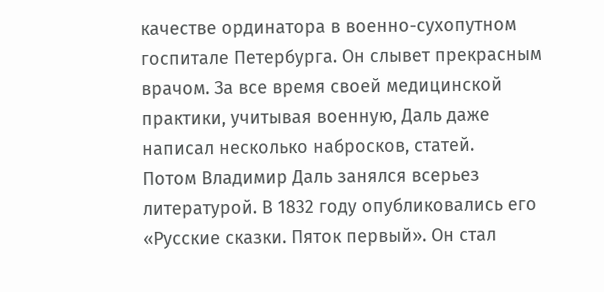качестве ординатора в военно-сухопутном госпитале Петербурга. Он слывет прекрасным врачом. За все время своей медицинской практики, учитывая военную, Даль даже написал несколько набросков, статей.
Потом Владимир Даль занялся всерьез литературой. В 1832 году опубликовались его «Русские сказки. Пяток первый». Он стал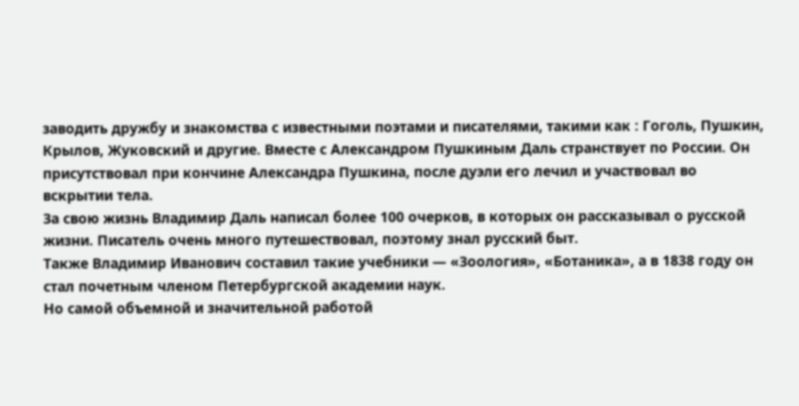заводить дружбу и знакомства с известными поэтами и писателями, такими как : Гоголь, Пушкин, Крылов, Жуковский и другие. Вместе с Александром Пушкиным Даль странствует по России. Он присутствовал при кончине Александра Пушкина, после дуэли его лечил и участвовал во вскрытии тела.
За свою жизнь Владимир Даль написал более 100 очерков, в которых он рассказывал о русской жизни. Писатель очень много путешествовал, поэтому знал русский быт.
Также Владимир Иванович составил такие учебники — «Зоология», «Ботаника», а в 1838 году он стал почетным членом Петербургской академии наук.
Но самой объемной и значительной работой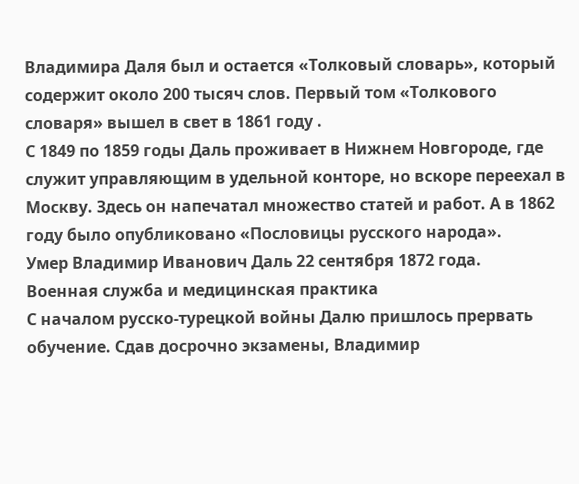Владимира Даля был и остается «Толковый словарь», который содержит около 200 тысяч слов. Первый том «Толкового словаря» вышел в свет в 1861 году .
С 1849 по 1859 годы Даль проживает в Нижнем Новгороде, где служит управляющим в удельной конторе, но вскоре переехал в Москву. Здесь он напечатал множество статей и работ. А в 1862 году было опубликовано «Пословицы русского народа».
Умер Владимир Иванович Даль 22 сентября 1872 года.
Военная служба и медицинская практика
С началом русско-турецкой войны Далю пришлось прервать обучение. Сдав досрочно экзамены, Владимир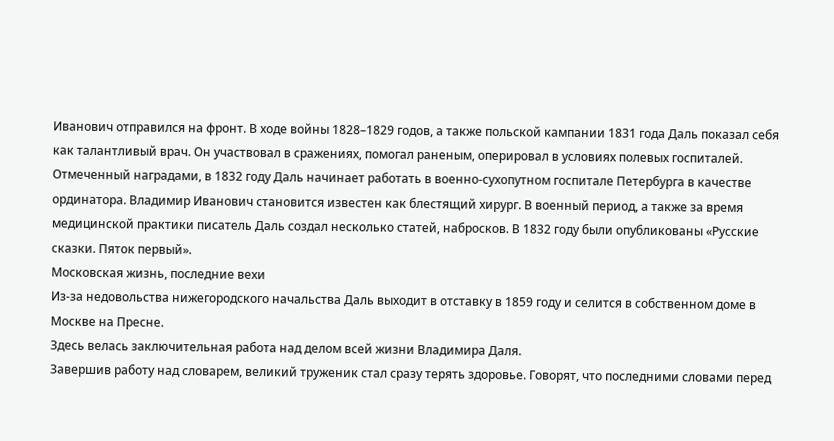Иванович отправился на фронт. В ходе войны 1828–1829 годов, а также польской кампании 1831 года Даль показал себя как талантливый врач. Он участвовал в сражениях, помогал раненым, оперировал в условиях полевых госпиталей.
Отмеченный наградами, в 1832 году Даль начинает работать в военно-сухопутном госпитале Петербурга в качестве ординатора. Владимир Иванович становится известен как блестящий хирург. В военный период, а также за время медицинской практики писатель Даль создал несколько статей, набросков. В 1832 году были опубликованы «Русские сказки. Пяток первый».
Московская жизнь, последние вехи
Из-за недовольства нижегородского начальства Даль выходит в отставку в 1859 году и селится в собственном доме в Москве на Пресне.
Здесь велась заключительная работа над делом всей жизни Владимира Даля.
Завершив работу над словарем, великий труженик стал сразу терять здоровье. Говорят, что последними словами перед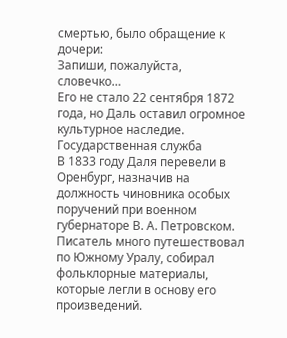смертью, было обращение к дочери:
Запиши, пожалуйста, словечко…
Его не стало 22 сентября 1872 года, но Даль оставил огромное культурное наследие.
Государственная служба
В 1833 году Даля перевели в Оренбург, назначив на должность чиновника особых поручений при военном губернаторе В. А. Петровском. Писатель много путешествовал по Южному Уралу, собирал фольклорные материалы, которые легли в основу его произведений.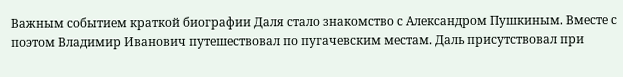Важным событием краткой биографии Даля стало знакомство с Александром Пушкиным. Вместе с поэтом Владимир Иванович путешествовал по пугачевским местам. Даль присутствовал при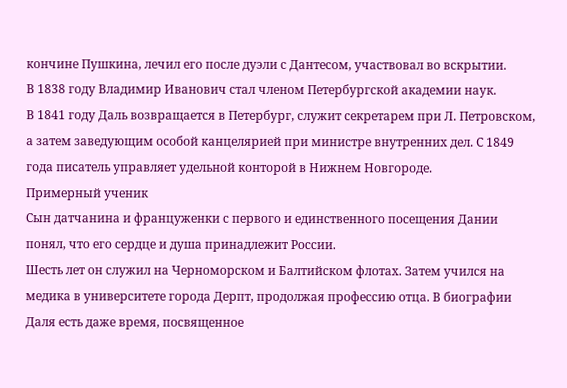кончине Пушкина, лечил его после дуэли с Дантесом, участвовал во вскрытии.
В 1838 году Владимир Иванович стал членом Петербургской академии наук.
В 1841 году Даль возвращается в Петербург, служит секретарем при Л. Петровском, а затем заведующим особой канцелярией при министре внутренних дел. С 1849 года писатель управляет удельной конторой в Нижнем Новгороде.
Примерный ученик
Сын датчанина и француженки с первого и единственного посещения Дании понял, что его сердце и душа принадлежит России.
Шесть лет он служил на Черноморском и Балтийском флотах. Затем учился на медика в университете города Дерпт, продолжая профессию отца. В биографии Даля есть даже время, посвященное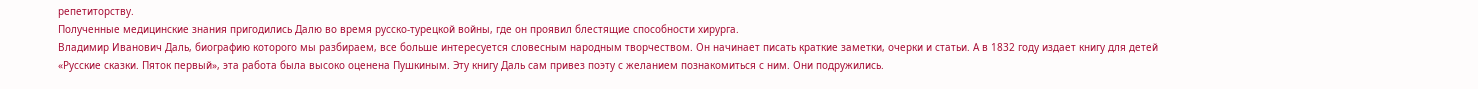репетиторству.
Полученные медицинские знания пригодились Далю во время русско-турецкой войны, где он проявил блестящие способности хирурга.
Владимир Иванович Даль, биографию которого мы разбираем, все больше интересуется словесным народным творчеством. Он начинает писать краткие заметки, очерки и статьи. А в 1832 году издает книгу для детей «Русские сказки. Пяток первый», эта работа была высоко оценена Пушкиным. Эту книгу Даль сам привез поэту с желанием познакомиться с ним. Они подружились.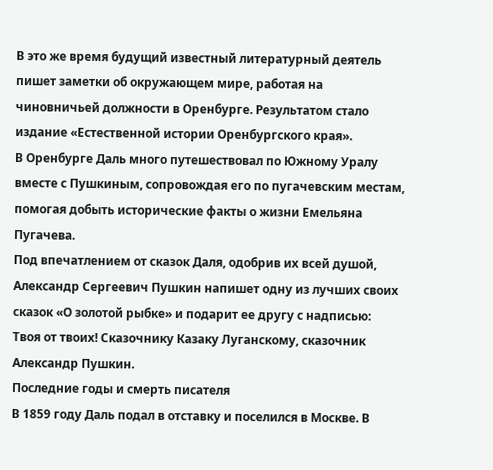В это же время будущий известный литературный деятель пишет заметки об окружающем мире, работая на чиновничьей должности в Оренбурге. Результатом стало издание «Естественной истории Оренбургского края».
В Оренбурге Даль много путешествовал по Южному Уралу вместе с Пушкиным, сопровождая его по пугачевским местам, помогая добыть исторические факты о жизни Емельяна Пугачева.
Под впечатлением от сказок Даля, одобрив их всей душой, Александр Сергеевич Пушкин напишет одну из лучших своих сказок «О золотой рыбке» и подарит ее другу с надписью:
Твоя от твоих! Сказочнику Казаку Луганскому, сказочник Александр Пушкин.
Последние годы и смерть писателя
В 1859 году Даль подал в отставку и поселился в Москве. В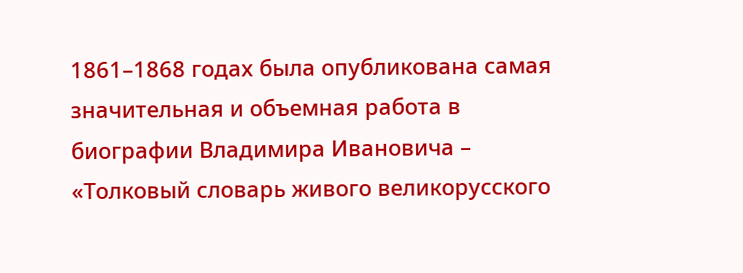1861–1868 годах была опубликована самая значительная и объемная работа в биографии Владимира Ивановича – «Толковый словарь живого великорусского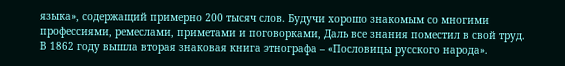языка», содержащий примерно 200 тысяч слов. Будучи хорошо знакомым со многими профессиями, ремеслами, приметами и поговорками, Даль все знания поместил в свой труд. В 1862 году вышла вторая знаковая книга этнографа – «Пословицы русского народа».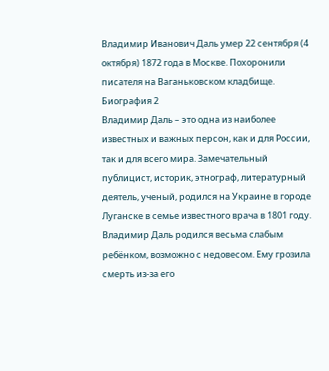Владимир Иванович Даль умер 22 сентября (4 октября) 1872 года в Москве. Похоронили писателя на Ваганьковском кладбище.
Биография 2
Владимир Даль – это одна из наиболее известных и важных персон, как и для России, так и для всего мира. Замечательный публицист, историк, этнограф, литературный деятель, ученый, родился на Украине в городе Луганске в семье известного врача в 1801 году. Владимир Даль родился весьма слабым ребёнком, возможно с недовесом. Ему грозила смерть из-за его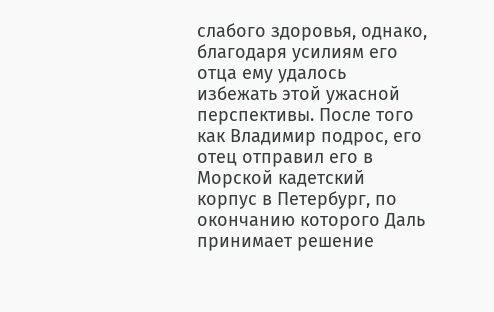слабого здоровья, однако, благодаря усилиям его отца ему удалось избежать этой ужасной перспективы. После того как Владимир подрос, его отец отправил его в Морской кадетский корпус в Петербург, по окончанию которого Даль принимает решение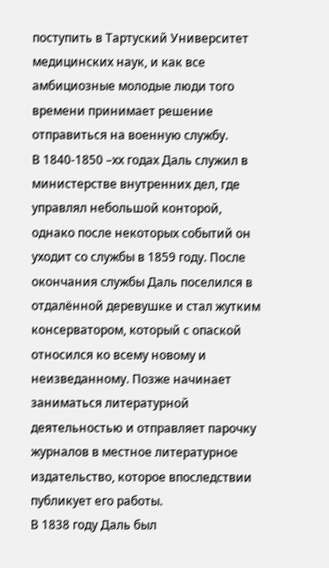поступить в Тартуский Университет медицинских наук, и как все амбициозные молодые люди того времени принимает решение отправиться на военную службу.
В 1840-1850 –хх годах Даль служил в министерстве внутренних дел, где управлял небольшой конторой, однако после некоторых событий он уходит со службы в 1859 году. После окончания службы Даль поселился в отдалённой деревушке и стал жутким консерватором, который с опаской относился ко всему новому и неизведанному. Позже начинает заниматься литературной деятельностью и отправляет парочку журналов в местное литературное издательство, которое впоследствии публикует его работы.
В 1838 году Даль был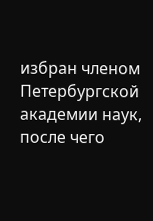избран членом Петербургской академии наук, после чего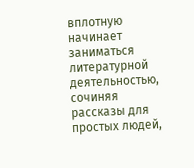вплотную начинает заниматься литературной деятельностью, сочиняя рассказы для простых людей,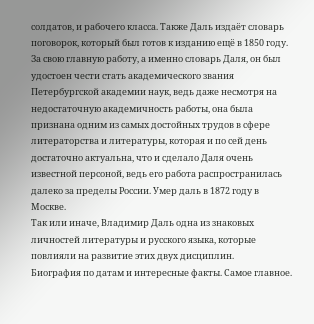солдатов, и рабочего класса. Также Даль издаёт словарь поговорок, который был готов к изданию ещё в 1850 году.
За свою главную работу, а именно словарь Даля, он был удостоен чести стать академического звания Петербургской академии наук, ведь даже несмотря на недостаточную академичность работы, она была признана одним из самых достойных трудов в сфере литераторства и литературы, которая и по сей день достаточно актуальна, что и сделало Даля очень известной персоной, ведь его работа распространилась далеко за пределы России. Умер даль в 1872 году в Москве.
Так или иначе, Владимир Даль одна из знаковых личностей литературы и русского языка, которые повлияли на развитие этих двух дисциплин.
Биография по датам и интересные факты. Самое главное.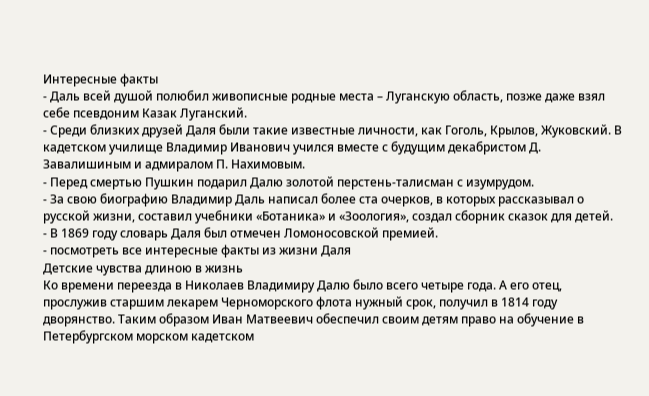Интересные факты
- Даль всей душой полюбил живописные родные места – Луганскую область, позже даже взял себе псевдоним Казак Луганский.
- Среди близких друзей Даля были такие известные личности, как Гоголь, Крылов, Жуковский. В кадетском училище Владимир Иванович учился вместе с будущим декабристом Д. Завалишиным и адмиралом П. Нахимовым.
- Перед смертью Пушкин подарил Далю золотой перстень-талисман с изумрудом.
- За свою биографию Владимир Даль написал более ста очерков, в которых рассказывал о русской жизни, составил учебники «Ботаника» и «Зоология», создал сборник сказок для детей.
- В 1869 году словарь Даля был отмечен Ломоносовской премией.
- посмотреть все интересные факты из жизни Даля
Детские чувства длиною в жизнь
Ко времени переезда в Николаев Владимиру Далю было всего четыре года. А его отец, прослужив старшим лекарем Черноморского флота нужный срок, получил в 1814 году дворянство. Таким образом Иван Матвеевич обеспечил своим детям право на обучение в Петербургском морском кадетском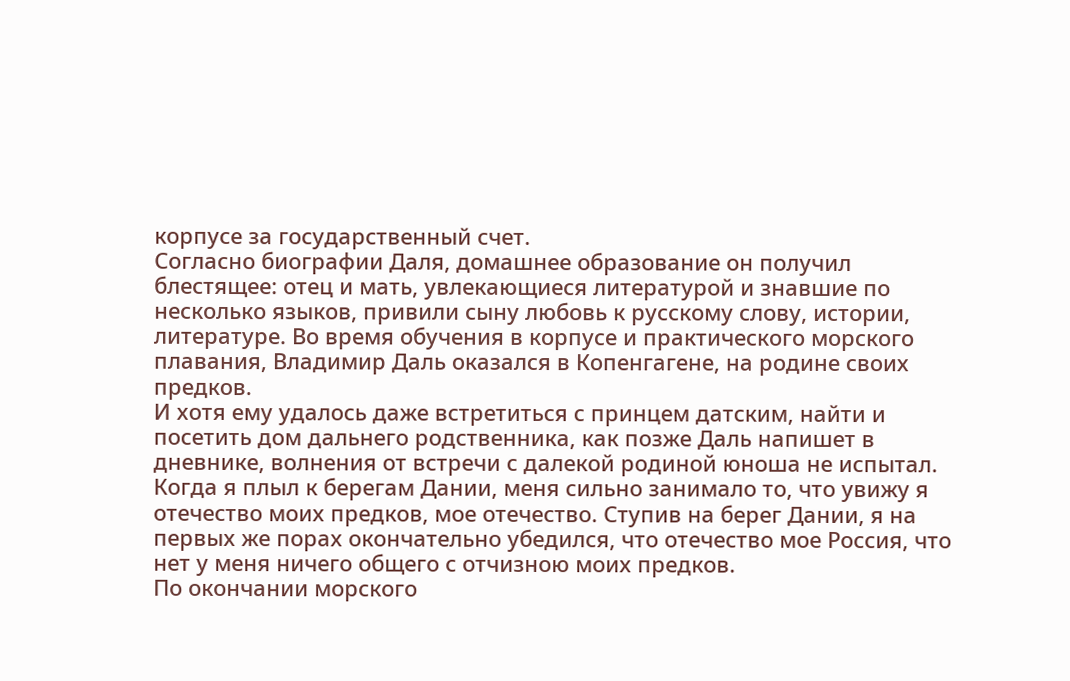корпусе за государственный счет.
Согласно биографии Даля, домашнее образование он получил блестящее: отец и мать, увлекающиеся литературой и знавшие по несколько языков, привили сыну любовь к русскому слову, истории, литературе. Во время обучения в корпусе и практического морского плавания, Владимир Даль оказался в Копенгагене, на родине своих предков.
И хотя ему удалось даже встретиться с принцем датским, найти и посетить дом дальнего родственника, как позже Даль напишет в дневнике, волнения от встречи с далекой родиной юноша не испытал.
Когда я плыл к берегам Дании, меня сильно занимало то, что увижу я отечество моих предков, мое отечество. Ступив на берег Дании, я на первых же порах окончательно убедился, что отечество мое Россия, что нет у меня ничего общего с отчизною моих предков.
По окончании морского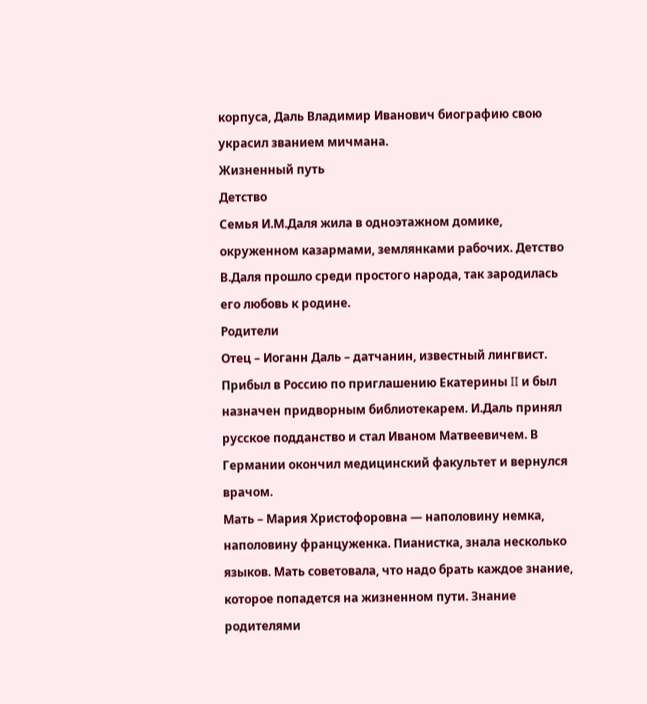корпуса, Даль Владимир Иванович биографию свою украсил званием мичмана.
Жизненный путь
Детство
Семья И.М.Даля жила в одноэтажном домике, окруженном казармами, землянками рабочих. Детство В.Даля прошло среди простого народа, так зародилась его любовь к родине.
Родители
Отец – Иоганн Даль – датчанин, известный лингвист. Прибыл в Россию по приглашению Екатерины II и был назначен придворным библиотекарем. И.Даль принял русское подданство и стал Иваном Матвеевичем. В Германии окончил медицинский факультет и вернулся врачом.
Мать – Мария Христофоровна — наполовину немка, наполовину француженка. Пианистка, знала несколько языков. Мать советовала, что надо брать каждое знание, которое попадется на жизненном пути. Знание родителями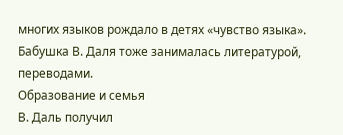многих языков рождало в детях «чувство языка».
Бабушка В. Даля тоже занималась литературой, переводами.
Образование и семья
В. Даль получил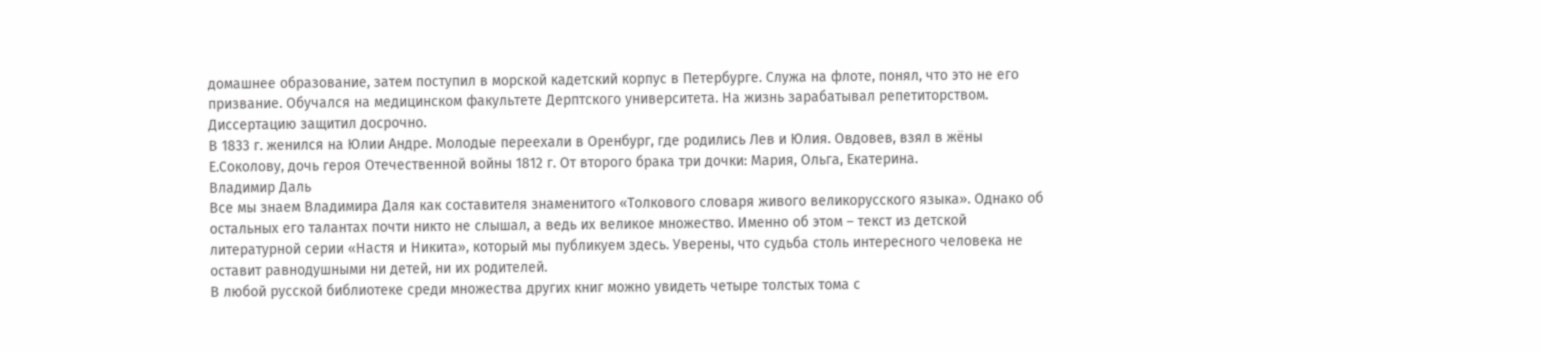домашнее образование, затем поступил в морской кадетский корпус в Петербурге. Служа на флоте, понял, что это не его призвание. Обучался на медицинском факультете Дерптского университета. На жизнь зарабатывал репетиторством. Диссертацию защитил досрочно.
В 1833 г. женился на Юлии Андре. Молодые переехали в Оренбург, где родились Лев и Юлия. Овдовев, взял в жёны Е.Соколову, дочь героя Отечественной войны 1812 г. От второго брака три дочки: Мария, Ольга, Екатерина.
Владимир Даль
Все мы знаем Владимира Даля как составителя знаменитого «Толкового словаря живого великорусского языка». Однако об остальных его талантах почти никто не слышал, а ведь их великое множество. Именно об этом – текст из детской литературной серии «Настя и Никита», который мы публикуем здесь. Уверены, что судьба столь интересного человека не оставит равнодушными ни детей, ни их родителей.
В любой русской библиотеке среди множества других книг можно увидеть четыре толстых тома с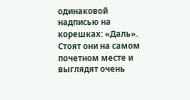одинаковой надписью на корешках: «Даль». Стоят они на самом почетном месте и выглядят очень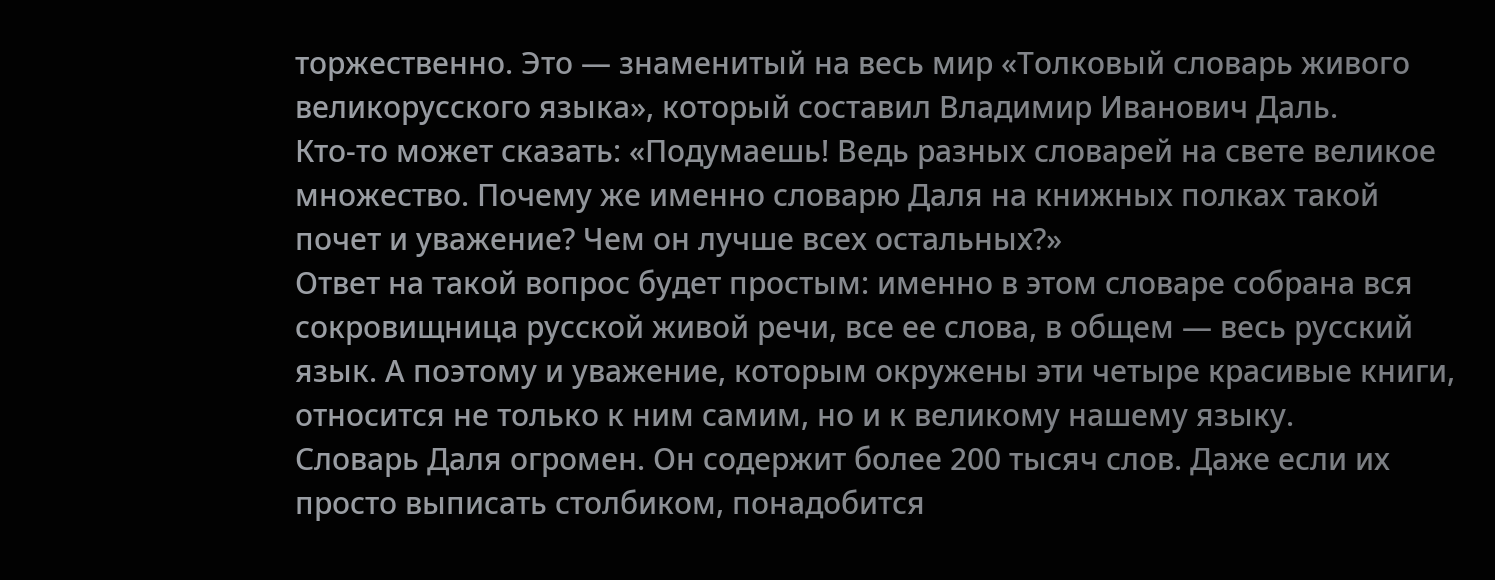торжественно. Это — знаменитый на весь мир «Толковый словарь живого великорусского языка», который составил Владимир Иванович Даль.
Кто-то может сказать: «Подумаешь! Ведь разных словарей на свете великое множество. Почему же именно словарю Даля на книжных полках такой почет и уважение? Чем он лучше всех остальных?»
Ответ на такой вопрос будет простым: именно в этом словаре собрана вся сокровищница русской живой речи, все ее слова, в общем — весь русский язык. А поэтому и уважение, которым окружены эти четыре красивые книги, относится не только к ним самим, но и к великому нашему языку.
Словарь Даля огромен. Он содержит более 200 тысяч слов. Даже если их просто выписать столбиком, понадобится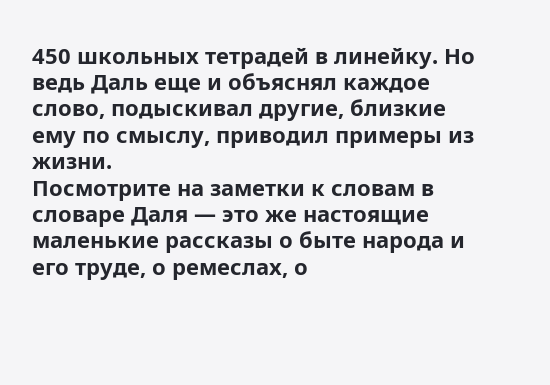450 школьных тетрадей в линейку. Но ведь Даль еще и объяснял каждое слово, подыскивал другие, близкие ему по смыслу, приводил примеры из жизни.
Посмотрите на заметки к словам в словаре Даля — это же настоящие маленькие рассказы о быте народа и его труде, о ремеслах, о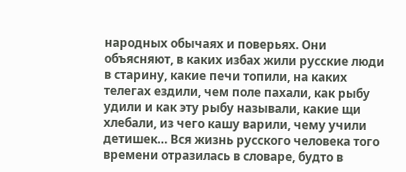народных обычаях и поверьях. Они объясняют, в каких избах жили русские люди в старину, какие печи топили, на каких телегах ездили, чем поле пахали, как рыбу удили и как эту рыбу называли, какие щи хлебали, из чего кашу варили, чему учили детишек… Вся жизнь русского человека того времени отразилась в словаре, будто в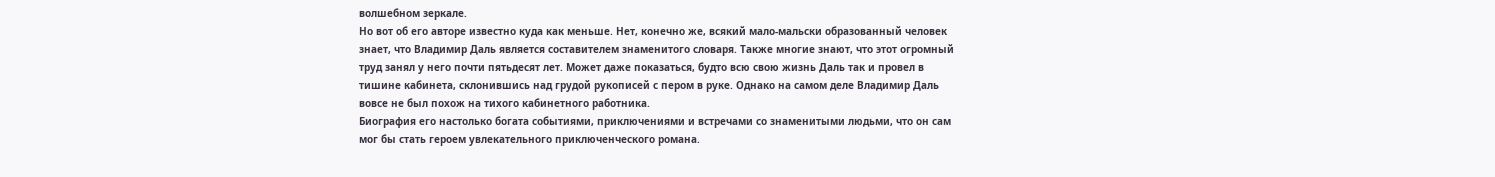волшебном зеркале.
Но вот об его авторе известно куда как меньше. Нет, конечно же, всякий мало-мальски образованный человек знает, что Владимир Даль является составителем знаменитого словаря. Также многие знают, что этот огромный труд занял у него почти пятьдесят лет. Может даже показаться, будто всю свою жизнь Даль так и провел в тишине кабинета, склонившись над грудой рукописей с пером в руке. Однако на самом деле Владимир Даль вовсе не был похож на тихого кабинетного работника.
Биография его настолько богата событиями, приключениями и встречами со знаменитыми людьми, что он сам мог бы стать героем увлекательного приключенческого романа.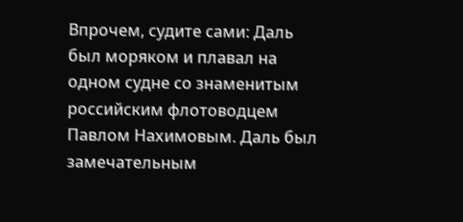Впрочем, судите сами: Даль был моряком и плавал на одном судне со знаменитым российским флотоводцем Павлом Нахимовым. Даль был замечательным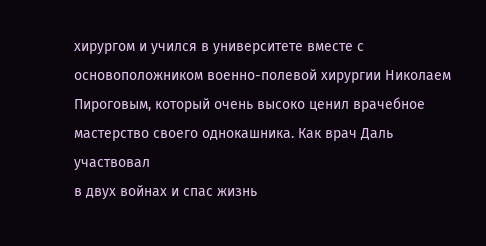хирургом и учился в университете вместе с основоположником военно-полевой хирургии Николаем Пироговым, который очень высоко ценил врачебное мастерство своего однокашника. Как врач Даль участвовал
в двух войнах и спас жизнь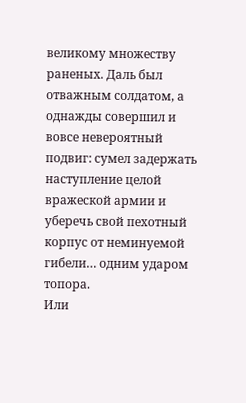великому множеству раненых. Даль был отважным солдатом, а однажды совершил и вовсе невероятный подвиг: сумел задержать наступление целой вражеской армии и уберечь свой пехотный корпус от неминуемой гибели… одним ударом топора.
Или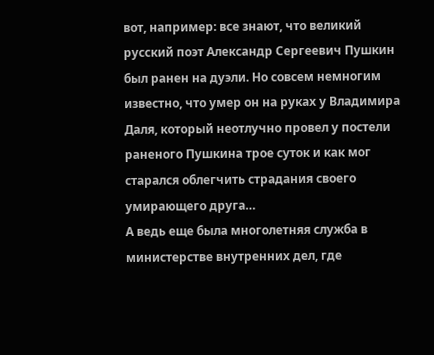вот, например: все знают, что великий русский поэт Александр Сергеевич Пушкин был ранен на дуэли. Но совсем немногим известно, что умер он на руках у Владимира Даля, который неотлучно провел у постели раненого Пушкина трое суток и как мог старался облегчить страдания своего умирающего друга…
А ведь еще была многолетняя служба в министерстве внутренних дел, где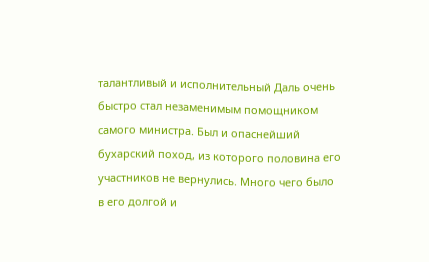талантливый и исполнительный Даль очень быстро стал незаменимым помощником самого министра. Был и опаснейший бухарский поход, из которого половина его участников не вернулись. Много чего было в его долгой и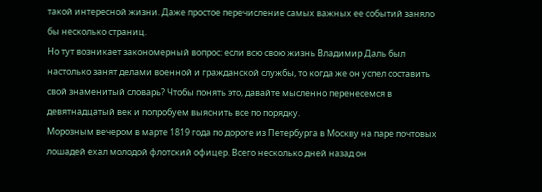такой интересной жизни. Даже простое перечисление самых важных ее событий заняло бы несколько страниц.
Но тут возникает закономерный вопрос: если всю свою жизнь Владимир Даль был настолько занят делами военной и гражданской службы, то когда же он успел составить свой знаменитый словарь? Чтобы понять это, давайте мысленно перенесемся в девятнадцатый век и попробуем выяснить все по порядку.
Морозным вечером в марте 1819 года по дороге из Петербурга в Москву на паре почтовых лошадей ехал молодой флотский офицер. Всего несколько дней назад он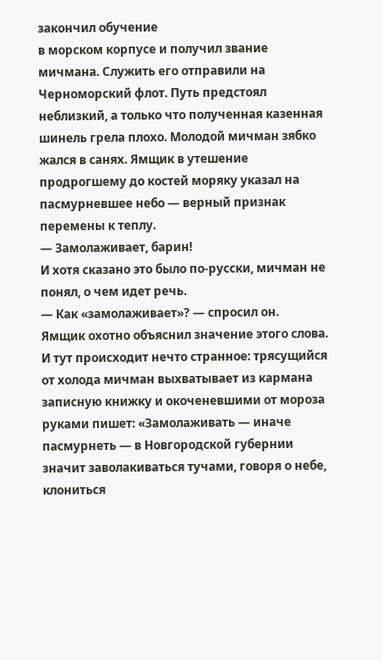закончил обучение
в морском корпусе и получил звание мичмана. Служить его отправили на Черноморский флот. Путь предстоял неблизкий, а только что полученная казенная шинель грела плохо. Молодой мичман зябко жался в санях. Ямщик в утешение продрогшему до костей моряку указал на пасмурневшее небо — верный признак перемены к теплу.
— Замолаживает, барин!
И хотя сказано это было по-русски, мичман не понял, о чем идет речь.
— Как «замолаживает»? — спросил он.
Ямщик охотно объяснил значение этого слова. И тут происходит нечто странное: трясущийся от холода мичман выхватывает из кармана записную книжку и окоченевшими от мороза руками пишет: «Замолаживать — иначе пасмурнеть — в Новгородской губернии значит заволакиваться тучами, говоря о небе, клониться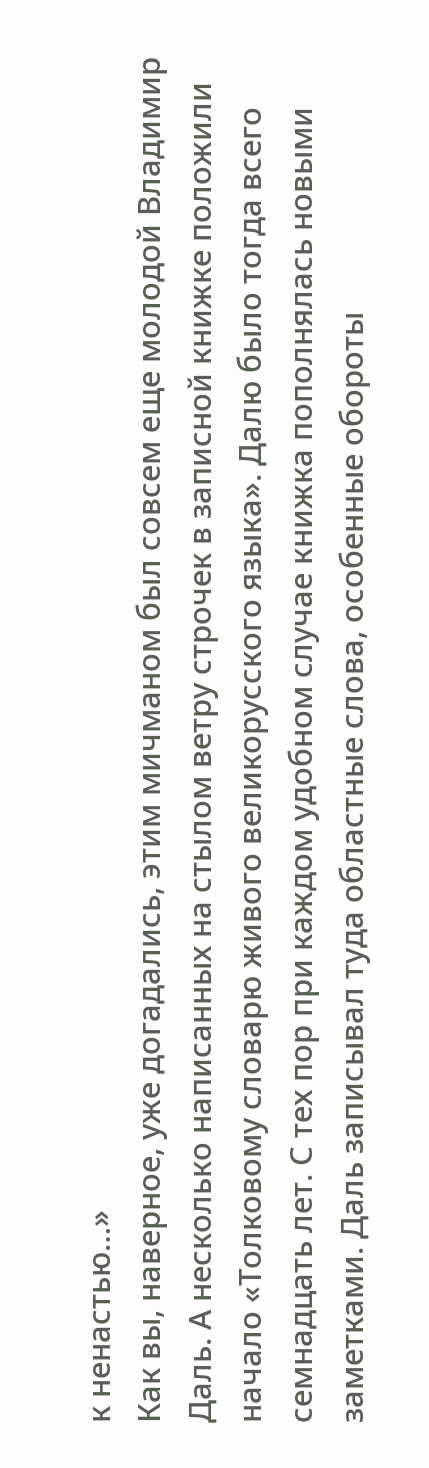к ненастью…»
Как вы, наверное, уже догадались, этим мичманом был совсем еще молодой Владимир Даль. А несколько написанных на стылом ветру строчек в записной книжке положили начало «Толковому словарю живого великорусского языка». Далю было тогда всего семнадцать лет. С тех пор при каждом удобном случае книжка пополнялась новыми заметками. Даль записывал туда областные слова, особенные обороты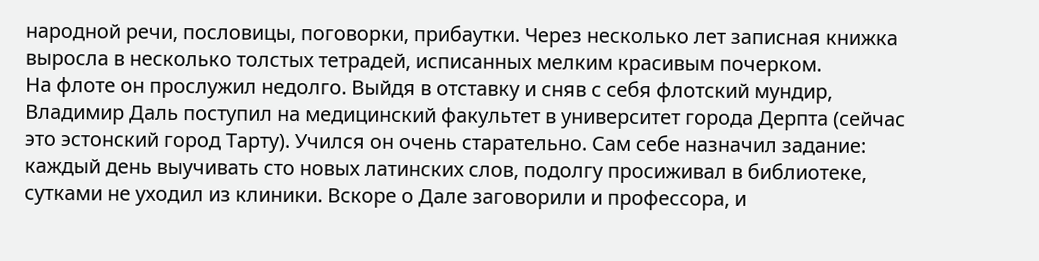народной речи, пословицы, поговорки, прибаутки. Через несколько лет записная книжка выросла в несколько толстых тетрадей, исписанных мелким красивым почерком.
На флоте он прослужил недолго. Выйдя в отставку и сняв с себя флотский мундир, Владимир Даль поступил на медицинский факультет в университет города Дерпта (сейчас это эстонский город Тарту). Учился он очень старательно. Сам себе назначил задание: каждый день выучивать сто новых латинских слов, подолгу просиживал в библиотеке, сутками не уходил из клиники. Вскоре о Дале заговорили и профессора, и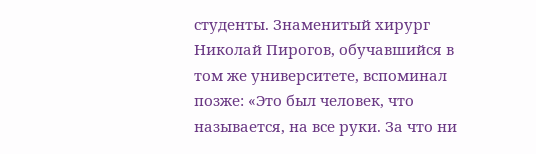студенты. Знаменитый хирург Николай Пирогов, обучавшийся в том же университете, вспоминал позже: «Это был человек, что называется, на все руки. За что ни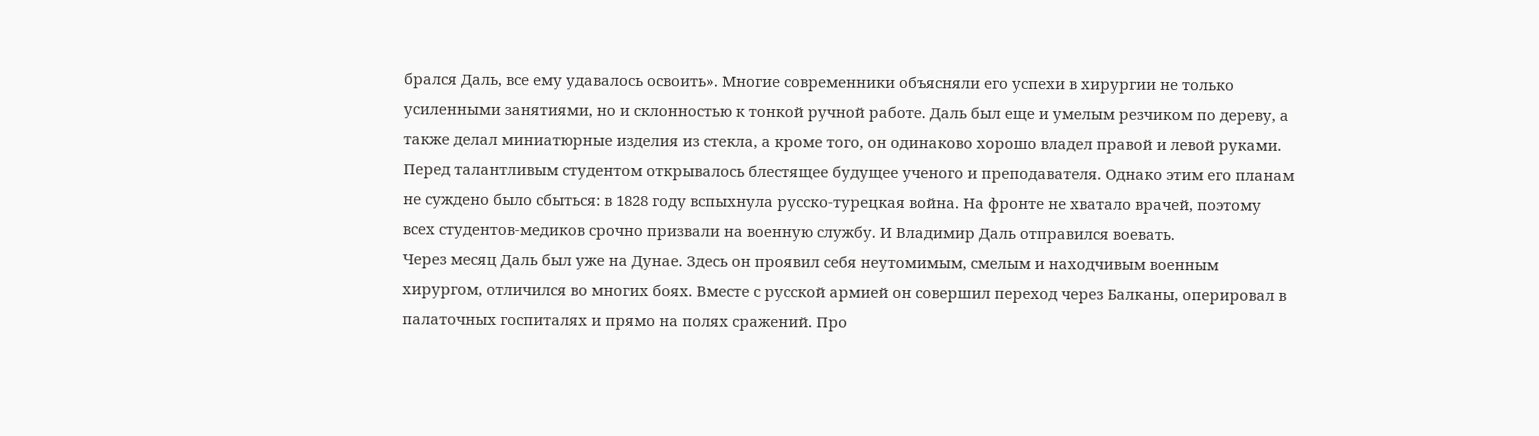брался Даль, все ему удавалось освоить». Многие современники объясняли его успехи в хирургии не только усиленными занятиями, но и склонностью к тонкой ручной работе. Даль был еще и умелым резчиком по дереву, а также делал миниатюрные изделия из стекла, а кроме того, он одинаково хорошо владел правой и левой руками.
Перед талантливым студентом открывалось блестящее будущее ученого и преподавателя. Однако этим его планам не суждено было сбыться: в 1828 году вспыхнула русско-турецкая война. На фронте не хватало врачей, поэтому всех студентов-медиков срочно призвали на военную службу. И Владимир Даль отправился воевать.
Через месяц Даль был уже на Дунае. Здесь он проявил себя неутомимым, смелым и находчивым военным хирургом, отличился во многих боях. Вместе с русской армией он совершил переход через Балканы, оперировал в палаточных госпиталях и прямо на полях сражений. Про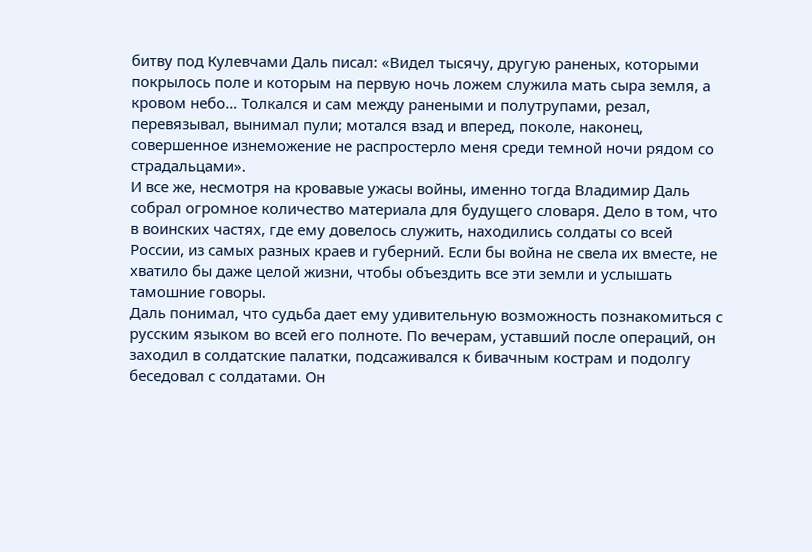битву под Кулевчами Даль писал: «Видел тысячу, другую раненых, которыми покрылось поле и которым на первую ночь ложем служила мать сыра земля, а кровом небо… Толкался и сам между ранеными и полутрупами, резал, перевязывал, вынимал пули; мотался взад и вперед, поколе, наконец, совершенное изнеможение не распростерло меня среди темной ночи рядом со страдальцами».
И все же, несмотря на кровавые ужасы войны, именно тогда Владимир Даль собрал огромное количество материала для будущего словаря. Дело в том, что в воинских частях, где ему довелось служить, находились солдаты со всей России, из самых разных краев и губерний. Если бы война не свела их вместе, не хватило бы даже целой жизни, чтобы объездить все эти земли и услышать тамошние говоры.
Даль понимал, что судьба дает ему удивительную возможность познакомиться с русским языком во всей его полноте. По вечерам, уставший после операций, он заходил в солдатские палатки, подсаживался к бивачным кострам и подолгу беседовал с солдатами. Он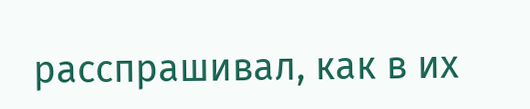расспрашивал, как в их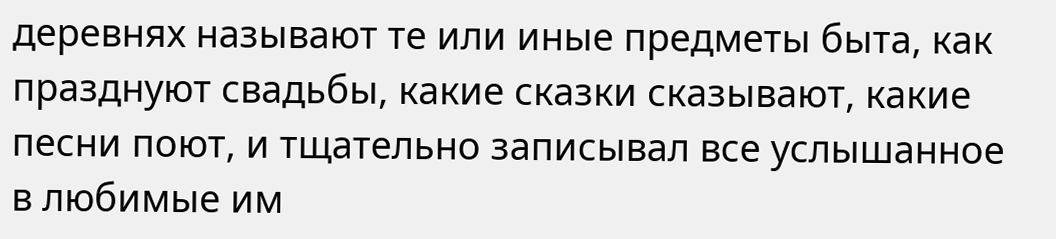деревнях называют те или иные предметы быта, как празднуют свадьбы, какие сказки сказывают, какие песни поют, и тщательно записывал все услышанное в любимые им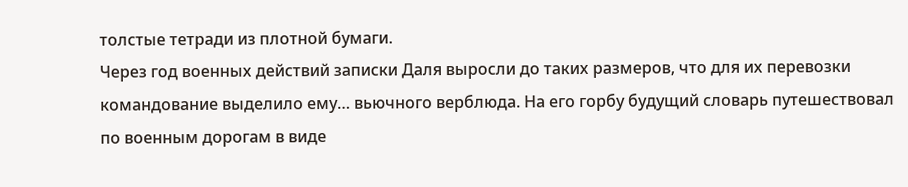толстые тетради из плотной бумаги.
Через год военных действий записки Даля выросли до таких размеров, что для их перевозки командование выделило ему… вьючного верблюда. На его горбу будущий словарь путешествовал по военным дорогам в виде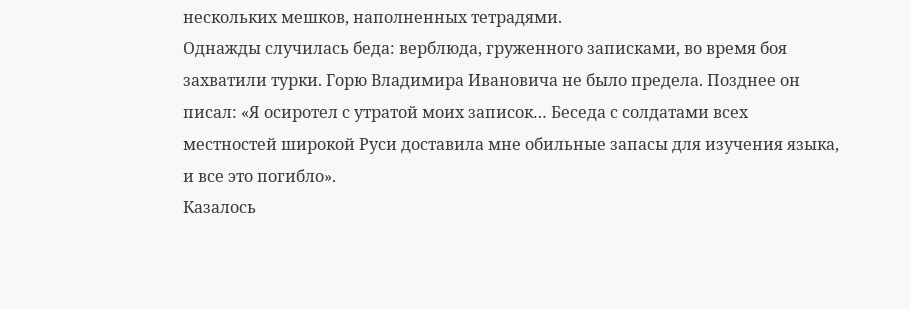нескольких мешков, наполненных тетрадями.
Однажды случилась беда: верблюда, груженного записками, во время боя захватили турки. Горю Владимира Ивановича не было предела. Позднее он писал: «Я осиротел с утратой моих записок… Беседа с солдатами всех местностей широкой Руси доставила мне обильные запасы для изучения языка, и все это погибло».
Казалось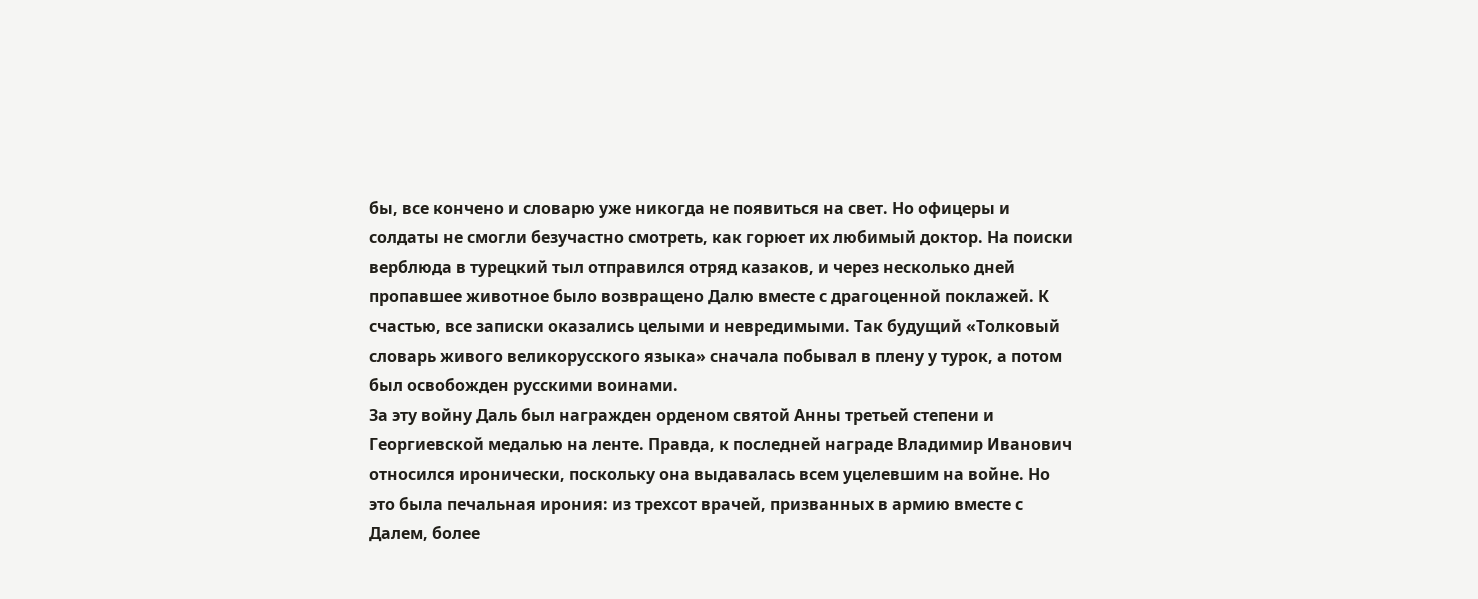бы, все кончено и словарю уже никогда не появиться на свет. Но офицеры и солдаты не смогли безучастно смотреть, как горюет их любимый доктор. На поиски верблюда в турецкий тыл отправился отряд казаков, и через несколько дней пропавшее животное было возвращено Далю вместе с драгоценной поклажей. К счастью, все записки оказались целыми и невредимыми. Так будущий «Толковый словарь живого великорусского языка» сначала побывал в плену у турок, а потом был освобожден русскими воинами.
За эту войну Даль был награжден орденом святой Анны третьей степени и Георгиевской медалью на ленте. Правда, к последней награде Владимир Иванович относился иронически, поскольку она выдавалась всем уцелевшим на войне. Но это была печальная ирония: из трехсот врачей, призванных в армию вместе с Далем, более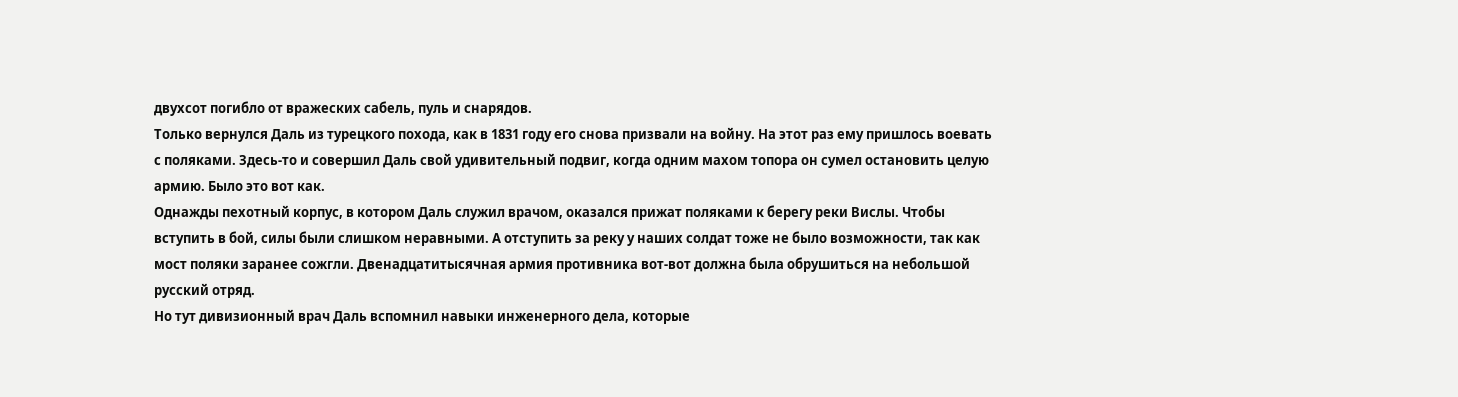двухсот погибло от вражеских сабель, пуль и снарядов.
Только вернулся Даль из турецкого похода, как в 1831 году его снова призвали на войну. На этот раз ему пришлось воевать с поляками. Здесь-то и совершил Даль свой удивительный подвиг, когда одним махом топора он сумел остановить целую армию. Было это вот как.
Однажды пехотный корпус, в котором Даль служил врачом, оказался прижат поляками к берегу реки Вислы. Чтобы вступить в бой, силы были слишком неравными. А отступить за реку у наших солдат тоже не было возможности, так как мост поляки заранее сожгли. Двенадцатитысячная армия противника вот-вот должна была обрушиться на небольшой русский отряд.
Но тут дивизионный врач Даль вспомнил навыки инженерного дела, которые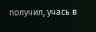получил, учась в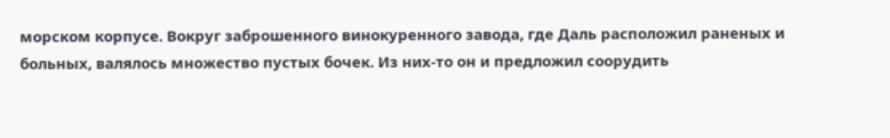морском корпусе. Вокруг заброшенного винокуренного завода, где Даль расположил раненых и больных, валялось множество пустых бочек. Из них-то он и предложил соорудить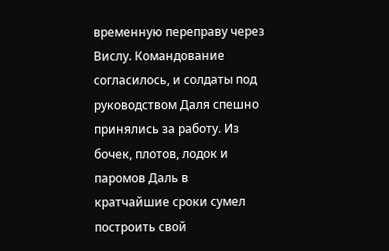временную переправу через Вислу. Командование согласилось, и солдаты под руководством Даля спешно принялись за работу. Из бочек, плотов, лодок и паромов Даль в кратчайшие сроки сумел построить свой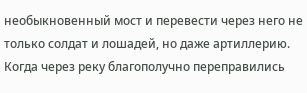необыкновенный мост и перевести через него не только солдат и лошадей, но даже артиллерию.
Когда через реку благополучно переправились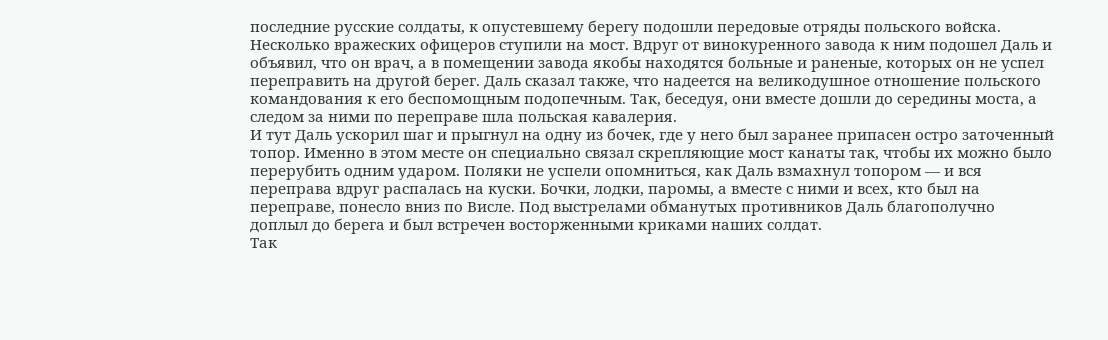последние русские солдаты, к опустевшему берегу подошли передовые отряды польского войска. Несколько вражеских офицеров ступили на мост. Вдруг от винокуренного завода к ним подошел Даль и объявил, что он врач, а в помещении завода якобы находятся больные и раненые, которых он не успел переправить на другой берег. Даль сказал также, что надеется на великодушное отношение польского командования к его беспомощным подопечным. Так, беседуя, они вместе дошли до середины моста, а следом за ними по переправе шла польская кавалерия.
И тут Даль ускорил шаг и прыгнул на одну из бочек, где у него был заранее припасен остро заточенный топор. Именно в этом месте он специально связал скрепляющие мост канаты так, чтобы их можно было перерубить одним ударом. Поляки не успели опомниться, как Даль взмахнул топором — и вся переправа вдруг распалась на куски. Бочки, лодки, паромы, а вместе с ними и всех, кто был на переправе, понесло вниз по Висле. Под выстрелами обманутых противников Даль благополучно доплыл до берега и был встречен восторженными криками наших солдат.
Так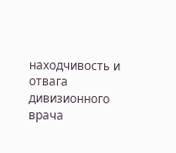находчивость и отвага дивизионного врача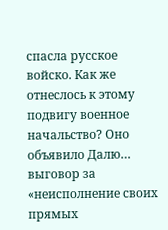спасла русское войско. Как же отнеслось к этому подвигу военное начальство? Оно объявило Далю… выговор за «неисполнение своих прямых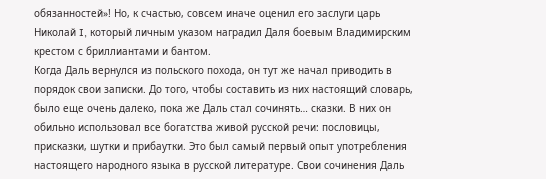обязанностей»! Но, к счастью, совсем иначе оценил его заслуги царь Николай I, который личным указом наградил Даля боевым Владимирским крестом с бриллиантами и бантом.
Когда Даль вернулся из польского похода, он тут же начал приводить в порядок свои записки. До того, чтобы составить из них настоящий словарь, было еще очень далеко, пока же Даль стал сочинять… сказки. В них он обильно использовал все богатства живой русской речи: пословицы, присказки, шутки и прибаутки. Это был самый первый опыт употребления настоящего народного языка в русской литературе. Свои сочинения Даль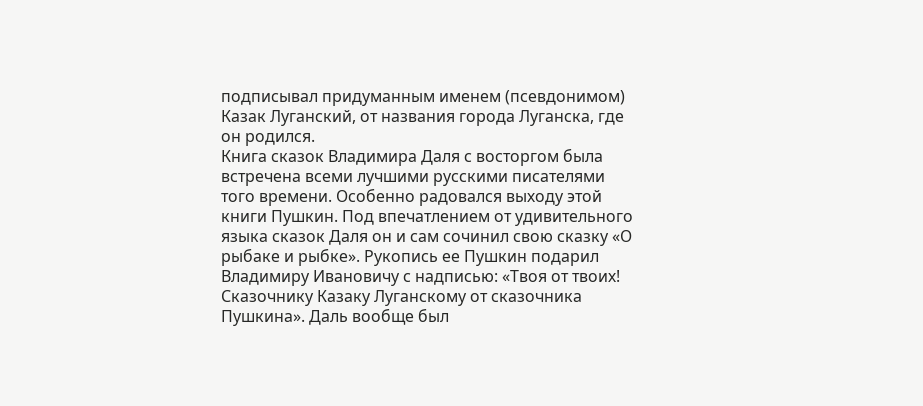подписывал придуманным именем (псевдонимом) Казак Луганский, от названия города Луганска, где он родился.
Книга сказок Владимира Даля с восторгом была встречена всеми лучшими русскими писателями того времени. Особенно радовался выходу этой книги Пушкин. Под впечатлением от удивительного языка сказок Даля он и сам сочинил свою сказку «О рыбаке и рыбке». Рукопись ее Пушкин подарил Владимиру Ивановичу с надписью: «Твоя от твоих! Сказочнику Казаку Луганскому от сказочника Пушкина». Даль вообще был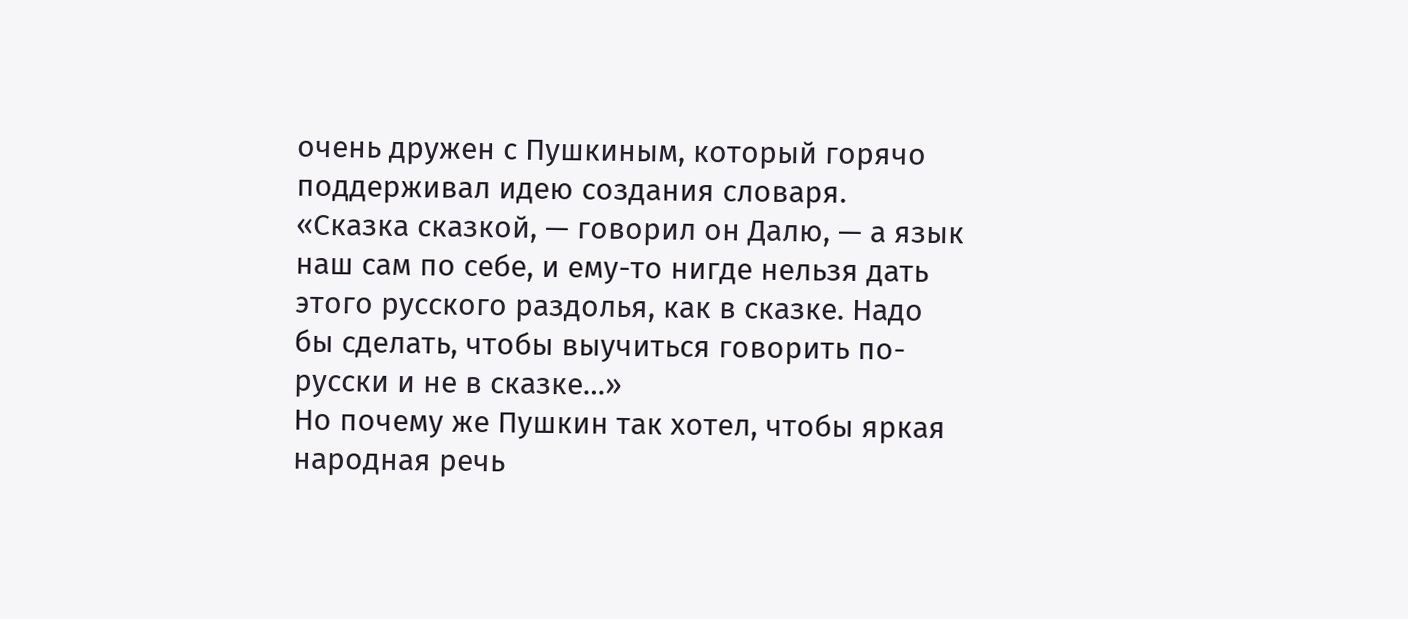очень дружен с Пушкиным, который горячо поддерживал идею создания словаря. «Сказка сказкой, — говорил он Далю, — а язык наш сам по себе, и ему-то нигде нельзя дать этого русского раздолья, как в сказке. Надо бы сделать, чтобы выучиться говорить по-русски и не в сказке…»
Но почему же Пушкин так хотел, чтобы яркая народная речь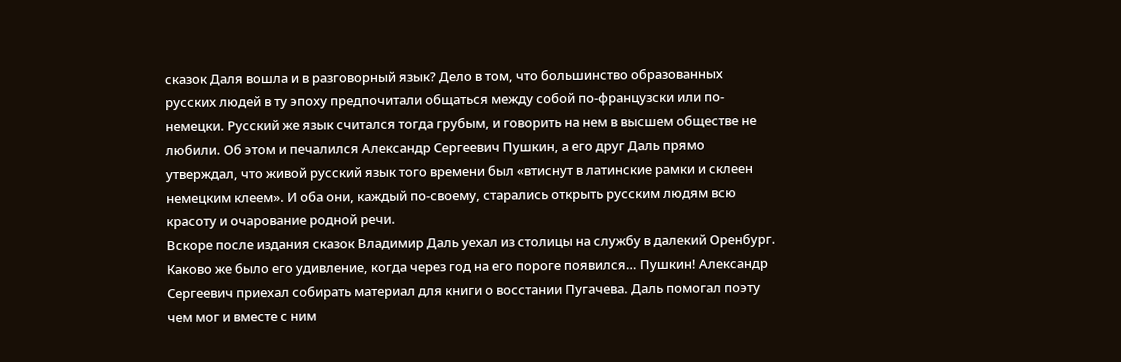сказок Даля вошла и в разговорный язык? Дело в том, что большинство образованных русских людей в ту эпоху предпочитали общаться между собой по-французски или по-немецки. Русский же язык считался тогда грубым, и говорить на нем в высшем обществе не любили. Об этом и печалился Александр Сергеевич Пушкин, а его друг Даль прямо утверждал, что живой русский язык того времени был «втиснут в латинские рамки и склеен немецким клеем». И оба они, каждый по-своему, старались открыть русским людям всю красоту и очарование родной речи.
Вскоре после издания сказок Владимир Даль уехал из столицы на службу в далекий Оренбург. Каково же было его удивление, когда через год на его пороге появился… Пушкин! Александр Сергеевич приехал собирать материал для книги о восстании Пугачева. Даль помогал поэту чем мог и вместе с ним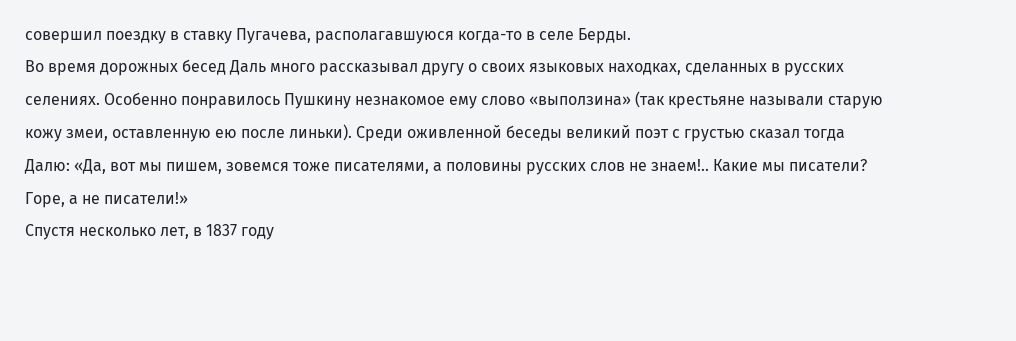совершил поездку в ставку Пугачева, располагавшуюся когда-то в селе Берды.
Во время дорожных бесед Даль много рассказывал другу о своих языковых находках, сделанных в русских селениях. Особенно понравилось Пушкину незнакомое ему слово «выползина» (так крестьяне называли старую кожу змеи, оставленную ею после линьки). Среди оживленной беседы великий поэт с грустью сказал тогда Далю: «Да, вот мы пишем, зовемся тоже писателями, а половины русских слов не знаем!.. Какие мы писатели? Горе, а не писатели!»
Спустя несколько лет, в 1837 году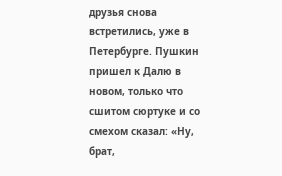друзья снова встретились, уже в Петербурге. Пушкин пришел к Далю в новом, только что сшитом сюртуке и со смехом сказал: «Ну, брат,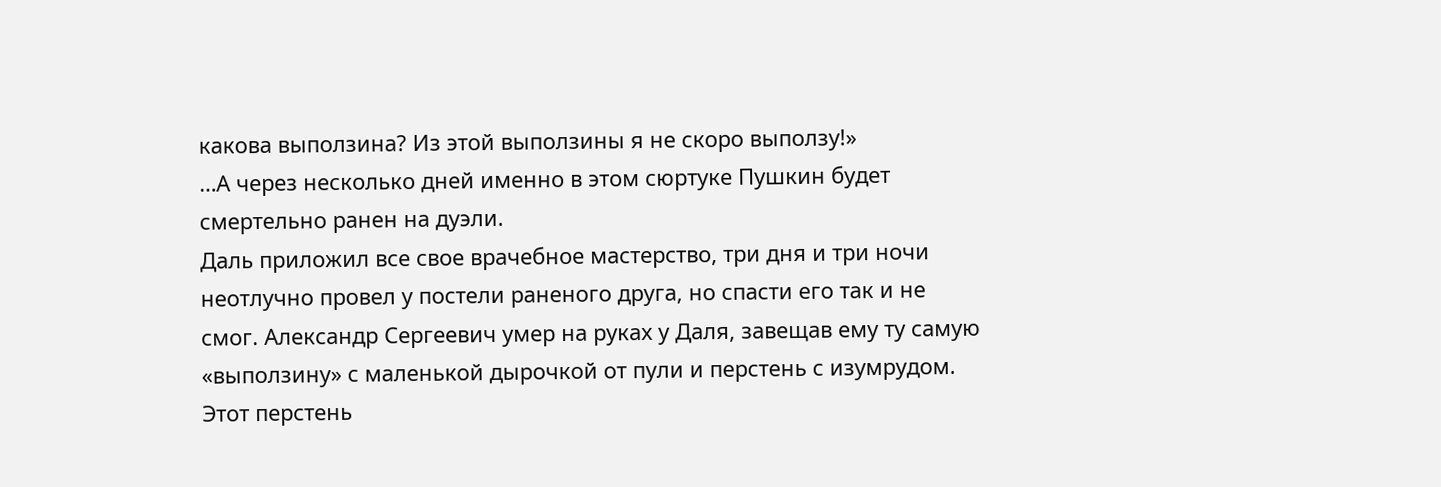какова выползина? Из этой выползины я не скоро выползу!»
…А через несколько дней именно в этом сюртуке Пушкин будет смертельно ранен на дуэли.
Даль приложил все свое врачебное мастерство, три дня и три ночи неотлучно провел у постели раненого друга, но спасти его так и не смог. Александр Сергеевич умер на руках у Даля, завещав ему ту самую «выползину» с маленькой дырочкой от пули и перстень с изумрудом. Этот перстень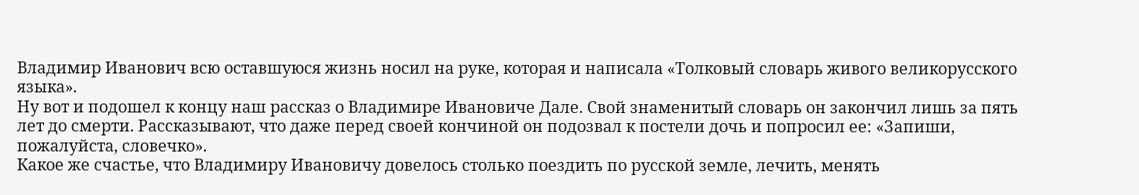Владимир Иванович всю оставшуюся жизнь носил на руке, которая и написала «Толковый словарь живого великорусского языка».
Ну вот и подошел к концу наш рассказ о Владимире Ивановиче Дале. Свой знаменитый словарь он закончил лишь за пять лет до смерти. Рассказывают, что даже перед своей кончиной он подозвал к постели дочь и попросил ее: «Запиши, пожалуйста, словечко».
Какое же счастье, что Владимиру Ивановичу довелось столько поездить по русской земле, лечить, менять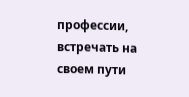профессии, встречать на своем пути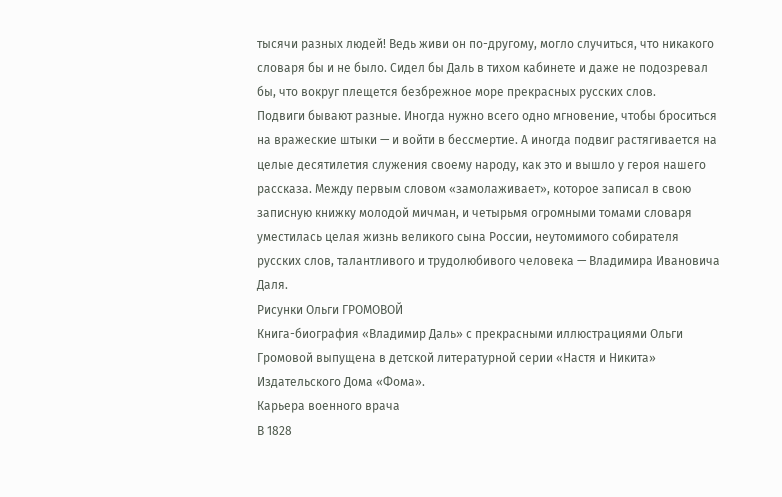тысячи разных людей! Ведь живи он по-другому, могло случиться, что никакого словаря бы и не было. Сидел бы Даль в тихом кабинете и даже не подозревал бы, что вокруг плещется безбрежное море прекрасных русских слов.
Подвиги бывают разные. Иногда нужно всего одно мгновение, чтобы броситься на вражеские штыки — и войти в бессмертие. А иногда подвиг растягивается на целые десятилетия служения своему народу, как это и вышло у героя нашего рассказа. Между первым словом «замолаживает», которое записал в свою записную книжку молодой мичман, и четырьмя огромными томами словаря уместилась целая жизнь великого сына России, неутомимого собирателя русских слов, талантливого и трудолюбивого человека — Владимира Ивановича Даля.
Рисунки Ольги ГРОМОВОЙ
Книга-биография «Владимир Даль» с прекрасными иллюстрациями Ольги Громовой выпущена в детской литературной серии «Настя и Никита» Издательского Дома «Фома».
Карьера военного врача
В 1828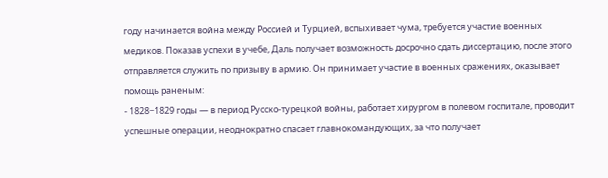году начинается война между Россией и Турцией, вспыхивает чума, требуется участие военных медиков. Показав успехи в учебе, Даль получает возможность досрочно сдать диссертацию, после этого отправляется служить по призыву в армию. Он принимает участие в военных сражениях, оказывает помощь раненым:
- 1828−1829 годы — в период Русско-турецкой войны, работает хирургом в полевом госпитале, проводит успешные операции, неоднократно спасает главнокомандующих, за что получает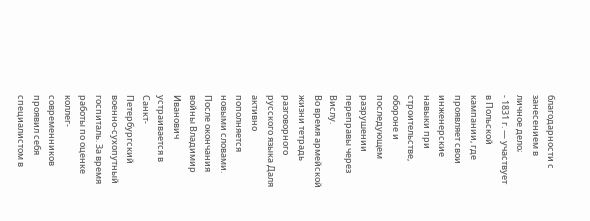благодарности с занесением в личное дело;
- 1831 г. — участвует в Польской кампании, где проявляет свои инженерские навыки при строительстве, обороне и последующем разрушении переправы через Вислу.
Во время армейской жизни тетрадь разговорного русского языка Даля активно пополняется новыми словами.
После окончания войны Владимир Иванович устраивается в Санкт-Петербургский военно-сухопутный госпиталь. За время работы по оценке коллег-современников проявил себя специалистом в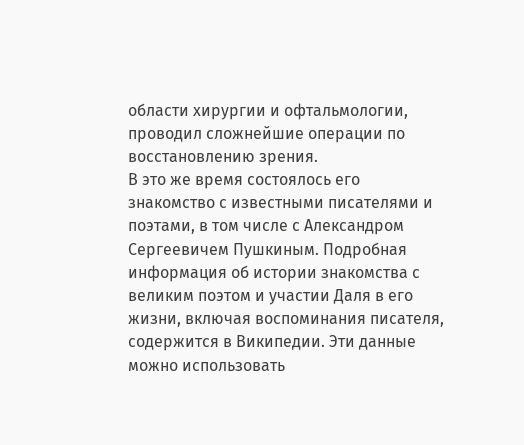области хирургии и офтальмологии, проводил сложнейшие операции по восстановлению зрения.
В это же время состоялось его знакомство с известными писателями и поэтами, в том числе с Александром Сергеевичем Пушкиным. Подробная информация об истории знакомства с великим поэтом и участии Даля в его жизни, включая воспоминания писателя, содержится в Википедии. Эти данные можно использовать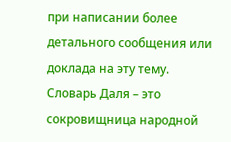при написании более детального сообщения или доклада на эту тему.
Словарь Даля – это сокровищница народной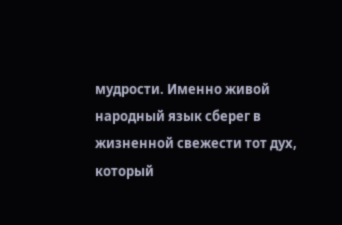мудрости. Именно живой народный язык сберег в жизненной свежести тот дух, который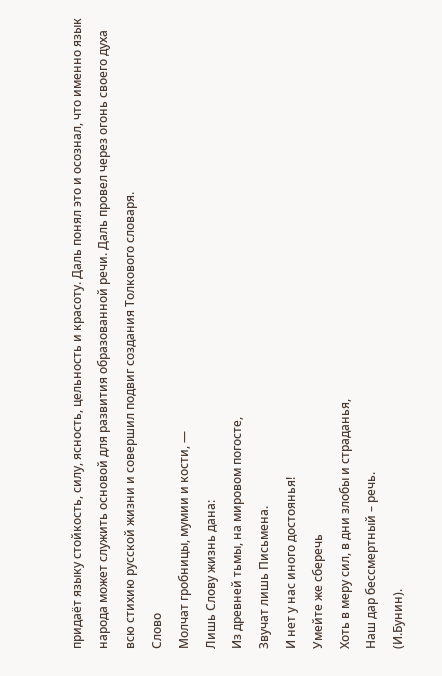придаёт языку стойкость, силу, ясность, цельность и красоту. Даль понял это и осознал, что именно язык народа может служить основой для развития образованной речи. Даль провел через огонь своего духа всю стихию русской жизни и совершил подвиг создания Толкового словаря.
Слово
Молчат гробницы, мумии и кости, —
Лишь Слову жизнь дана:
Из древней тьмы, на мировом погосте,
Звучат лишь Письмена.
И нет у нас иного достоянья!
Умейте же сберечь
Хоть в меру сил, в дни злобы и страданья,
Наш дар бессмертный – речь.
(И.Бунин).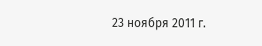23 ноября 2011 г.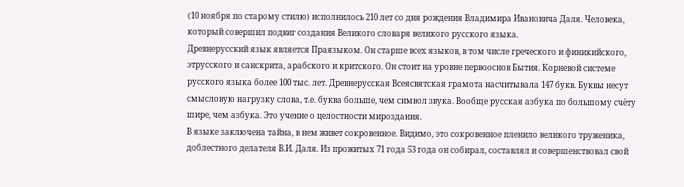(10 ноября по старому стилю) исполнилось 210 лет со дня рождения Владимира Ивановича Даля. Человека, который совершил подвиг создания Великого словаря великого русского языка.
Древнерусский язык является Праязыком. Он старше всех языков, в том числе греческого и финикийского, этрусского и санскрита, арабского и критского. Он стоит на уровне первооснов Бытия. Корневой системе русского языка более 100 тыс. лет. Древнерусская Всеясвятская грамота насчитывала 147 букв. Буквы несут смысловую нагрузку слова, т.е. буква больше, чем символ звука. Вообще русская азбука по большому счёту шире, чем азбука. Это учение о целостности мироздания.
В языке заключена тайна, в нем живет сокровенное. Видимо, это сокровенное пленило великого труженика, доблестного делателя В.И. Даля. Из прожитых 71 года 53 года он собирал, составлял и совершенствовал свой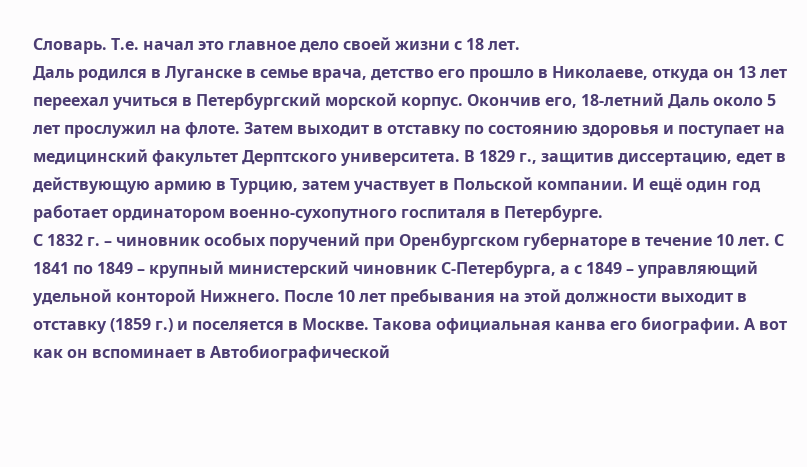Словарь. Т.е. начал это главное дело своей жизни с 18 лет.
Даль родился в Луганске в семье врача, детство его прошло в Николаеве, откуда он 13 лет переехал учиться в Петербургский морской корпус. Окончив его, 18-летний Даль около 5 лет прослужил на флоте. Затем выходит в отставку по состоянию здоровья и поступает на медицинский факультет Дерптского университета. В 1829 г., защитив диссертацию, едет в действующую армию в Турцию, затем участвует в Польской компании. И ещё один год работает ординатором военно-сухопутного госпиталя в Петербурге.
С 1832 г. – чиновник особых поручений при Оренбургском губернаторе в течение 10 лет. С 1841 по 1849 – крупный министерский чиновник С-Петербурга, а с 1849 – управляющий удельной конторой Нижнего. После 10 лет пребывания на этой должности выходит в отставку (1859 г.) и поселяется в Москве. Такова официальная канва его биографии. А вот как он вспоминает в Автобиографической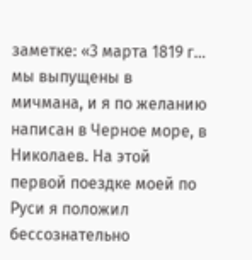заметке: «3 марта 1819 г… мы выпущены в мичмана, и я по желанию написан в Черное море, в Николаев. На этой первой поездке моей по Руси я положил бессознательно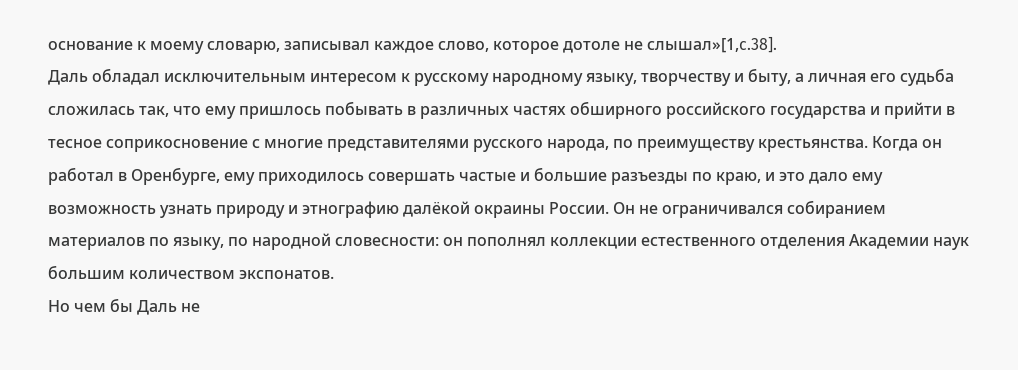основание к моему словарю, записывал каждое слово, которое дотоле не слышал»[1,c.38].
Даль обладал исключительным интересом к русскому народному языку, творчеству и быту, а личная его судьба сложилась так, что ему пришлось побывать в различных частях обширного российского государства и прийти в тесное соприкосновение с многие представителями русского народа, по преимуществу крестьянства. Когда он работал в Оренбурге, ему приходилось совершать частые и большие разъезды по краю, и это дало ему возможность узнать природу и этнографию далёкой окраины России. Он не ограничивался собиранием материалов по языку, по народной словесности: он пополнял коллекции естественного отделения Академии наук большим количеством экспонатов.
Но чем бы Даль не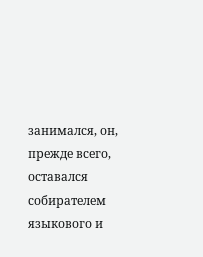занимался, он, прежде всего, оставался собирателем языкового и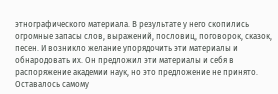этнографического материала. В результате у него скопились огромные запасы слов, выражений, пословиц, поговорок, сказок, песен. И возникло желание упорядочить эти материалы и обнародовать их. Он предложил эти материалы и себя в распоряжение академии наук, но это предложение не принято. Оставалось самому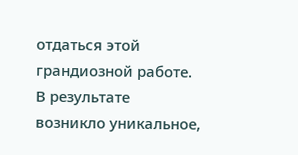отдаться этой грандиозной работе. В результате возникло уникальное,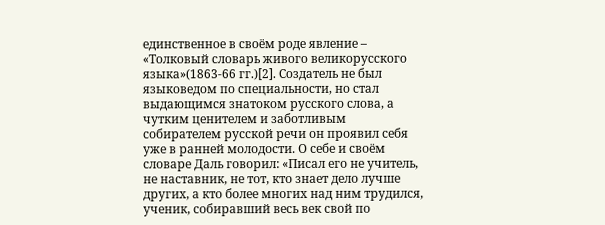единственное в своём роде явление – «Толковый словарь живого великорусского языка»(1863-66 гг.)[2]. Создатель не был языковедом по специальности, но стал выдающимся знатоком русского слова, а чутким ценителем и заботливым собирателем русской речи он проявил себя уже в ранней молодости. О себе и своём словаре Даль говорил: «Писал его не учитель, не наставник, не тот, кто знает дело лучше других, а кто более многих над ним трудился, ученик, собиравший весь век свой по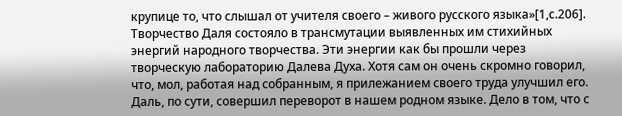крупице то, что слышал от учителя своего – живого русского языка»[1,с.206].
Творчество Даля состояло в трансмутации выявленных им стихийных энергий народного творчества. Эти энергии как бы прошли через творческую лабораторию Далева Духа. Хотя сам он очень скромно говорил, что, мол, работая над собранным, я прилежанием своего труда улучшил его.
Даль, по сути, совершил переворот в нашем родном языке. Дело в том, что с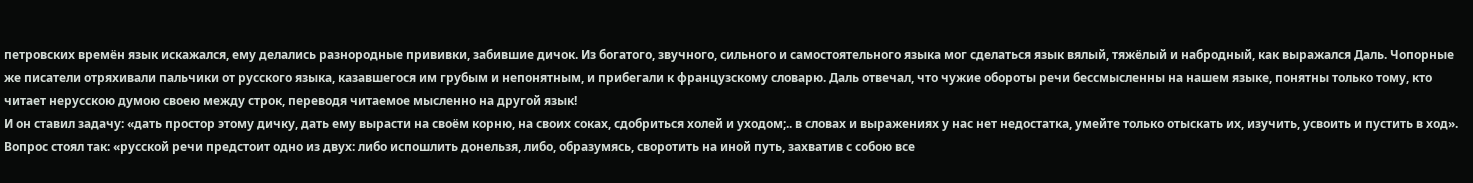петровских времён язык искажался, ему делались разнородные прививки, забившие дичок. Из богатого, звучного, сильного и самостоятельного языка мог сделаться язык вялый, тяжёлый и набродный, как выражался Даль. Чопорные же писатели отряхивали пальчики от русского языка, казавшегося им грубым и непонятным, и прибегали к французскому словарю. Даль отвечал, что чужие обороты речи бессмысленны на нашем языке, понятны только тому, кто читает нерусскою думою своею между строк, переводя читаемое мысленно на другой язык!
И он ставил задачу: «дать простор этому дичку, дать ему вырасти на своём корню, на своих соках, сдобриться холей и уходом;.. в словах и выражениях у нас нет недостатка, умейте только отыскать их, изучить, усвоить и пустить в ход». Вопрос стоял так: «русской речи предстоит одно из двух: либо испошлить донельзя, либо, образумясь, своротить на иной путь, захватив с собою все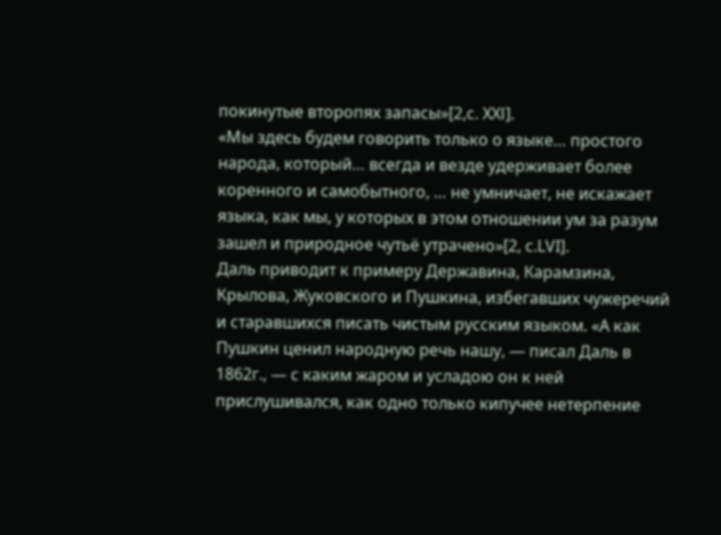покинутые второпях запасы»[2,с. ХХІ].
«Мы здесь будем говорить только о языке… простого народа, который… всегда и везде удерживает более коренного и самобытного, … не умничает, не искажает языка, как мы, у которых в этом отношении ум за разум зашел и природное чутьё утрачено»[2, с.LVI].
Даль приводит к примеру Державина, Карамзина, Крылова, Жуковского и Пушкина, избегавших чужеречий и старавшихся писать чистым русским языком. «А как Пушкин ценил народную речь нашу, — писал Даль в 1862г., — с каким жаром и усладою он к ней прислушивался, как одно только кипучее нетерпение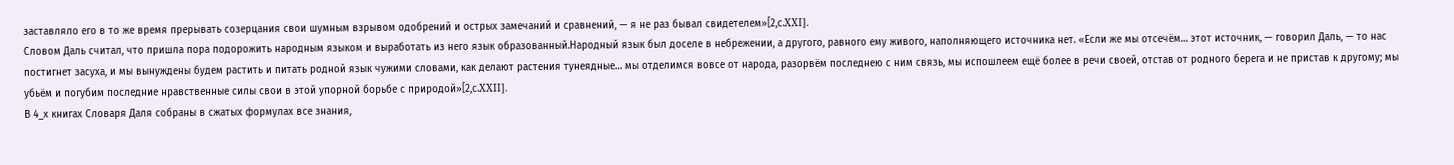заставляло его в то же время прерывать созерцания свои шумным взрывом одобрений и острых замечаний и сравнений, — я не раз бывал свидетелем»[2,с.XXI].
Словом Даль считал, что пришла пора подорожить народным языком и выработать из него язык образованный.Народный язык был доселе в небрежении, а другого, равного ему живого, наполняющего источника нет. «Если же мы отсечём… этот источник, — говорил Даль, — то нас постигнет засуха, и мы вынуждены будем растить и питать родной язык чужими словами, как делают растения тунеядные… мы отделимся вовсе от народа, разорвём последнею с ним связь, мы испошлеем ещё более в речи своей, отстав от родного берега и не пристав к другому; мы убьём и погубим последние нравственные силы свои в этой упорной борьбе с природой»[2,с.XXII].
В 4_х книгах Словаря Даля собраны в сжатых формулах все знания,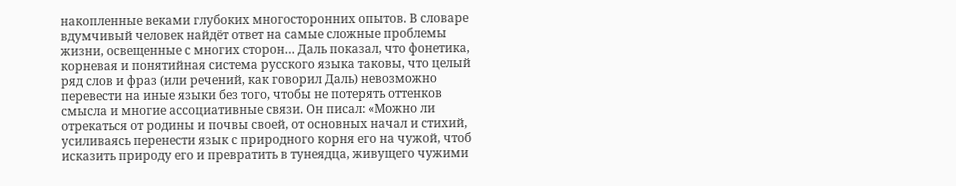накопленные веками глубоких многосторонних опытов. В словаре вдумчивый человек найдёт ответ на самые сложные проблемы жизни, освещенные с многих сторон… Даль показал, что фонетика, корневая и понятийная система русского языка таковы, что целый ряд слов и фраз (или речений, как говорил Даль) невозможно перевести на иные языки без того, чтобы не потерять оттенков смысла и многие ассоциативные связи. Он писал: «Можно ли отрекаться от родины и почвы своей, от основных начал и стихий, усиливаясь перенести язык с природного корня его на чужой, чтоб исказить природу его и превратить в тунеядца, живущего чужими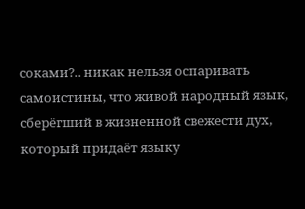соками?.. никак нельзя оспаривать самоистины, что живой народный язык, сберёгший в жизненной свежести дух, который придаёт языку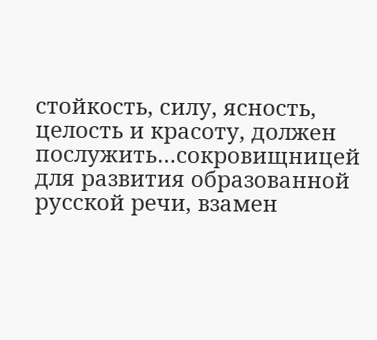стойкость, силу, ясность, целость и красоту, должен послужить…сокровищницей для развития образованной русской речи, взамен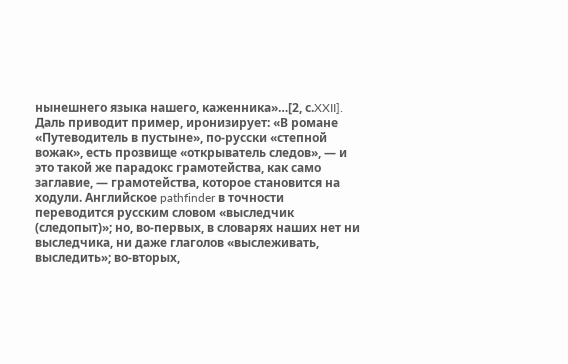нынешнего языка нашего, каженника»…[2, с.XXII].
Даль приводит пример, иронизирует: «В романе «Путеводитель в пустыне», по-русски «степной вожак», есть прозвище «открыватель следов», — и это такой же парадокс грамотейства, как само заглавие, — грамотейства, которое становится на ходули. Английское pathfinder в точности переводится русским словом «выследчик (следопыт)»; но, во-первых, в словарях наших нет ни выследчика, ни даже глаголов «выслеживать, выследить»; во-вторых,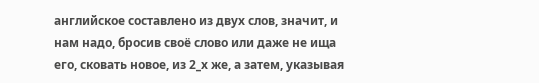английское составлено из двух слов, значит, и нам надо, бросив своё слово или даже не ища его, сковать новое, из 2_х же, а затем, указывая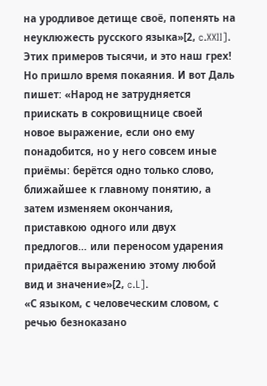на уродливое детище своё, попенять на неуклюжесть русского языка»[2, c.XXII].
Этих примеров тысячи, и это наш грех! Но пришло время покаяния. И вот Даль пишет: «Народ не затрудняется приискать в сокровищнице своей новое выражение, если оно ему понадобится, но у него совсем иные приёмы: берётся одно только слово, ближайшее к главному понятию, а затем изменяем окончания, приставкою одного или двух предлогов… или переносом ударения придаётся выражению этому любой вид и значение»[2, c.L].
«С языком, с человеческим словом, с речью безноказано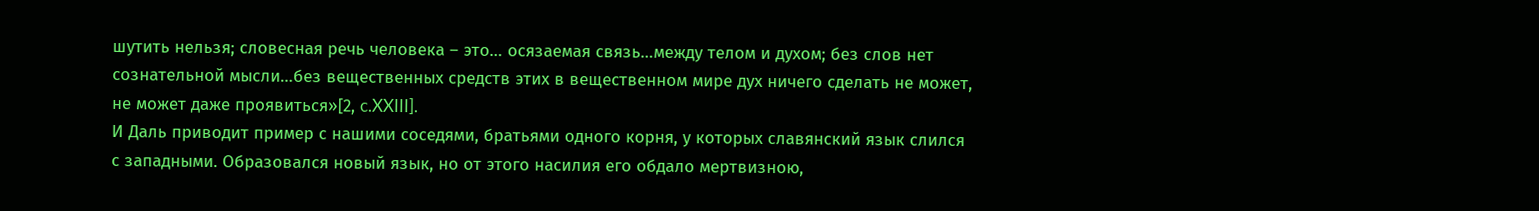шутить нельзя; словесная речь человека – это… осязаемая связь…между телом и духом; без слов нет сознательной мысли…без вещественных средств этих в вещественном мире дух ничего сделать не может, не может даже проявиться»[2, c.XXIII].
И Даль приводит пример с нашими соседями, братьями одного корня, у которых славянский язык слился с западными. Образовался новый язык, но от этого насилия его обдало мертвизною,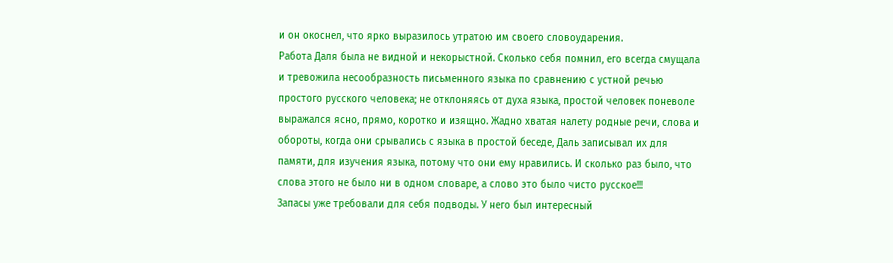и он окоснел, что ярко выразилось утратою им своего словоударения.
Работа Даля была не видной и некорыстной. Сколько себя помнил, его всегда смущала и тревожила несообразность письменного языка по сравнению с устной речью простого русского человека; не отклоняясь от духа языка, простой человек поневоле выражался ясно, прямо, коротко и изящно. Жадно хватая налету родные речи, слова и обороты, когда они срывались с языка в простой беседе, Даль записывал их для памяти, для изучения языка, потому что они ему нравились. И сколько раз было, что слова этого не было ни в одном словаре, а слово это было чисто русское!!!
Запасы уже требовали для себя подводы. У него был интересный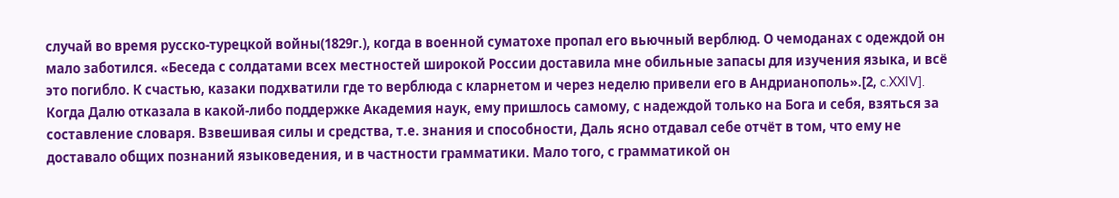случай во время русско-турецкой войны(1829г.), когда в военной суматохе пропал его вьючный верблюд. О чемоданах с одеждой он мало заботился. «Беседа с солдатами всех местностей широкой России доставила мне обильные запасы для изучения языка, и всё это погибло. К счастью, казаки подхватили где то верблюда с кларнетом и через неделю привели его в Андрианополь».[2, c.XXIV].
Когда Далю отказала в какой-либо поддержке Академия наук, ему пришлось самому, с надеждой только на Бога и себя, взяться за составление словаря. Взвешивая силы и средства, т.е. знания и способности, Даль ясно отдавал себе отчёт в том, что ему не доставало общих познаний языковедения, и в частности грамматики. Мало того, с грамматикой он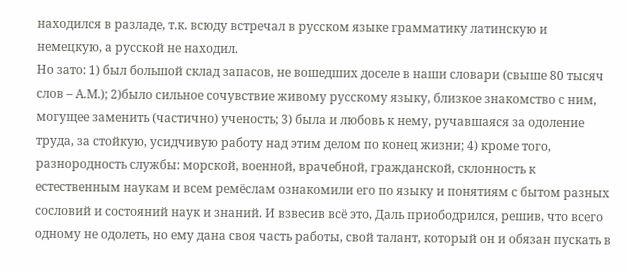находился в разладе, т.к. всюду встречал в русском языке грамматику латинскую и немецкую, а русской не находил.
Но зато: 1) был большой склад запасов, не вошедших доселе в наши словари (свыше 80 тысяч слов – А.М.); 2)было сильное сочувствие живому русскому языку, близкое знакомство с ним, могущее заменить (частично) ученость; 3) была и любовь к нему, ручавшаяся за одоление труда, за стойкую, усидчивую работу над этим делом по конец жизни; 4) кроме того, разнородность службы: морской, военной, врачебной, гражданской, склонность к естественным наукам и всем ремёслам ознакомили его по языку и понятиям с бытом разных сословий и состояний наук и знаний. И взвесив всё это, Даль приободрился, решив, что всего одному не одолеть, но ему дана своя часть работы, свой талант, который он и обязан пускать в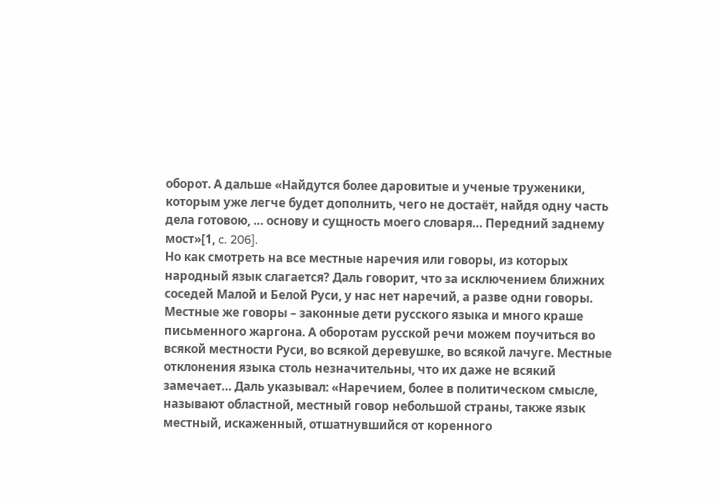оборот. А дальше «Найдутся более даровитые и ученые труженики, которым уже легче будет дополнить, чего не достаёт, найдя одну часть дела готовою, … основу и сущность моего словаря… Передний заднему мост»[1, c. 206].
Но как смотреть на все местные наречия или говоры, из которых народный язык слагается? Даль говорит, что за исключением ближних соседей Малой и Белой Руси, у нас нет наречий, а разве одни говоры. Местные же говоры – законные дети русского языка и много краше письменного жаргона. А оборотам русской речи можем поучиться во всякой местности Руси, во всякой деревушке, во всякой лачуге. Местные отклонения языка столь незначительны, что их даже не всякий замечает… Даль указывал: «Наречием, более в политическом смысле, называют областной, местный говор небольшой страны, также язык местный, искаженный, отшатнувшийся от коренного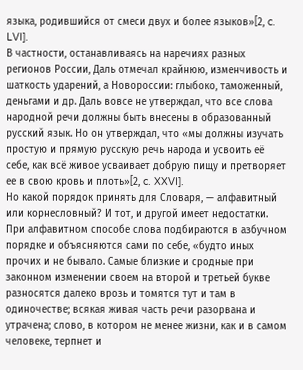языка, родившийся от смеси двух и более языков»[2, c. LVI].
В частности, останавливаясь на наречиях разных регионов России, Даль отмечал крайнюю, изменчивость и шаткость ударений, а Новороссии: глыбоко, таможенный, деньгами и др. Даль вовсе не утверждал, что все слова народной речи должны быть внесены в образованный русский язык. Но он утверждал, что «мы должны изучать простую и прямую русскую речь народа и усвоить её себе, как всё живое усваивает добрую пищу и претворяет ее в свою кровь и плоть»[2, c. XXVI].
Но какой порядок принять для Словаря, — алфавитный или корнесловный? И тот, и другой имеет недостатки. При алфавитном способе слова подбираются в азбучном порядке и объясняются сами по себе, «будто иных прочих и не бывало. Самые близкие и сродные при законном изменении своем на второй и третьей букве разносятся далеко врозь и томятся тут и там в одиночестве; всякая живая часть речи разорвана и утрачена; слово, в котором не менее жизни, как и в самом человеке, терпнет и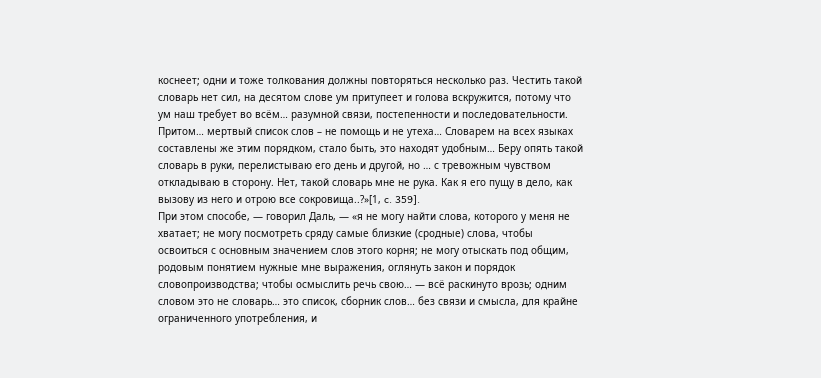коснеет; одни и тоже толкования должны повторяться несколько раз. Честить такой словарь нет сил, на десятом слове ум притупеет и голова вскружится, потому что ум наш требует во всём… разумной связи, постепенности и последовательности. Притом… мертвый список слов – не помощь и не утеха… Словарем на всех языках составлены же этим порядком, стало быть, это находят удобным… Беру опять такой словарь в руки, перелистываю его день и другой, но … с тревожным чувством откладываю в сторону. Нет, такой словарь мне не рука. Как я его пущу в дело, как вызову из него и отрою все сокровища..?»[1, c. 359].
При этом способе, — говорил Даль, — «я не могу найти слова, которого у меня не хватает; не могу посмотреть сряду самые близкие (сродные) слова, чтобы освоиться с основным значением слов этого корня; не могу отыскать под общим, родовым понятием нужные мне выражения, оглянуть закон и порядок словопроизводства; чтобы осмыслить речь свою… — всё раскинуто врозь; одним словом это не словарь… это список, сборник слов… без связи и смысла, для крайне ограниченного употребления, и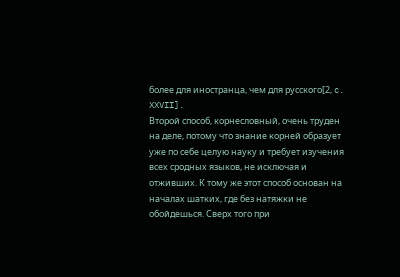более для иностранца, чем для русского[2, c. XXVII].
Второй способ, корнесловный, очень труден на деле, потому что знание корней образует уже по себе целую науку и требует изучения всех сродных языков, не исключая и отживших. К тому же этот способ основан на началах шатких, где без натяжки не обойдешься. Сверх того при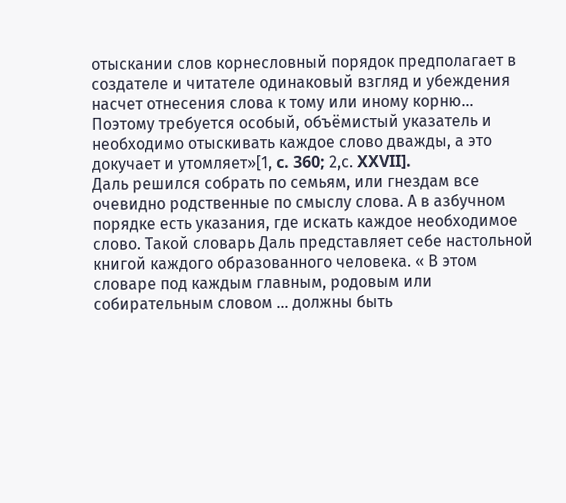отыскании слов корнесловный порядок предполагает в создателе и читателе одинаковый взгляд и убеждения насчет отнесения слова к тому или иному корню… Поэтому требуется особый, объёмистый указатель и необходимо отыскивать каждое слово дважды, а это докучает и утомляет»[1, c. 360; 2,с. XXVII].
Даль решился собрать по семьям, или гнездам все очевидно родственные по смыслу слова. А в азбучном порядке есть указания, где искать каждое необходимое слово. Такой словарь Даль представляет себе настольной книгой каждого образованного человека. « В этом словаре под каждым главным, родовым или собирательным словом … должны быть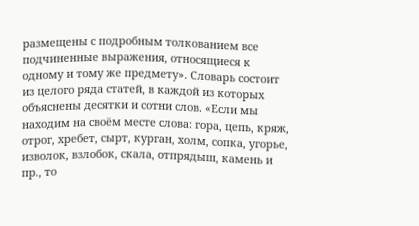размещены с подробным толкованием все подчиненные выражения, относящиеся к одному и тому же предмету». Словарь состоит из целого ряда статей, в каждой из которых объяснены десятки и сотни слов. «Если мы находим на своём месте слова: гора, цепь, кряж, отрог, хребет, сырт, курган, холм, сопка, угорье, изволок, взлобок, скала, отпрядыш, камень и пр., то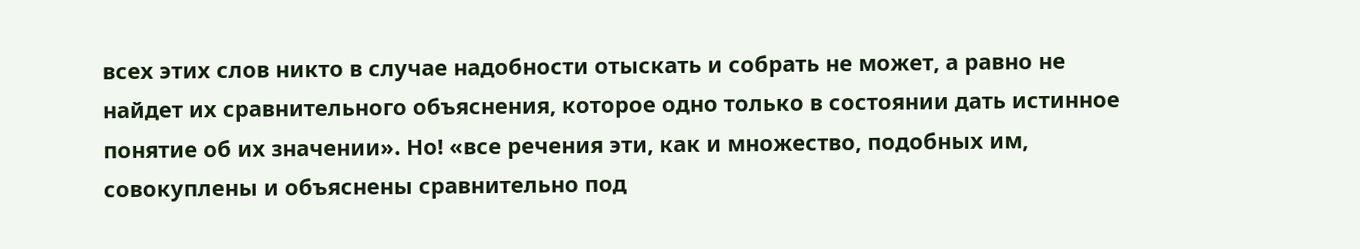всех этих слов никто в случае надобности отыскать и собрать не может, а равно не найдет их сравнительного объяснения, которое одно только в состоянии дать истинное понятие об их значении». Но! «все речения эти, как и множество, подобных им, совокуплены и объяснены сравнительно под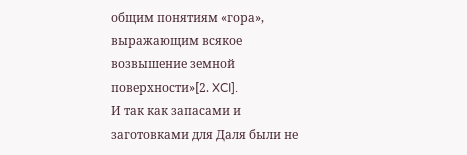общим понятиям «гора», выражающим всякое возвышение земной поверхности»[2. XCI].
И так как запасами и заготовками для Даля были не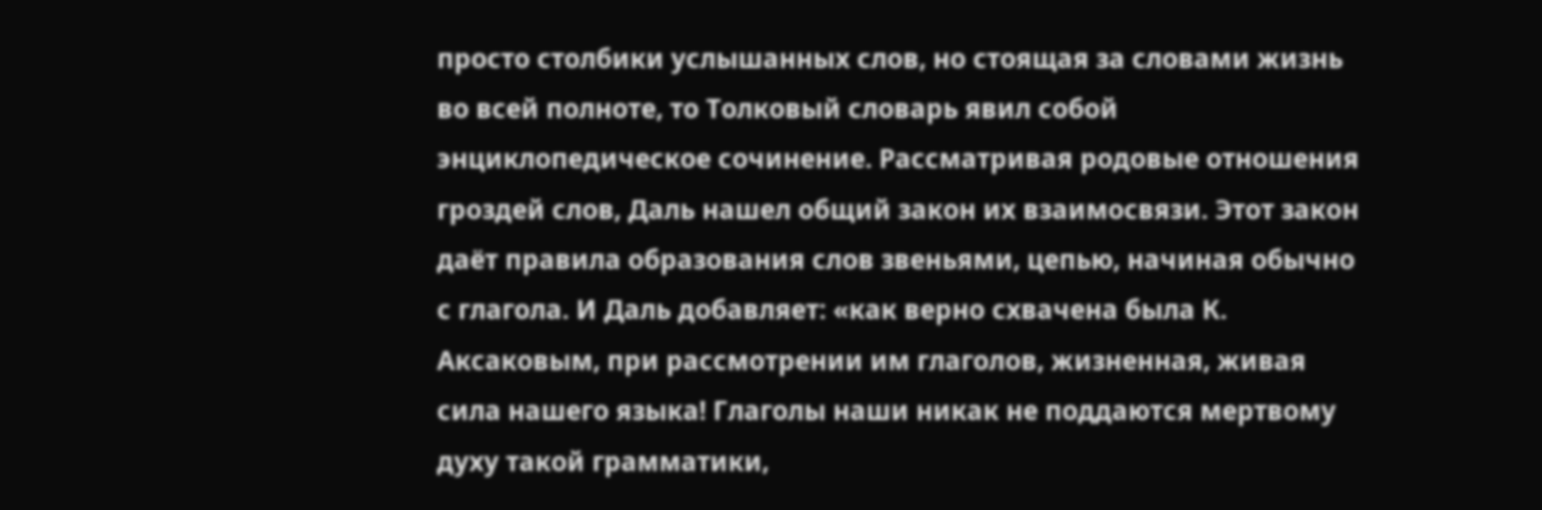просто столбики услышанных слов, но стоящая за словами жизнь во всей полноте, то Толковый словарь явил собой энциклопедическое сочинение. Рассматривая родовые отношения гроздей слов, Даль нашел общий закон их взаимосвязи. Этот закон даёт правила образования слов звеньями, цепью, начиная обычно с глагола. И Даль добавляет: «как верно схвачена была К. Аксаковым, при рассмотрении им глаголов, жизненная, живая сила нашего языка! Глаголы наши никак не поддаются мертвому духу такой грамматики,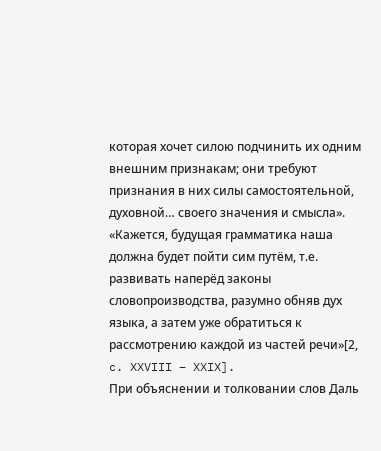которая хочет силою подчинить их одним внешним признакам; они требуют признания в них силы самостоятельной, духовной… своего значения и смысла». «Кажется, будущая грамматика наша должна будет пойти сим путём, т.е. развивать наперёд законы словопроизводства, разумно обняв дух языка, а затем уже обратиться к рассмотрению каждой из частей речи»[2, c. XXVIII – XXIX].
При объяснении и толковании слов Даль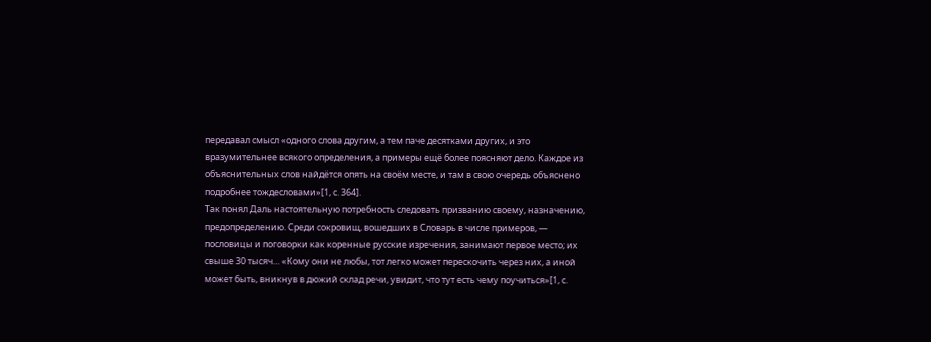передавал смысл «одного слова другим, а тем паче десятками других, и это вразумительнее всякого определения, а примеры ещё более поясняют дело. Каждое из объяснительных слов найдётся опять на своём месте, и там в свою очередь объяснено подробнее тождесловами»[1, c. 364].
Так понял Даль настоятельную потребность следовать призванию своему, назначению, предопределению. Среди сокровищ, вошедших в Словарь в числе примеров, — пословицы и поговорки как коренные русские изречения, занимают первое место; их свыше 30 тысяч… «Кому они не любы, тот легко может перескочить через них, а иной может быть, вникнув в дюжий склад речи, увидит, что тут есть чему поучиться»[1, c.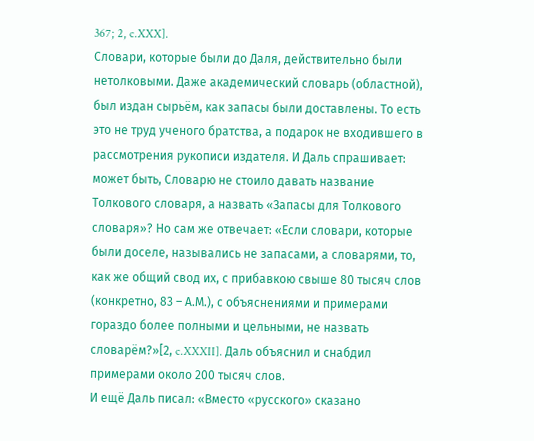367; 2, c.XXX].
Словари, которые были до Даля, действительно были нетолковыми. Даже академический словарь (областной), был издан сырьём, как запасы были доставлены. То есть это не труд ученого братства, а подарок не входившего в рассмотрения рукописи издателя. И Даль спрашивает: может быть, Словарю не стоило давать название Толкового словаря, а назвать «Запасы для Толкового словаря»? Но сам же отвечает: «Если словари, которые были доселе, назывались не запасами, а словарями, то, как же общий свод их, с прибавкою свыше 80 тысяч слов (конкретно, 83 – А.М.), с объяснениями и примерами гораздо более полными и цельными, не назвать словарём?»[2, c.XXXII]. Даль объяснил и снабдил примерами около 200 тысяч слов.
И ещё Даль писал: «Вместо «русского» сказано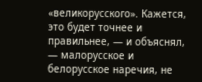«великорусского». Кажется, это будет точнее и правильнее, — и объяснял, — малорусское и белорусское наречия, не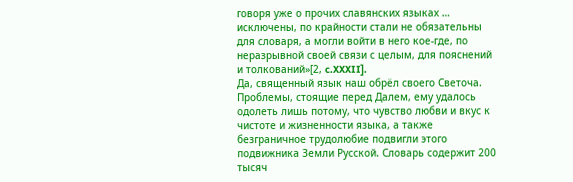говоря уже о прочих славянских языках … исключены, по крайности стали не обязательны для словаря, а могли войти в него кое-где, по неразрывной своей связи с целым, для пояснений и толкований»[2, c.XXXII].
Да, священный язык наш обрёл своего Светоча. Проблемы, стоящие перед Далем, ему удалось одолеть лишь потому, что чувство любви и вкус к чистоте и жизненности языка, а также безграничное трудолюбие подвигли этого подвижника Земли Русской. Словарь содержит 200 тысяч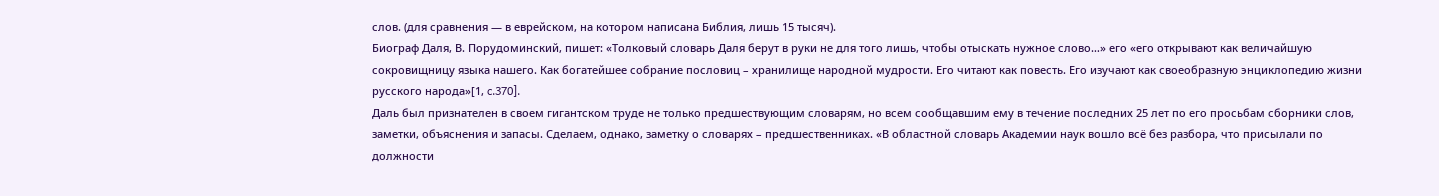слов. (для сравнения — в еврейском, на котором написана Библия, лишь 15 тысяч).
Биограф Даля, В. Порудоминский, пишет: «Толковый словарь Даля берут в руки не для того лишь, чтобы отыскать нужное слово…» его «его открывают как величайшую сокровищницу языка нашего. Как богатейшее собрание пословиц – хранилище народной мудрости. Его читают как повесть. Его изучают как своеобразную энциклопедию жизни русского народа»[1, c.370].
Даль был признателен в своем гигантском труде не только предшествующим словарям, но всем сообщавшим ему в течение последних 25 лет по его просьбам сборники слов, заметки, объяснения и запасы. Сделаем, однако, заметку о словарях – предшественниках. «В областной словарь Академии наук вошло всё без разбора, что присылали по должности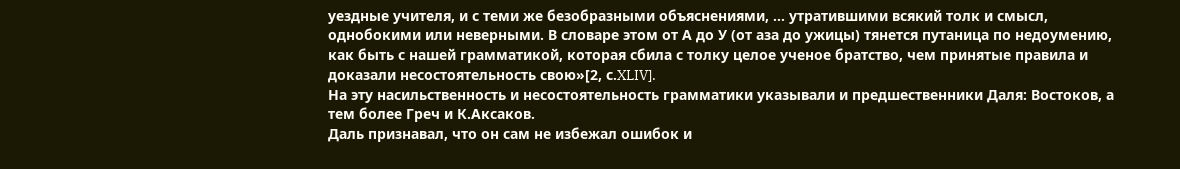уездные учителя, и с теми же безобразными объяснениями, … утратившими всякий толк и смысл, однобокими или неверными. В словаре этом от А до У (от аза до ужицы) тянется путаница по недоумению, как быть с нашей грамматикой, которая сбила с толку целое ученое братство, чем принятые правила и доказали несостоятельность свою»[2, с.XLIV].
На эту насильственность и несостоятельность грамматики указывали и предшественники Даля: Востоков, а тем более Греч и К.Аксаков.
Даль признавал, что он сам не избежал ошибок и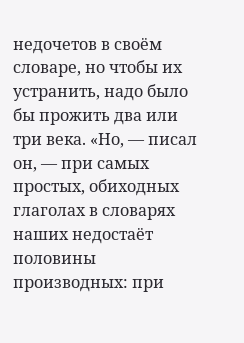недочетов в своём словаре, но чтобы их устранить, надо было бы прожить два или три века. «Но, — писал он, — при самых простых, обиходных глаголах в словарях наших недостаёт половины производных: при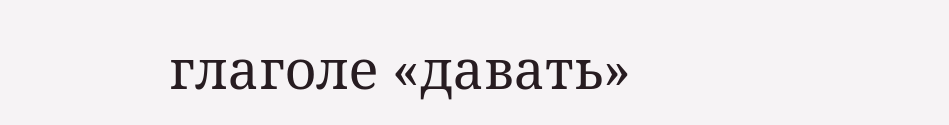глаголе «давать»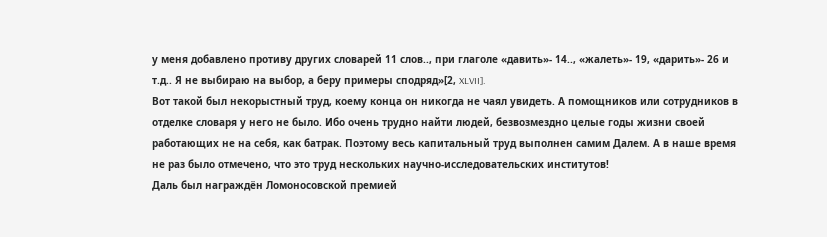у меня добавлено противу других словарей 11 слов.., при глаголе «давить»- 14.., «жалеть»- 19, «дарить»- 26 и т.д.. Я не выбираю на выбор, а беру примеры сподряд»[2, XLVII].
Вот такой был некорыстный труд, коему конца он никогда не чаял увидеть. А помощников или сотрудников в отделке словаря у него не было. Ибо очень трудно найти людей, безвозмездно целые годы жизни своей работающих не на себя, как батрак. Поэтому весь капитальный труд выполнен самим Далем. А в наше время не раз было отмечено, что это труд нескольких научно-исследовательских институтов!
Даль был награждён Ломоносовской премией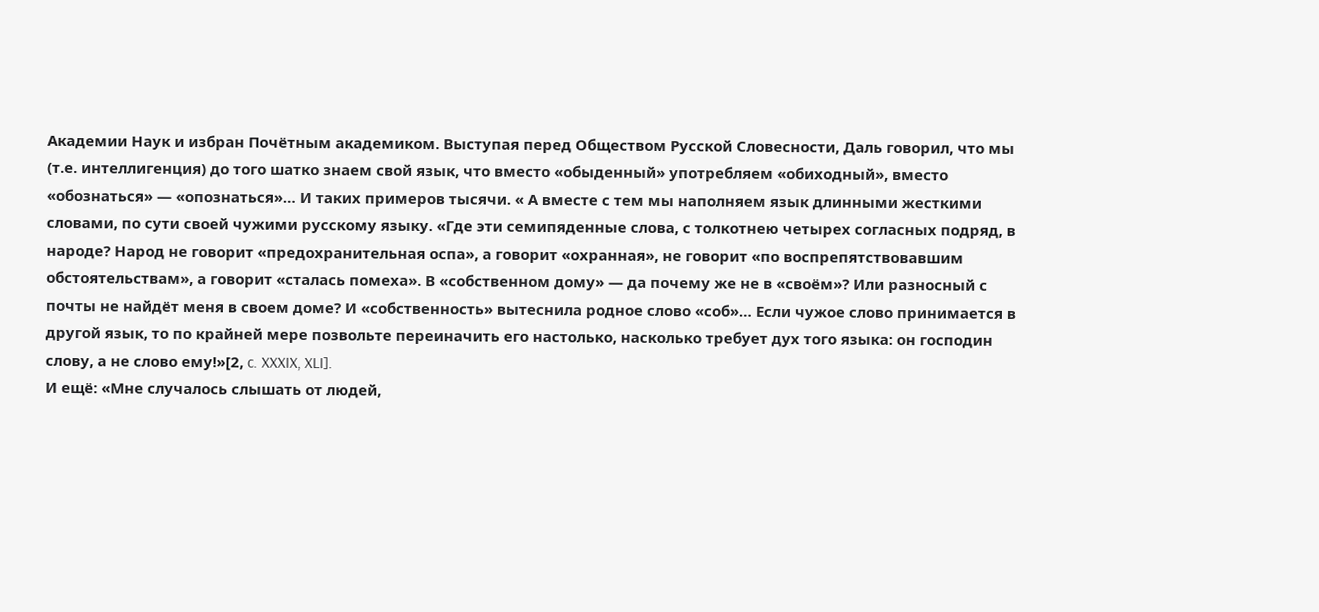Академии Наук и избран Почётным академиком. Выступая перед Обществом Русской Словесности, Даль говорил, что мы (т.е. интеллигенция) до того шатко знаем свой язык, что вместо «обыденный» употребляем «обиходный», вместо «обознаться» — «опознаться»… И таких примеров тысячи. « А вместе с тем мы наполняем язык длинными жесткими словами, по сути своей чужими русскому языку. «Где эти семипяденные слова, с толкотнею четырех согласных подряд, в народе? Народ не говорит «предохранительная оспа», а говорит «охранная», не говорит «по воспрепятствовавшим обстоятельствам», а говорит «сталась помеха». В «собственном дому» — да почему же не в «своём»? Или разносный с почты не найдёт меня в своем доме? И «собственность» вытеснила родное слово «соб»… Если чужое слово принимается в другой язык, то по крайней мере позвольте переиначить его настолько, насколько требует дух того языка: он господин слову, а не слово ему!»[2, c. XXXIX, XLI].
И ещё: «Мне случалось слышать от людей,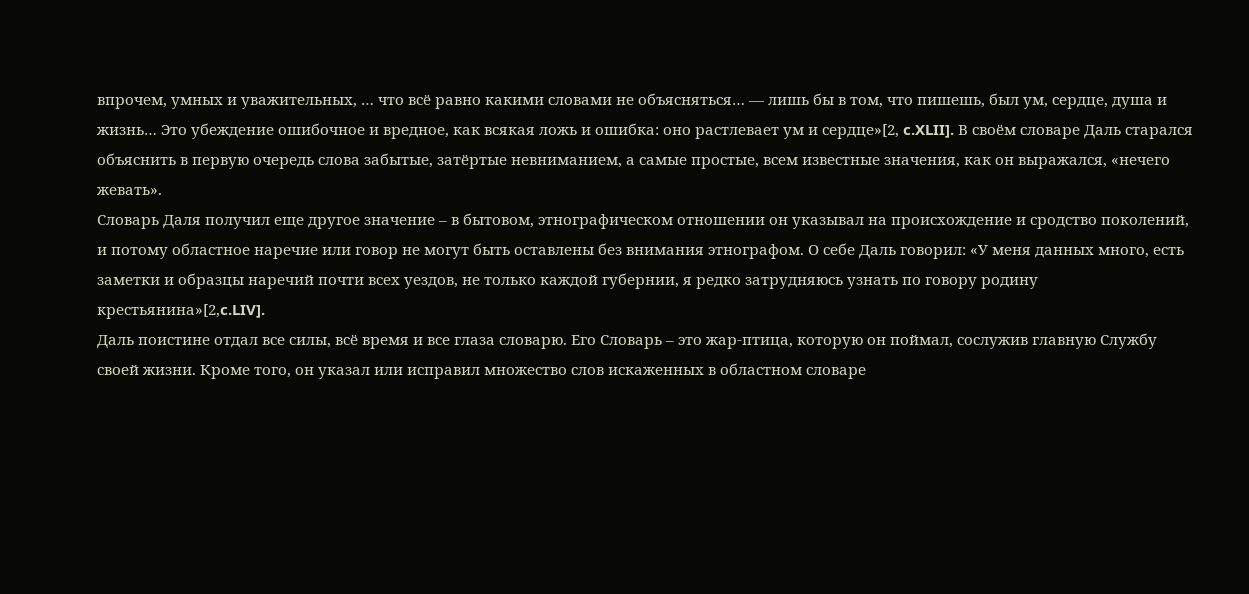впрочем, умных и уважительных, … что всё равно какими словами не объясняться… — лишь бы в том, что пишешь, был ум, сердце, душа и жизнь… Это убеждение ошибочное и вредное, как всякая ложь и ошибка: оно растлевает ум и сердце»[2, c.XLII]. В своём словаре Даль старался объяснить в первую очередь слова забытые, затёртые невниманием, а самые простые, всем известные значения, как он выражался, «нечего жевать».
Словарь Даля получил еще другое значение – в бытовом, этнографическом отношении он указывал на происхождение и сродство поколений, и потому областное наречие или говор не могут быть оставлены без внимания этнографом. О себе Даль говорил: «У меня данных много, есть заметки и образцы наречий почти всех уездов, не только каждой губернии, я редко затрудняюсь узнать по говору родину крестьянина»[2,c.LIV].
Даль поистине отдал все силы, всё время и все глаза словарю. Его Словарь – это жар-птица, которую он поймал, сослужив главную Службу своей жизни. Кроме того, он указал или исправил множество слов искаженных в областном словаре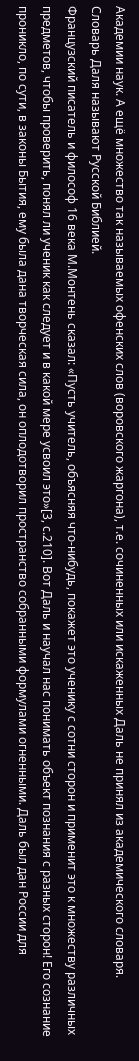Академии наук. А ещё множество так называемых офенских слов (воровского жаргона), т.е. сочиненных или искаженных Даль не принял из академического словаря.
Словарь Даля называют Русской Библией.
Французский писатель и философ 16 века М.Монтень сказал: «Пусть учитель, объясняя что-нибудь, покажет это ученику с сотни сторон и применит это к множеству различных предметов, чтобы проверить, понял ли ученик как следует и в какой мере усвоил это»[3, c.210]. Вот Даль и научал нас понимать объект познания с разных сторон! Его сознание проникло, по сути, в законы Бытия, ему была дана творческая сила, он оплодотворил пространство собранными формулами огненными. Даль был дан России для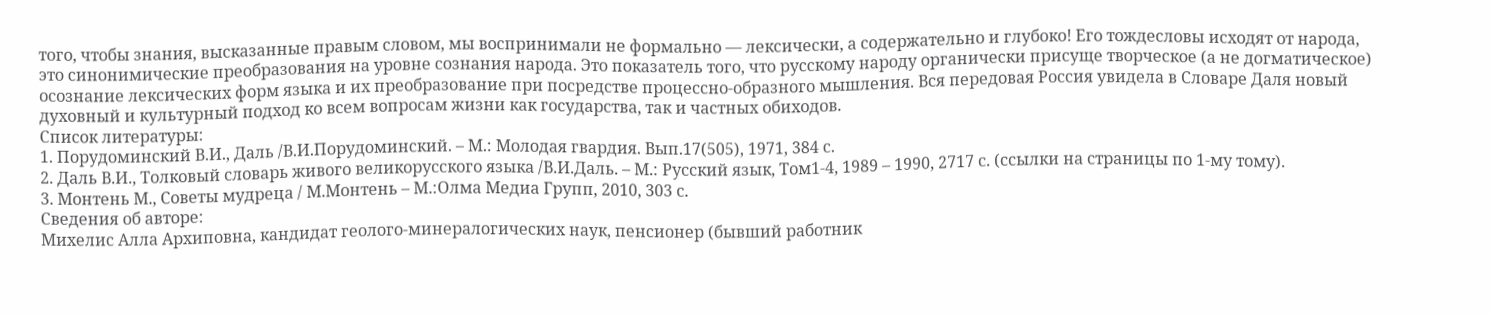того, чтобы знания, высказанные правым словом, мы воспринимали не формально — лексически, а содержательно и глубоко! Его тождесловы исходят от народа, это синонимические преобразования на уровне сознания народа. Это показатель того, что русскому народу органически присуще творческое (а не догматическое) осознание лексических форм языка и их преобразование при посредстве процессно-образного мышления. Вся передовая Россия увидела в Словаре Даля новый духовный и культурный подход ко всем вопросам жизни как государства, так и частных обиходов.
Список литературы:
1. Порудоминский В.И., Даль /В.И.Порудоминский. – М.: Молодая гвардия. Вып.17(505), 1971, 384 с.
2. Даль В.И., Толковый словарь живого великорусского языка /В.И.Даль. – М.: Русский язык, Том1-4, 1989 – 1990, 2717 с. (ссылки на страницы по 1-му тому).
3. Монтень М., Советы мудреца / М.Монтень – М.:Олма Медиа Групп, 2010, 303 с.
Сведения об авторе:
Михелис Алла Архиповна, кандидат геолого-минералогических наук, пенсионер (бывший работник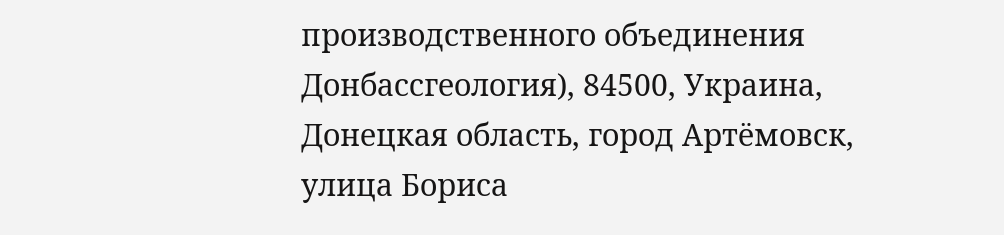производственного объединения Донбассгеология), 84500, Украина, Донецкая область, город Артёмовск, улица Бориса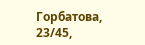Горбатова, 23/45,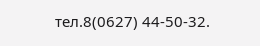тел.8(0627) 44-50-32.